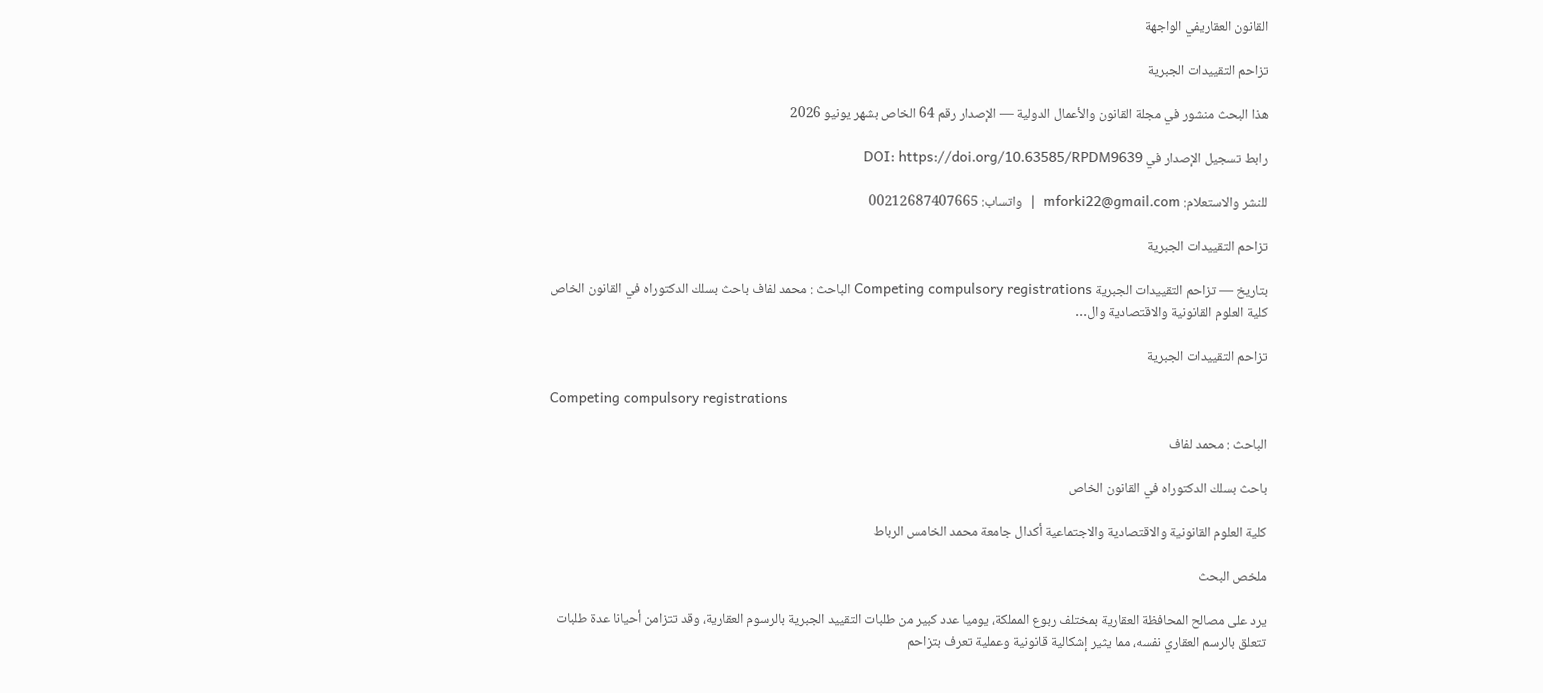القانون العقاريفي الواجهة

تزاحم التقييدات الجبرية

هذا البحث منشور في مجلة القانون والأعمال الدولية — الإصدار رقم 64 الخاص بشهر يونيو 2026

رابط تسجيل الإصدار في DOI: https://doi.org/10.63585/RPDM9639

للنشر والاستعلام: mforki22@gmail.com  |  واتساب: 00212687407665

تزاحم التقييدات الجبرية

بتاريخ — تزاحم التقييدات الجبرية Competing compulsory registrations الباحث : محمد لفاف باحث بسلك الدكتوراه في القانون الخاص كلية العلوم القانونية والاقتصادية وال…

تزاحم التقييدات الجبرية

Competing compulsory registrations

الباحث : محمد لفاف

باحث بسلك الدكتوراه في القانون الخاص

كلية العلوم القانونية والاقتصادية والاجتماعية أكدال جامعة محمد الخامس الرباط

ملخص البحث

يرد على مصالح المحافظة العقارية بمختلف ربوع المملكة، يوميا عدد كبير من طلبات التقييد الجبرية بالرسوم العقارية، وقد تتزامن أحيانا عدة طلبات تتعلق بالرسم العقاري نفسه، مما يثير إشكالية قانونية وعملية تعرف بتزاحم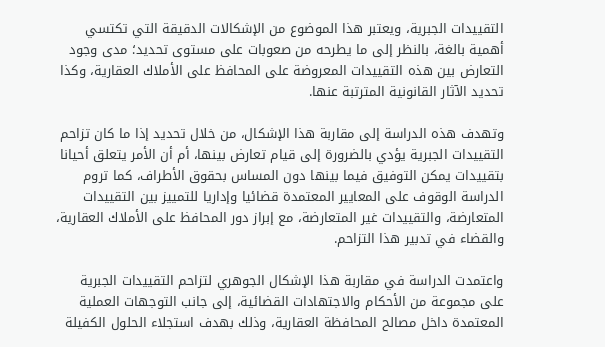التقييدات الجبرية، ويعتبر هذا الموضوع من الإشكالات الدقيقة التي تكتسي أهمية بالغة، بالنظر إلى ما يطرحه من صعوبات على مستوى تحديد؛ مدى وجود التعارض بين هذه التقييدات المعروضة على المحافظ على الأملاك العقارية، وكذا تحديد الآثار القانونية المترتبة عنها.

وتهدف هذه الدراسة إلى مقاربة هذا الإشكال، من خلال تحديد إذا ما كان تزاحم التقييدات الجبرية يؤدي بالضرورة إلى قيام تعارض بينها، أم أن الأمر يتعلق أحيانا بتقييدات يمكن التوفيق فيما بينها دون المساس بحقوق الأطراف، كما تروم الدراسة الوقوف على المعايير المعتمدة قضائيا وإداريا للتمييز بين التقييدات المتعارضة، والتقييدات غير المتعارضة، مع إبراز دور المحافظ على الأملاك العقارية، والقضاء في تدبير هذا التزاحم.

واعتمدت الدراسة في مقاربة هذا الإشكال الجوهري لتزاحم التقييدات الجبرية على مجموعة من الأحكام والاجتهادات القضائية، إلى جانب التوجهات العملية المعتمدة داخل مصالح المحافظة العقارية، وذلك بهدف استجلاء الحلول الكفيلة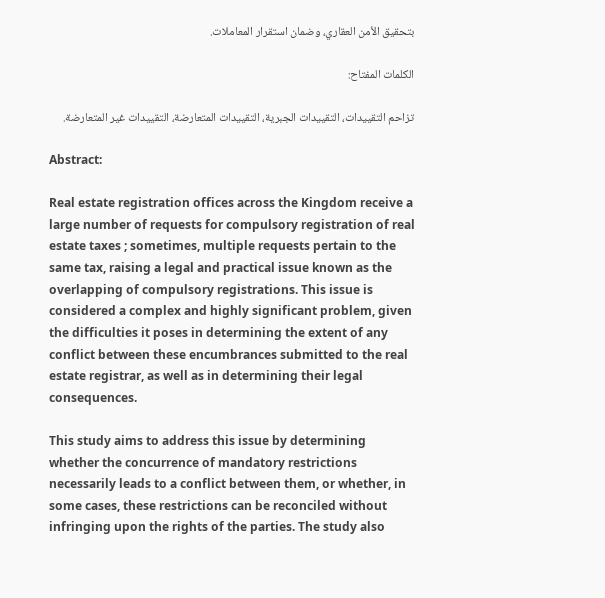بتحقيق الأمن العقاري، وضمان استقرار المعاملات.

الكلمات المفتاح:

تزاحم التقييدات، التقييدات الجبرية، التقييدات المتعارضة، التقييدات غير المتعارضة.

Abstract:

Real estate registration offices across the Kingdom receive a large number of requests for compulsory registration of real estate taxes ; sometimes, multiple requests pertain to the same tax, raising a legal and practical issue known as the overlapping of compulsory registrations. This issue is considered a complex and highly significant problem, given the difficulties it poses in determining the extent of any conflict between these encumbrances submitted to the real estate registrar, as well as in determining their legal consequences.

This study aims to address this issue by determining whether the concurrence of mandatory restrictions necessarily leads to a conflict between them, or whether, in some cases, these restrictions can be reconciled without infringing upon the rights of the parties. The study also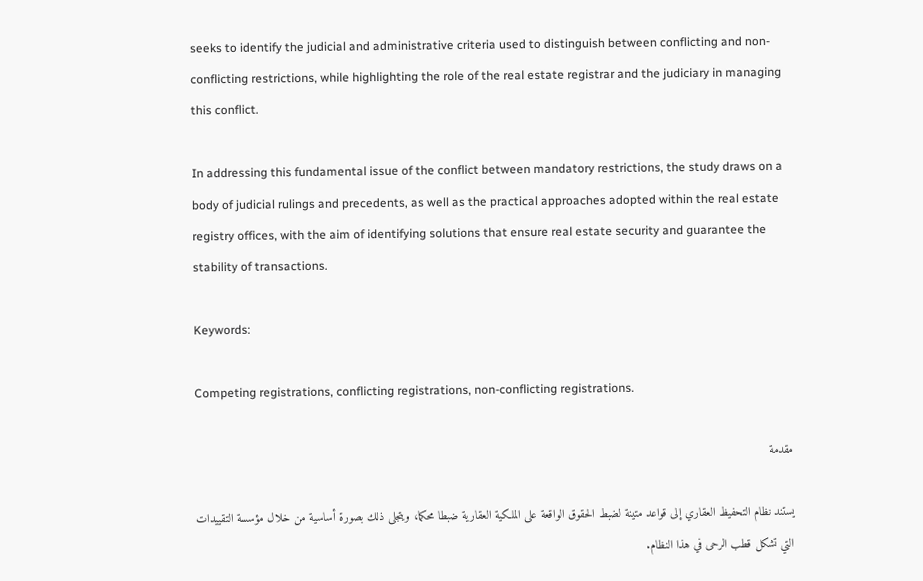seeks to identify the judicial and administrative criteria used to distinguish between conflicting and non-conflicting restrictions, while highlighting the role of the real estate registrar and the judiciary in managing this conflict.

In addressing this fundamental issue of the conflict between mandatory restrictions, the study draws on a body of judicial rulings and precedents, as well as the practical approaches adopted within the real estate registry offices, with the aim of identifying solutions that ensure real estate security and guarantee the stability of transactions.

Keywords:

Competing registrations, conflicting registrations, non-conflicting registrations.

مقدمة

يستند نظام التحفيظ العقاري إلى قواعد متينة لضبط الحقوق الواقعة على الملكية العقارية ضبطا محكما، ويتجلى ذلك بصورة أساسية من خلال مؤسسة التقييدات التي تشكل قطب الرحى في هذا النظام.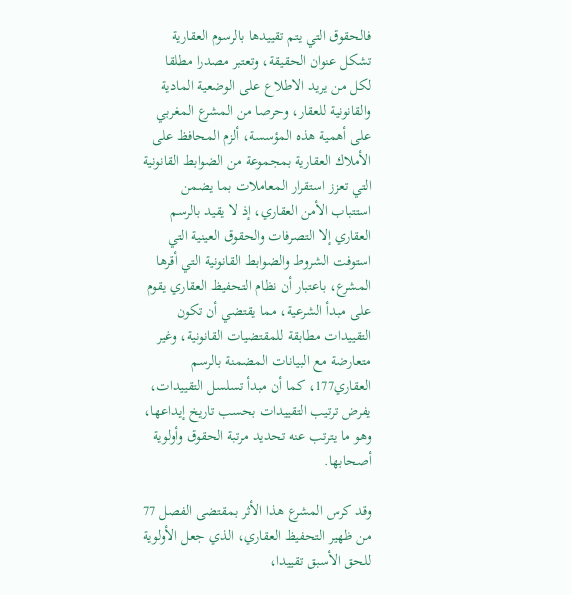فالحقوق التي يتم تقييدها بالرسوم العقارية تشكل عنوان الحقيقة، وتعتبر مصدرا مطلقا لكل من يريد الاطلاع على الوضعية المادية والقانونية للعقار، وحرصا من المشرع المغربي على أهمية هذه المؤسسة، ألزم المحافظ على الأملاك العقارية بمجموعة من الضوابط القانونية التي تعزز استقرار المعاملات بما يضمن استتباب الأمن العقاري، إذ لا يقيد بالرسم العقاري إلا التصرفات والحقوق العينية التي استوفت الشروط والضوابط القانونية التي أقرها المشرع، باعتبار أن نظام التحفيظ العقاري يقوم على مبدأ الشرعية، مما يقتضي أن تكون التقييدات مطابقة للمقتضيات القانونية، وغير متعارضة مع البيانات المضمنة بالرسم العقاري177، كما أن مبدأ تسلسل التقييدات، يفرض ترتيب التقييدات بحسب تاريخ إيداعها، وهو ما يترتب عنه تحديد مرتبة الحقوق وأولوية أصحابها.

وقد كرس المشرع هذا الأثر بمقتضى الفصل 77 من ظهير التحفيظ العقاري، الذي جعل الأولوية للحق الأسبق تقييدا،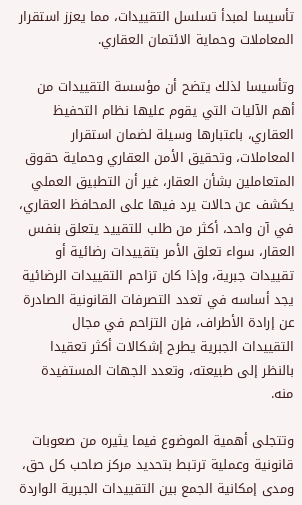تأسيسا لمبدأ تسلسل التقييدات، مما يعزز استقرار المعاملات وحماية الائتمان العقاري.

وتأسيسا لذلك يتضح أن مؤسسة التقييدات من أهم الآليات التي يقوم عليها نظام التحفيظ العقاري، باعتبارها وسيلة لضمان استقرار المعاملات، وتحقيق الأمن العقاري وحماية حقوق المتعاملين بشأن العقار، غير أن التطبيق العملي يكشف عن حالات يرد فيها على المحافظ العقاري، في آن واحد، أكثر من طلب للتقييد يتعلق بنفس العقار، سواء تعلق الأمر بتقييدات رضائية أو تقييدات جبرية، وإذا كان تزاحم التقييدات الرضائية يجد أساسه في تعدد التصرفات القانونية الصادرة عن إرادة الأطراف، فإن التزاحم في مجال التقييدات الجبرية يطرح إشكالات أكثر تعقيدا بالنظر إلى طبيعته، وتعدد الجهات المستفيدة منه.

وتتجلى أهمية الموضوع فيما يثيره من صعوبات قانونية وعملية ترتبط بتحديد مركز صاحب كل حق، ومدى إمكانية الجمع بين التقييدات الجبرية الواردة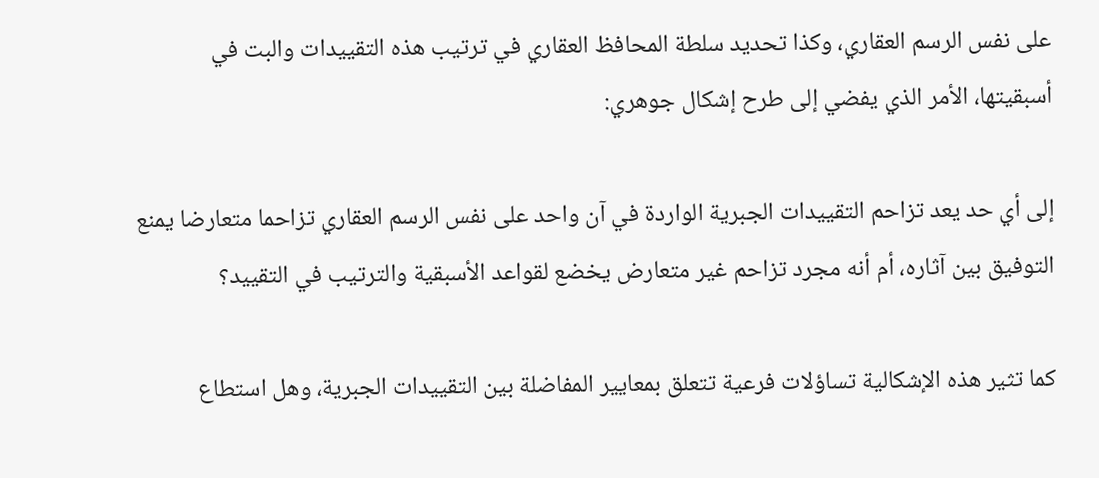على نفس الرسم العقاري، وكذا تحديد سلطة المحافظ العقاري في ترتيب هذه التقييدات والبت في أسبقيتها، الأمر الذي يفضي إلى طرح إشكال جوهري:

إلى أي حد يعد تزاحم التقييدات الجبرية الواردة في آن واحد على نفس الرسم العقاري تزاحما متعارضا يمنع التوفيق بين آثاره، أم أنه مجرد تزاحم غير متعارض يخضع لقواعد الأسبقية والترتيب في التقييد؟

كما تثير هذه الإشكالية تساؤلات فرعية تتعلق بمعايير المفاضلة بين التقييدات الجبرية، وهل استطاع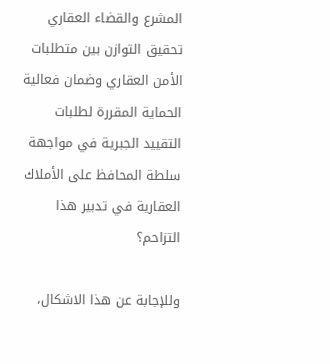المشرع والقضاء العقاري تحقيق التوازن بين متطلبات الأمن العقاري وضمان فعالية الحماية المقررة لطلبات التقييد الجبرية في مواجهة سلطة المحافظ على الأملاك العقارية في تدبير هذا التزاحم؟

وللإجابة عن هذا الاشكال،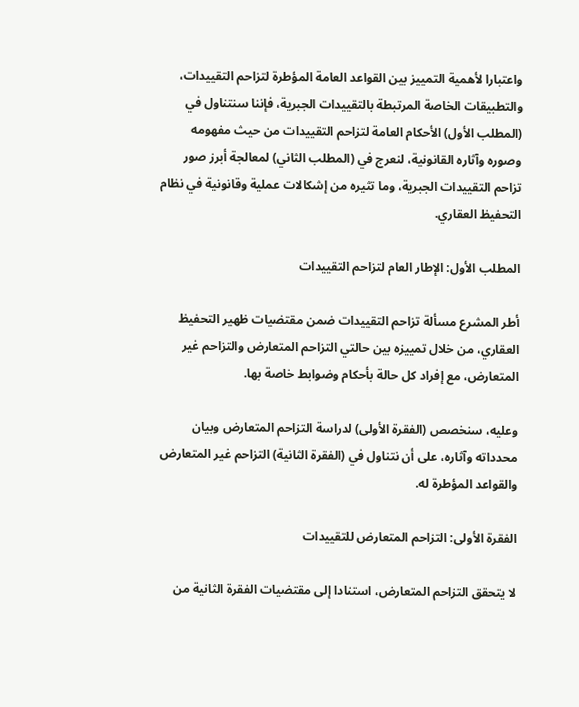واعتبارا لأهمية التمييز بين القواعد العامة المؤطرة لتزاحم التقييدات، والتطبيقات الخاصة المرتبطة بالتقييدات الجبرية، فإننا سنتناول في (المطلب الأول) الأحكام العامة لتزاحم التقييدات من حيث مفهومه وصوره وآثاره القانونية، لنعرج في (المطلب الثاني) لمعالجة أبرز صور تزاحم التقييدات الجبرية، وما تثيره من إشكالات عملية وقانونية في نظام التحفيظ العقاري.

المطلب الأول: الإطار العام لتزاحم التقييدات

أطر المشرع مسألة تزاحم التقييدات ضمن مقتضيات ظهير التحفيظ العقاري، من خلال تمييزه بين حالتي التزاحم المتعارض والتزاحم غير المتعارض، مع إفراد كل حالة بأحكام وضوابط خاصة بها.

وعليه، سنخصص (الفقرة الأولى) لدراسة التزاحم المتعارض وبيان محدداته وآثاره، على أن نتناول في (الفقرة الثانية) التزاحم غير المتعارض والقواعد المؤطرة له.

الفقرة الأولى: التزاحم المتعارض للتقييدات

لا يتحقق التزاحم المتعارض، استنادا إلى مقتضيات الفقرة الثانية من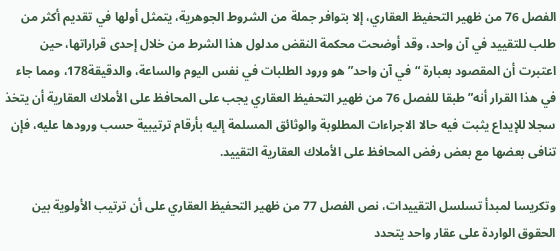الفصل 76 من ظهير التحفيظ العقاري، إلا بتوافر جملة من الشروط الجوهرية، يتمثل أولها في تقديم أكثر من طلب للتقييد في آن واحد، وقد أوضحت محكمة النقض مدلول هذا الشرط من خلال إحدى قراراتها، حين اعتبرت أن المقصود بعبارة “في آن واحد” هو ورود الطلبات في نفس اليوم والساعة، والدقيقة178، ومما جاء في هذا القرار أنه” طبقا للفصل 76 من ظهير التحفيظ العقاري يجب على المحافظ على الأملاك العقارية أن يتخذ سجلا للإيداع يثبت فيه حالا الاجراءات المطلوبة والوثائق المسلمة إليه بأرقام ترتيبية حسب ورودها عليه، فإن تنافى بعضها مع بعض رفض المحافظ على الأملاك العقارية التقييد.

وتكريسا لمبدأ تسلسل التقييدات، نص الفصل 77 من ظهير التحفيظ العقاري على أن ترتيب الأولوية بين الحقوق الواردة على عقار واحد يتحدد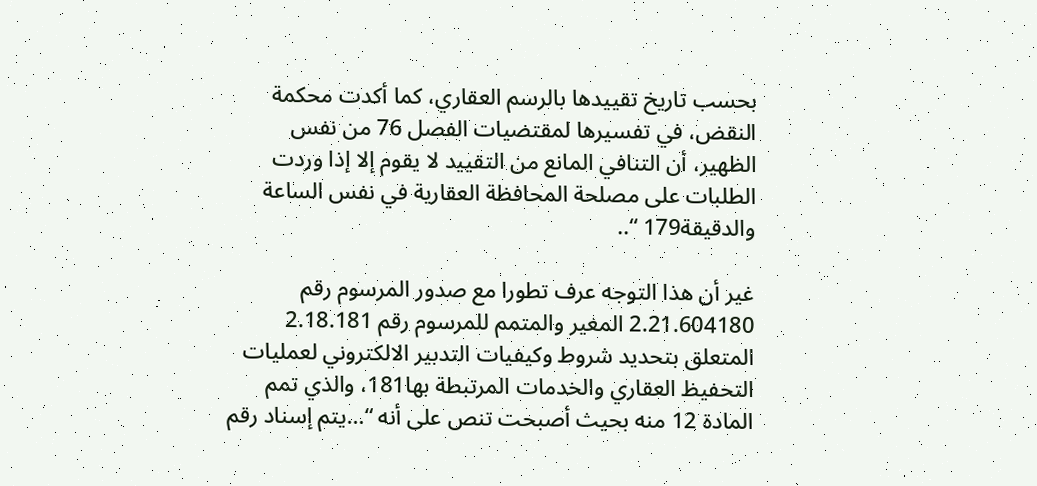بحسب تاريخ تقييدها بالرسم العقاري، كما أكدت محكمة النقض، في تفسيرها لمقتضيات الفصل 76 من نفس الظهير، أن التنافي المانع من التقييد لا يقوم إلا إذا وردت الطلبات على مصلحة المحافظة العقارية في نفس الساعة والدقيقة179 “..

غير أن هذا التوجه عرف تطورا مع صدور المرسوم رقم 2.21.604180 المغير والمتمم للمرسوم رقم 2.18.181 المتعلق بتحديد شروط وكيفيات التدبير الالكتروني لعمليات التحفيظ العقاري والخدمات المرتبطة بها181، والذي تمم المادة 12 منه بحيث أصبحت تنص على أنه “…يتم إسناد رقم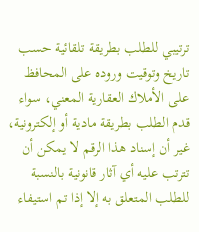ترتيبي للطلب بطريقة تلقائية حسب تاريخ وتوقيت وروده على المحافظ على الأملاك العقارية المعني، سواء قدم الطلب بطريقة مادية أو إلكترونية، غير أن إسناد هذا الرقم لا يمكن أن تترتب عليه أي آثار قانونية بالنسبة للطلب المتعلق به إلا إذا تم استيفاء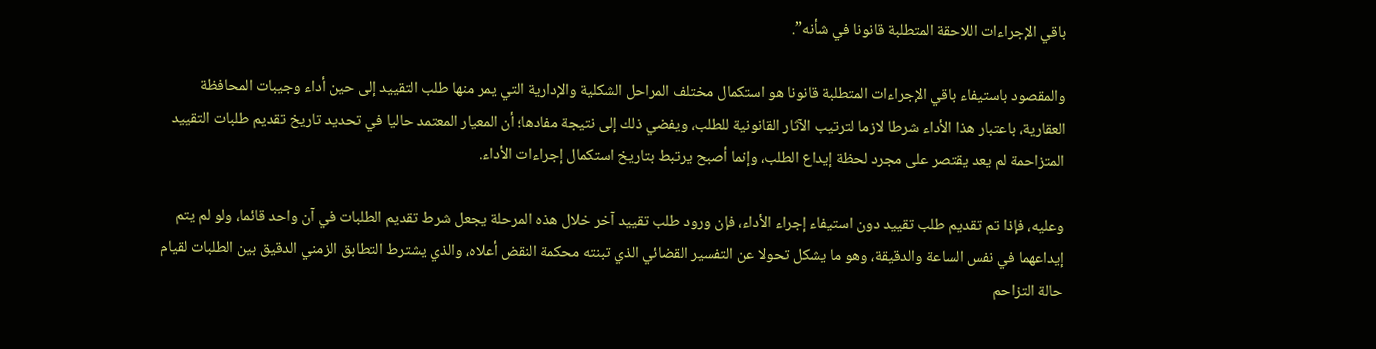باقي الإجراءات اللاحقة المتطلبة قانونا في شأنه”.

والمقصود باستيفاء باقي الإجراءات المتطلبة قانونا هو استكمال مختلف المراحل الشكلية والإدارية التي يمر منها طلب التقييد إلى حين أداء وجيبات المحافظة العقارية، باعتبار هذا الأداء شرطا لازما لترتيب الآثار القانونية للطلب، ويفضي ذلك إلى نتيجة مفادها؛ أن المعيار المعتمد حاليا في تحديد تاريخ تقديم طلبات التقييد المتزاحمة لم يعد يقتصر على مجرد لحظة إيداع الطلب، وإنما أصبح يرتبط بتاريخ استكمال إجراءات الأداء.

وعليه، فإذا تم تقديم طلب تقييد دون استيفاء إجراء الأداء، فإن ورود طلب تقييد آخر خلال هذه المرحلة يجعل شرط تقديم الطلبات في آن واحد قائما، ولو لم يتم إيداعهما في نفس الساعة والدقيقة، وهو ما يشكل تحولا عن التفسير القضائي الذي تبنته محكمة النقض أعلاه، والذي يشترط التطابق الزمني الدقيق بين الطلبات لقيام حالة التزاحم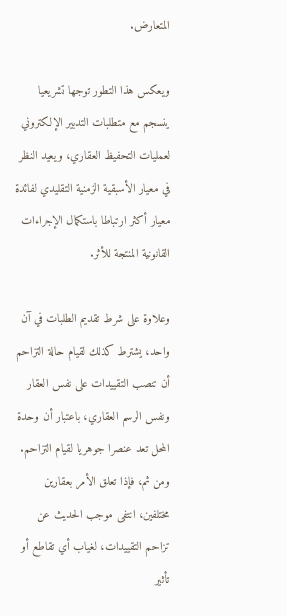المتعارض.

ويعكس هذا التطور توجها تشريعيا ينسجم مع متطلبات التدبير الإلكتروني لعمليات التحفيظ العقاري، ويعيد النظر في معيار الأسبقية الزمنية التقليدي لفائدة معيار أكثر ارتباطا باستكمال الإجراءات القانونية المنتجة للأثر.

وعلاوة على شرط تقديم الطلبات في آن واحد، يشترط كذلك لقيام حالة التزاحم أن تنصب التقييدات على نفس العقار ونفس الرسم العقاري، باعتبار أن وحدة المحل تعد عنصرا جوهريا لقيام التزاحم. ومن ثم، فإذا تعلق الأمر بعقارين مختلفين، انتفى موجب الحديث عن تزاحم التقييدات، لغياب أي تقاطع أو تأثير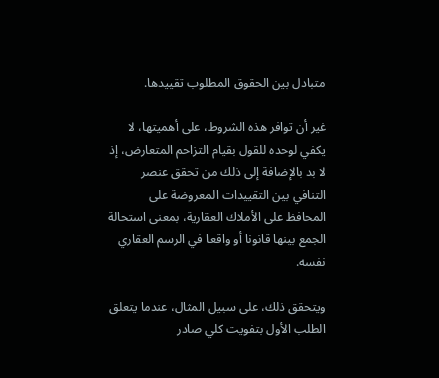متبادل بين الحقوق المطلوب تقييدها.

غير أن توافر هذه الشروط، على أهميتها، لا يكفي لوحده للقول بقيام التزاحم المتعارض، إذ لا بد بالإضافة إلى ذلك من تحقق عنصر التنافي بين التقييدات المعروضة على المحافظ على الأملاك العقارية، بمعنى استحالة الجمع بينها قانونا أو واقعا في الرسم العقاري نفسه.

ويتحقق ذلك، على سبيل المثال، عندما يتعلق الطلب الأول بتفويت كلي صادر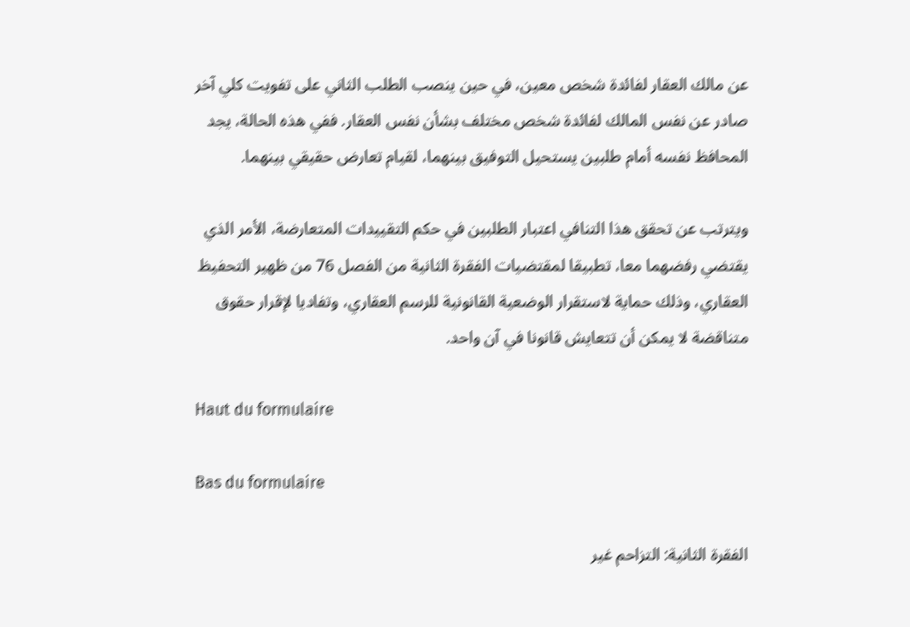عن مالك العقار لفائدة شخص معين، في حين ينصب الطلب الثاني على تفويت كلي آخر صادر عن نفس المالك لفائدة شخص مختلف بشأن نفس العقار. ففي هذه الحالة، يجد المحافظ نفسه أمام طلبين يستحيل التوفيق بينهما، لقيام تعارض حقيقي بينهما.

ويترتب عن تحقق هذا التنافي اعتبار الطلبين في حكم التقييدات المتعارضة، الأمر الذي يقتضي رفضهما معا، تطبيقا لمقتضيات الفقرة الثانية من الفصل 76 من ظهير التحفيظ العقاري، وذلك حماية لاستقرار الوضعية القانونية للرسم العقاري، وتفاديا لإقرار حقوق متناقضة لا يمكن أن تتعايش قانونا في آن واحد.

Haut du formulaire

Bas du formulaire

الفقرة الثانية: التزاحم غير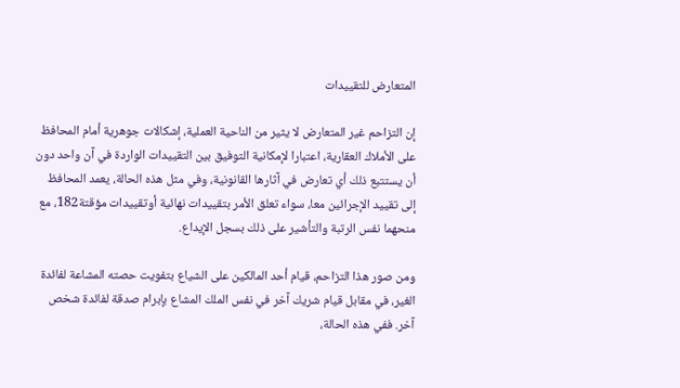المتعارض للتقييدات

إن التزاحم غير المتعارض لا يثير من الناحية العملية، إشكالات جوهرية أمام المحافظ على الأملاك العقارية، اعتبارا لإمكانية التوفيق بين التقييدات الواردة في آن واحد دون أن يستتبع ذلك أي تعارض في آثارها القانونية، وفي مثل هذه الحالة، يعمد المحافظ إلى تقييد الإجرائين معا، سواء تعلق الأمر بتقييدات نهائية أوتقييدات مؤقتة182، مع منحهما نفس الرتبة والتأشير على ذلك بسجل الإيداع.

ومن صور هذا التزاحم، قيام أحد المالكين على الشياع بتفويت حصته المشاعة لفائدة الغير، في مقابل قيام شريك آخر في نفس الملك المشاع بإبرام صدقة لفائدة شخص آخر. ففي هذه الحالة،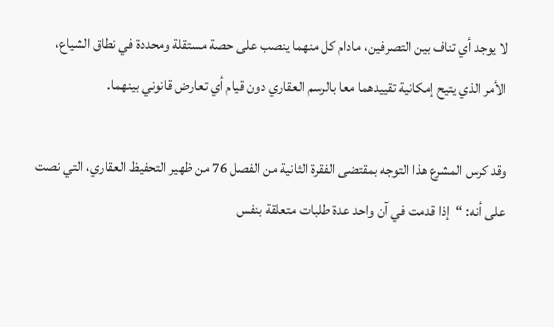لا يوجد أي تناف بين التصرفين، مادام كل منهما ينصب على حصة مستقلة ومحددة في نطاق الشياع، الأمر الذي يتيح إمكانية تقييدهما معا بالرسم العقاري دون قيام أي تعارض قانوني بينهما.

وقد كرس المشرع هذا التوجه بمقتضى الفقرة الثانية من الفصل 76 من ظهير التحفيظ العقاري، التي نصت على أنه: “إذا قدمت في آن واحد عدة طلبات متعلقة بنفس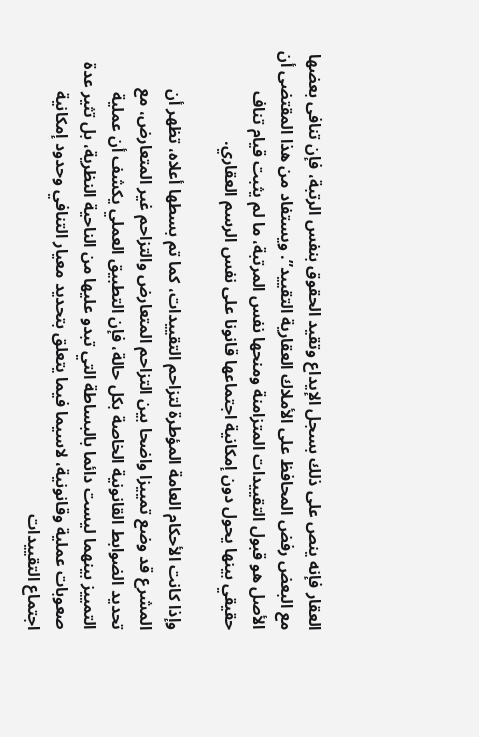العقار فإنه ينص على ذلك بسجل الإيداع وتقيد الحقوق بنفس الرتبة، فإن تنافى بعضها مع البعض رفض المحافظ على الأملاك العقارية التقييد”. ويستفاد من هذا المقتضى أن الأصل هو قبول التقييدات المتزامنة ومنحها نفس المرتبة، ما لم يثبت قيام تناف حقيقي بينها يحول دون إمكانية اجتماعها قانونا على نفس الرسم العقاري.

وإذا كانت الأحكام العامة المؤطرة لتزاحم التقييدات، كما تم بسطها أعلاه، تظهر أن المشرع قد وضع تمييزا واضحا بين التزاحم المتعارض والتزاحم غير المتعارض، مع تحديد الضوابط القانونية الخاصة بكل حالة، فإن التطبيق العملي يكشف أن عملية التمييز بينهما ليست دائما بالبساطة التي تبدو عليها من الناحية النظرية، بل تثير عدة صعوبات عملية وقانونية، لاسيما فيما يتعلق بتحديد معيار التنافي وحدود إمكانية اجتماع التقييدات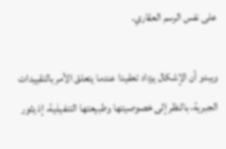على نفس الرسم العقاري.

ويبدو أن الإشكال يزداد تعقيدا عندما يتعلق الأمر بالتقييدات الجبرية، بالنظر إلى خصوصيتها وطبيعتها التنفيذية، إذ يثور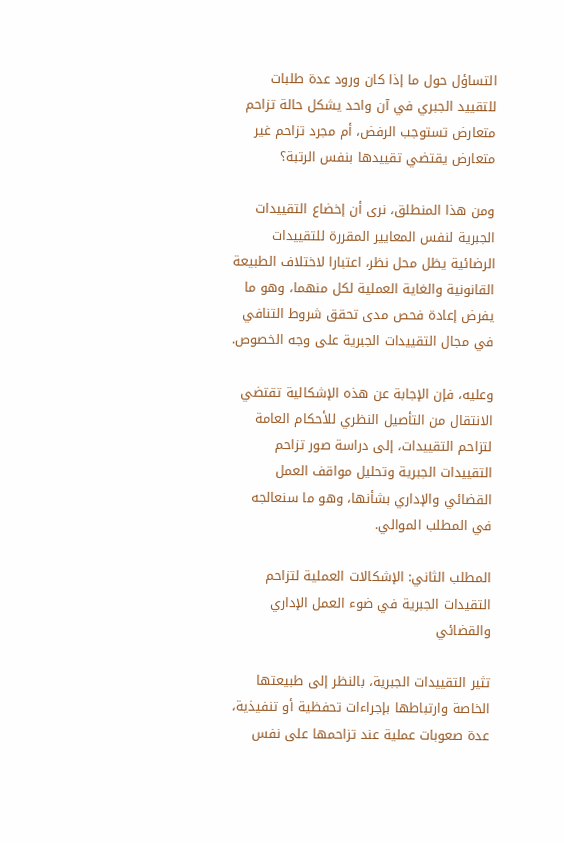التساؤل حول ما إذا كان ورود عدة طلبات للتقييد الجبري في آن واحد يشكل حالة تزاحم متعارض تستوجب الرفض، أم مجرد تزاحم غير متعارض يقتضي تقييدها بنفس الرتبة؟

ومن هذا المنطلق، نرى أن إخضاع التقييدات الجبرية لنفس المعايير المقررة للتقييدات الرضائية يظل محل نظر، اعتبارا لاختلاف الطبيعة القانونية والغاية العملية لكل منهما، وهو ما يفرض إعادة فحص مدى تحقق شروط التنافي في مجال التقييدات الجبرية على وجه الخصوص.

وعليه، فإن الإجابة عن هذه الإشكالية تقتضي الانتقال من التأصيل النظري للأحكام العامة لتزاحم التقييدات، إلى دراسة صور تزاحم التقييدات الجبرية وتحليل مواقف العمل القضائي والإداري بشأنها، وهو ما سنعالجه في المطلب الموالي.

المطلب الثاني: الإشكالات العملية لتزاحم التقيدات الجبرية في ضوء العمل الإداري والقضائي

تثير التقييدات الجبرية، بالنظر إلى طبيعتها الخاصة وارتباطها بإجراءات تحفظية أو تنفيذية، عدة صعوبات عملية عند تزاحمها على نفس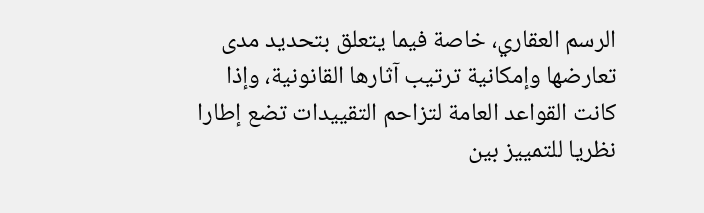الرسم العقاري، خاصة فيما يتعلق بتحديد مدى تعارضها وإمكانية ترتيب آثارها القانونية، وإذا كانت القواعد العامة لتزاحم التقييدات تضع إطارا نظريا للتمييز بين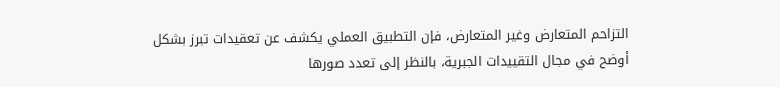التزاحم المتعارض وغير المتعارض، فإن التطبيق العملي يكشف عن تعقيدات تبرز بشكل أوضح في مجال التقييدات الجبرية، بالنظر إلى تعدد صورها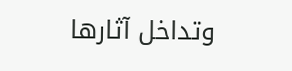وتداخل آثارها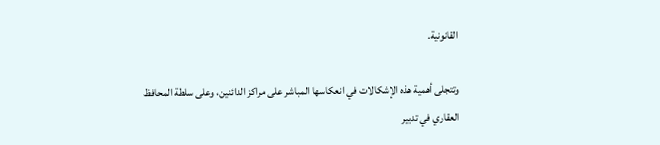القانونية.

وتتجلى أهمية هذه الإشكالات في انعكاسها المباشر على مراكز الدائنين، وعلى سلطة المحافظ العقاري في تدبير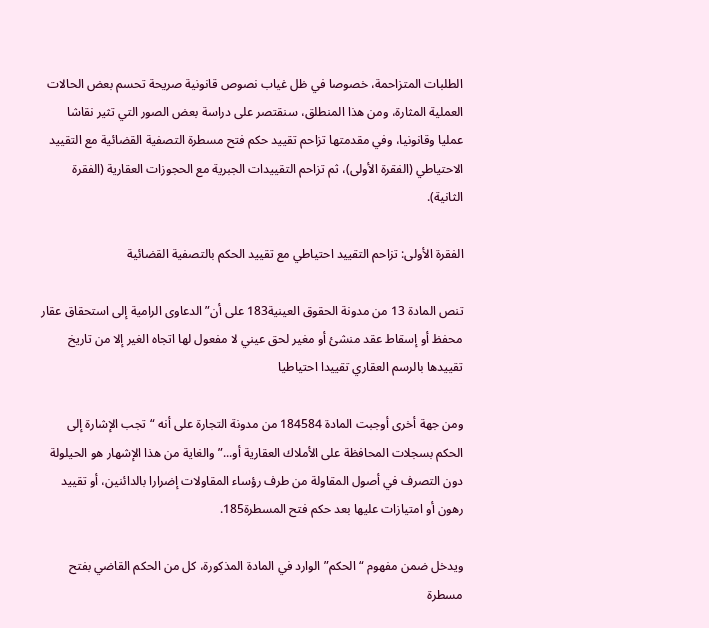الطلبات المتزاحمة، خصوصا في ظل غياب نصوص قانونية صريحة تحسم بعض الحالات العملية المثارة، ومن هذا المنطلق، سنقتصر على دراسة بعض الصور التي تثير نقاشا عمليا وقانونيا، وفي مقدمتها تزاحم تقييد حكم فتح مسطرة التصفية القضائية مع التقييد الاحتياطي (الفقرة الأولى)، ثم تزاحم التقييدات الجبرية مع الحجوزات العقارية (الفقرة الثانية).

الفقرة الأولى: تزاحم التقييد احتياطي مع تقييد الحكم بالتصفية القضائية

تنص المادة 13 من مدونة الحقوق العينية183 على أن” الدعاوى الرامية إلى استحقاق عقار محفظ أو إسقاط عقد منشئ أو مغير لحق عيني لا مفعول لها اتجاه الغير إلا من تاريخ تقييدها بالرسم العقاري تقييدا احتياطيا

ومن جهة أخرى أوجبت المادة 184584 من مدونة التجارة على أنه “تجب الإشارة إلى الحكم بسجلات المحافظة على الأملاك العقارية أو...” والغاية من هذا الإشهار هو الحيلولة دون التصرف في أصول المقاولة من طرف رؤساء المقاولات إضرارا بالدائنين، أو تقييد رهون أو امتيازات عليها بعد حكم فتح المسطرة185.

ويدخل ضمن مفهوم “الحكم” الوارد في المادة المذكورة، كل من الحكم القاضي بفتح مسطرة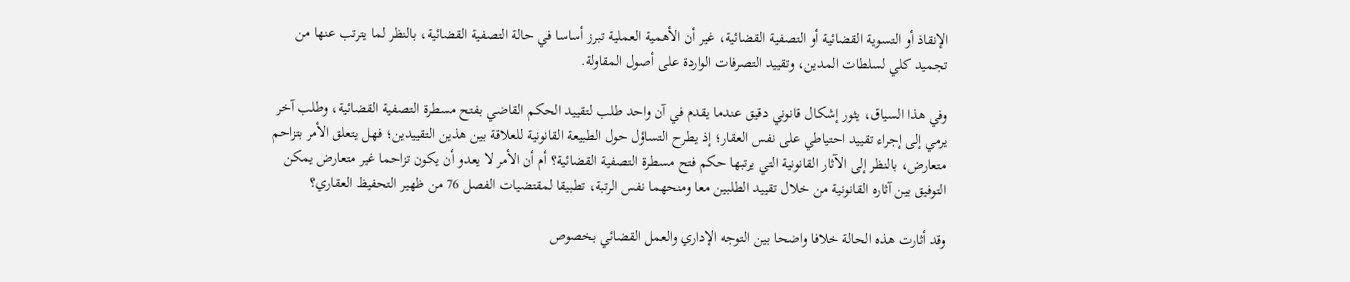الإنقاذ أو التسوية القضائية أو التصفية القضائية، غير أن الأهمية العملية تبرز أساسا في حالة التصفية القضائية، بالنظر لما يترتب عنها من تجميد كلي لسلطات المدين، وتقييد التصرفات الواردة على أصول المقاولة.

وفي هذا السياق، يثور إشكال قانوني دقيق عندما يقدم في آن واحد طلب لتقييد الحكم القاضي بفتح مسطرة التصفية القضائية، وطلب آخر يرمي إلى إجراء تقييد احتياطي على نفس العقار؛ إذ يطرح التساؤل حول الطبيعة القانونية للعلاقة بين هذين التقييدين؛ فهل يتعلق الأمر بتزاحم متعارض، بالنظر إلى الآثار القانونية التي يرتبها حكم فتح مسطرة التصفية القضائية؟ أم أن الأمر لا يعدو أن يكون تزاحما غير متعارض يمكن التوفيق بين آثاره القانونية من خلال تقييد الطلبين معا ومنحهما نفس الرتبة، تطبيقا لمقتضيات الفصل 76 من ظهير التحفيظ العقاري؟

وقد أثارت هذه الحالة خلافا واضحا بين التوجه الإداري والعمل القضائي بخصوص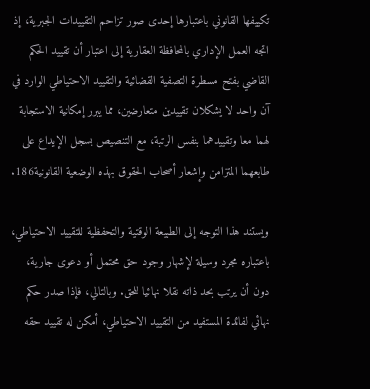تكييفها القانوني باعتبارها إحدى صور تزاحم التقييدات الجبرية، إذ اتجه العمل الإداري بالمحافظة العقارية إلى اعتبار أن تقييد الحكم القاضي بفتح مسطرة التصفية القضائية والتقييد الاحتياطي الوارد في آن واحد لا يشكلان تقييدين متعارضين، مما يبرر إمكانية الاستجابة لهما معا وتقييدهما بنفس الرتبة، مع التنصيص بسجل الإيداع على طابعهما المتزامن وإشعار أصحاب الحقوق بهذه الوضعية القانونية186.

ويستند هذا التوجه إلى الطبيعة الوقتية والتحفظية للتقييد الاحتياطي، باعتباره مجرد وسيلة لإشهار وجود حق محتمل أو دعوى جارية، دون أن يرتب بحد ذاته نقلا نهائيا للحق. وبالتالي، فإذا صدر حكم نهائي لفائدة المستفيد من التقييد الاحتياطي، أمكن له تقييد حقه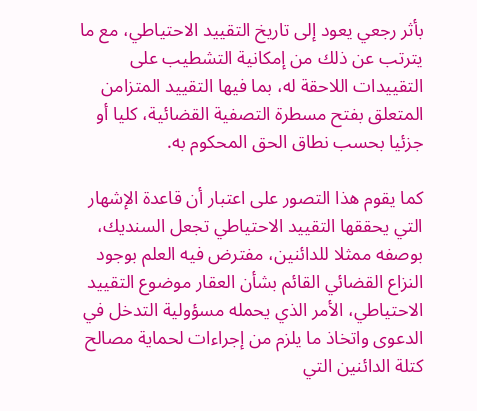بأثر رجعي يعود إلى تاريخ التقييد الاحتياطي، مع ما يترتب عن ذلك من إمكانية التشطيب على التقييدات اللاحقة له، بما فيها التقييد المتزامن المتعلق بفتح مسطرة التصفية القضائية، كليا أو جزئيا بحسب نطاق الحق المحكوم به.

كما يقوم هذا التصور على اعتبار أن قاعدة الإشهار التي يحققها التقييد الاحتياطي تجعل السنديك، بوصفه ممثلا للدائنين، مفترض فيه العلم بوجود النزاع القضائي القائم بشأن العقار موضوع التقييد الاحتياطي، الأمر الذي يحمله مسؤولية التدخل في الدعوى واتخاذ ما يلزم من إجراءات لحماية مصالح كتلة الدائنين التي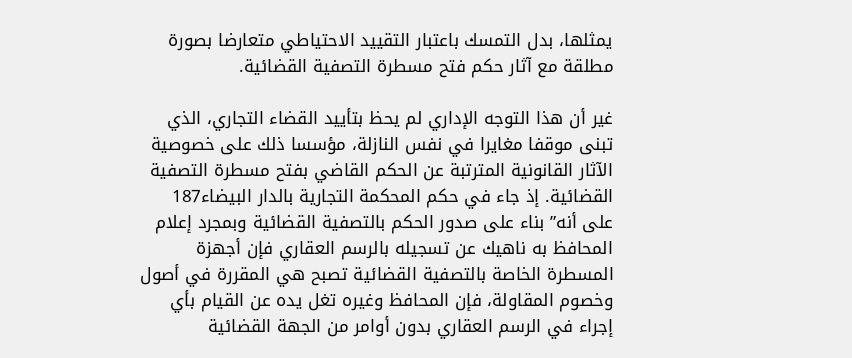يمثلها، بدل التمسك باعتبار التقييد الاحتياطي متعارضا بصورة مطلقة مع آثار حكم فتح مسطرة التصفية القضائية.

غير أن هذا التوجه الإداري لم يحظ بتأييد القضاء التجاري، الذي تبنى موقفا مغايرا في نفس النازلة، مؤسسا ذلك على خصوصية الآثار القانونية المترتبة عن الحكم القاضي بفتح مسطرة التصفية القضائية. إذ جاء في حكم المحكمة التجارية بالدار البيضاء187 على أنه” بناء على صدور الحكم بالتصفية القضائية وبمجرد إعلام المحافظ به ناهيك عن تسجيله بالرسم العقاري فإن أجهزة المسطرة الخاصة بالتصفية القضائية تصبح هي المقررة في أصول وخصوم المقاولة، فإن المحافظ وغيره تغل يده عن القيام بأي إجراء في الرسم العقاري بدون أوامر من الجهة القضائية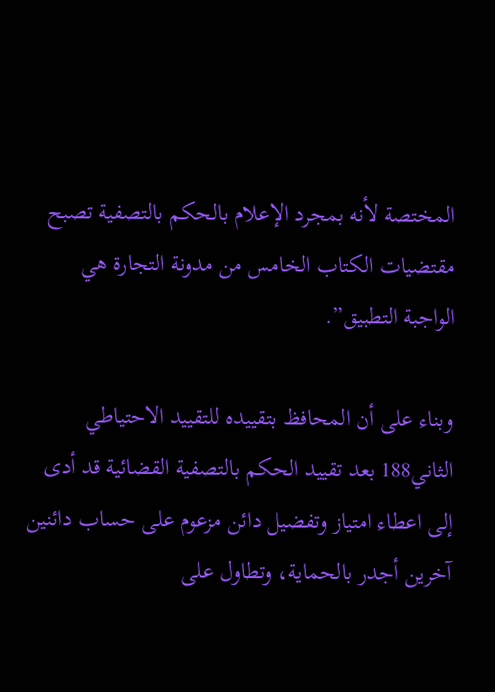المختصة لأنه بمجرد الإعلام بالحكم بالتصفية تصبح مقتضيات الكتاب الخامس من مدونة التجارة هي الواجبة التطبيق”.

وبناء على أن المحافظ بتقييده للتقييد الاحتياطي الثاني188 بعد تقييد الحكم بالتصفية القضائية قد أدى إلى اعطاء امتياز وتفضيل دائن مزعوم على حساب دائنين آخرين أجدر بالحماية، وتطاول على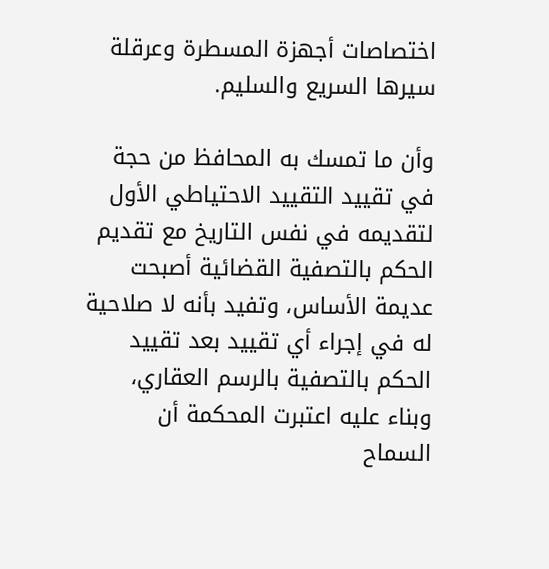اختصاصات أجهزة المسطرة وعرقلة سيرها السريع والسليم.

وأن ما تمسك به المحافظ من حجة في تقييد التقييد الاحتياطي الأول لتقديمه في نفس التاريخ مع تقديم الحكم بالتصفية القضائية أصبحت عديمة الأساس، وتفيد بأنه لا صلاحية له في إجراء أي تقييد بعد تقييد الحكم بالتصفية بالرسم العقاري، وبناء عليه اعتبرت المحكمة أن السماح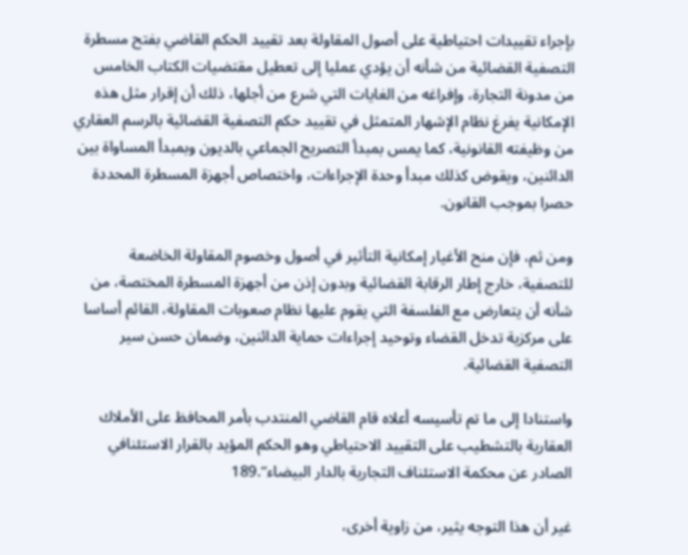بإجراء تقييدات احتياطية على أصول المقاولة بعد تقييد الحكم القاضي بفتح مسطرة التصفية القضائية من شأنه أن يؤدي عمليا إلى تعطيل مقتضيات الكتاب الخامس من مدونة التجارة، وإفراغه من الغايات التي شرع من أجلها، ذلك أن إقرار مثل هذه الإمكانية يفرغ نظام الإشهار المتمثل في تقييد حكم التصفية القضائية بالرسم العقاري من وظيفته القانونية، كما يمس بمبدأ التصريح الجماعي بالديون وبمبدأ المساواة بين الدائنين، ويقوض كذلك مبدأ وحدة الإجراءات، واختصاص أجهزة المسطرة المحددة حصرا بموجب القانون.

ومن ثم، فإن منح الأغيار إمكانية التأثير في أصول وخصوم المقاولة الخاضعة للتصفية، خارج إطار الرقابة القضائية وبدون إذن من أجهزة المسطرة المختصة، من شأنه أن يتعارض مع الفلسفة التي يقوم عليها نظام صعوبات المقاولة، القائم أساسا على مركزية تدخل القضاء وتوحيد إجراءات حماية الدائنين، وضمان حسن سير التصفية القضائية.

واستنادا إلى ما تم تأسيسه أعلاه قام القاضي المنتدب بأمر المحافظ على الأملاك العقارية بالتشطيب على التقييد الاحتياطي وهو الحكم المؤيد بالقرار الاستئنافي الصادر عن محكمة الاستئناف التجارية بالدار البيضاء”.189

غير أن هذا التوجه يثير، من زاوية أخرى،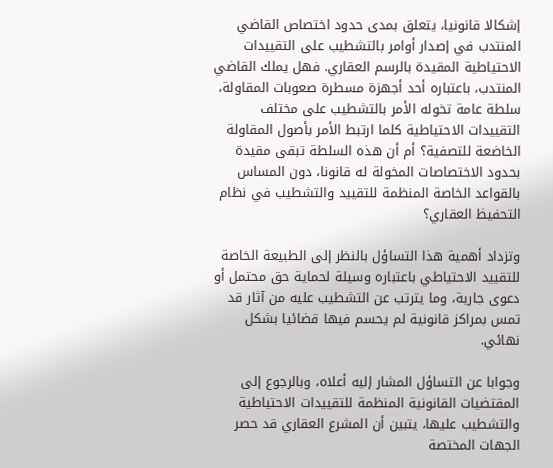إشكالا قانونيا، يتعلق بمدى حدود اختصاص القاضي المنتدب في إصدار أوامر بالتشطيب على التقييدات الاحتياطية المقيدة بالرسم العقاري. فهل يملك القاضي المنتدب، باعتباره أحد أجهزة مسطرة صعوبات المقاولة، سلطة عامة تخوله الأمر بالتشطيب على مختلف التقييدات الاحتياطية كلما ارتبط الأمر بأصول المقاولة الخاضعة للتصفية؟ أم أن هذه السلطة تبقى مقيدة بحدود الاختصاصات المخولة له قانونا، دون المساس بالقواعد الخاصة المنظمة للتقييد والتشطيب في نظام التحفيظ العقاري؟

وتزداد أهمية هذا التساؤل بالنظر إلى الطبيعة الخاصة للتقييد الاحتياطي باعتباره وسيلة لحماية حق محتمل أو دعوى جارية، وما يترتب عن التشطيب عليه من آثار قد تمس بمراكز قانونية لم يحسم فيها قضائيا بشكل نهائي.

وجوابا عن التساؤل المشار إليه أعلاه، وبالرجوع إلى المقتضيات القانونية المنظمة للتقييدات الاحتياطية والتشطيب عليها، يتبين أن المشرع العقاري قد حصر الجهات المختصة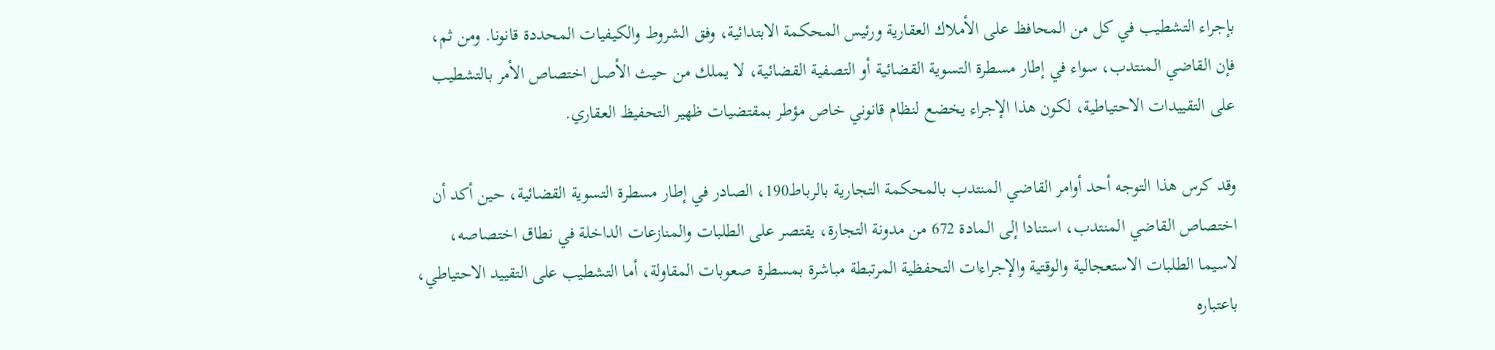بإجراء التشطيب في كل من المحافظ على الأملاك العقارية ورئيس المحكمة الابتدائية، وفق الشروط والكيفيات المحددة قانونا. ومن ثم، فإن القاضي المنتدب، سواء في إطار مسطرة التسوية القضائية أو التصفية القضائية، لا يملك من حيث الأصل اختصاص الأمر بالتشطيب على التقييدات الاحتياطية، لكون هذا الإجراء يخضع لنظام قانوني خاص مؤطر بمقتضيات ظهير التحفيظ العقاري.

وقد كرس هذا التوجه أحد أوامر القاضي المنتدب بالمحكمة التجارية بالرباط190، الصادر في إطار مسطرة التسوية القضائية، حين أكد أن اختصاص القاضي المنتدب، استنادا إلى المادة 672 من مدونة التجارة، يقتصر على الطلبات والمنازعات الداخلة في نطاق اختصاصه، لاسيما الطلبات الاستعجالية والوقتية والإجراءات التحفظية المرتبطة مباشرة بمسطرة صعوبات المقاولة، أما التشطيب على التقييد الاحتياطي، باعتباره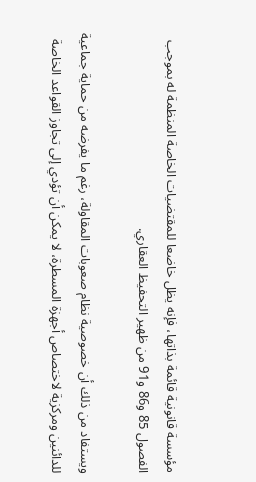مؤسسة قانونية قائمة بذاتها، فإنه يظل خاضعا للمقتضيات الخاصة المنظمة له بموجب الفصول 85 و86 و91 من ظهير التحفيظ العقاري.

ويستفاد من ذلك أن خصوصية نظام صعوبات المقاولة، رغم ما يفرضه من حماية جماعية للدائنين ومركزية لاختصاص أجهزة المسطرة، لا يمكن أن تؤدي إلى تجاوز القواعد الخاصة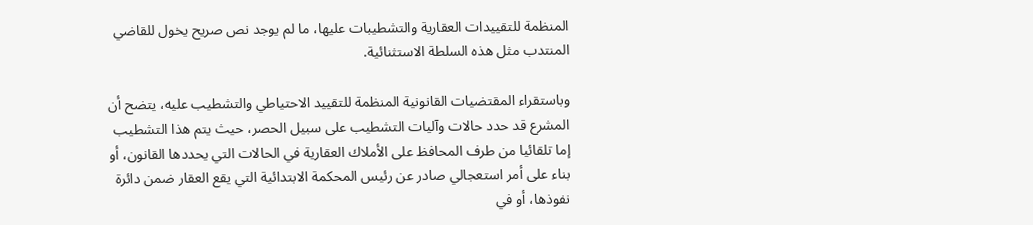المنظمة للتقييدات العقارية والتشطيبات عليها، ما لم يوجد نص صريح يخول للقاضي المنتدب مثل هذه السلطة الاستثنائية.

وباستقراء المقتضيات القانونية المنظمة للتقييد الاحتياطي والتشطيب عليه، يتضح أن المشرع قد حدد حالات وآليات التشطيب على سبيل الحصر، حيث يتم هذا التشطيب إما تلقائيا من طرف المحافظ على الأملاك العقارية في الحالات التي يحددها القانون، أو بناء على أمر استعجالي صادر عن رئيس المحكمة الابتدائية التي يقع العقار ضمن دائرة نفوذها، أو في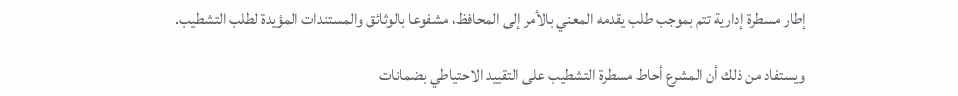إطار مسطرة إدارية تتم بموجب طلب يقدمه المعني بالأمر إلى المحافظ، مشفوعا بالوثائق والمستندات المؤيدة لطلب التشطيب.

ويستفاد من ذلك أن المشرع أحاط مسطرة التشطيب على التقييد الاحتياطي بضمانات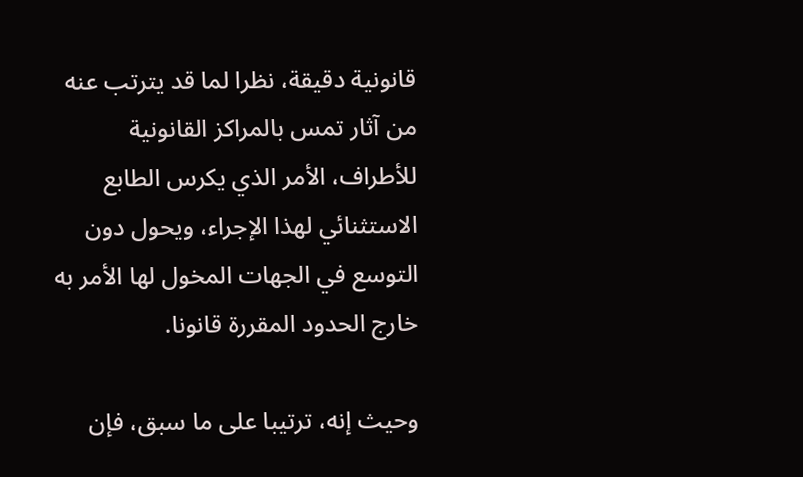قانونية دقيقة، نظرا لما قد يترتب عنه من آثار تمس بالمراكز القانونية للأطراف، الأمر الذي يكرس الطابع الاستثنائي لهذا الإجراء، ويحول دون التوسع في الجهات المخول لها الأمر به خارج الحدود المقررة قانونا.

وحيث إنه، ترتيبا على ما سبق، فإن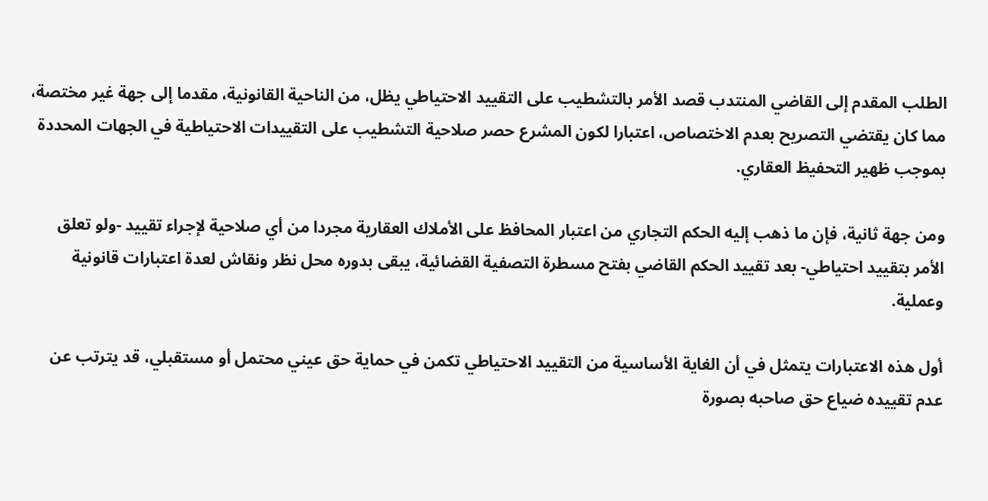الطلب المقدم إلى القاضي المنتدب قصد الأمر بالتشطيب على التقييد الاحتياطي يظل، من الناحية القانونية، مقدما إلى جهة غير مختصة، مما كان يقتضي التصريح بعدم الاختصاص، اعتبارا لكون المشرع حصر صلاحية التشطيب على التقييدات الاحتياطية في الجهات المحددة بموجب ظهير التحفيظ العقاري.

ومن جهة ثانية، فإن ما ذهب إليه الحكم التجاري من اعتبار المحافظ على الأملاك العقارية مجردا من أي صلاحية لإجراء تقييد -ولو تعلق الأمر بتقييد احتياطي- بعد تقييد الحكم القاضي بفتح مسطرة التصفية القضائية، يبقى بدوره محل نظر ونقاش لعدة اعتبارات قانونية وعملية.

أول هذه الاعتبارات يتمثل في أن الغاية الأساسية من التقييد الاحتياطي تكمن في حماية حق عيني محتمل أو مستقبلي، قد يترتب عن عدم تقييده ضياع حق صاحبه بصورة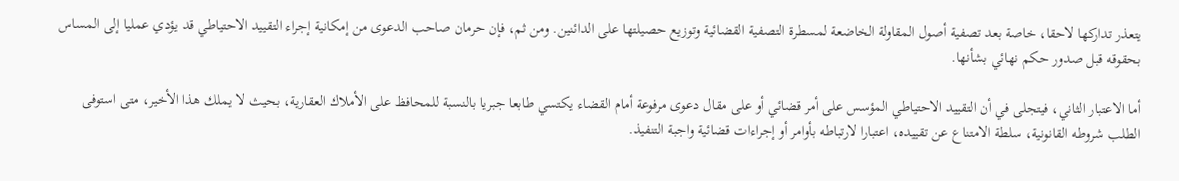يتعذر تداركها لاحقا، خاصة بعد تصفية أصول المقاولة الخاضعة لمسطرة التصفية القضائية وتوزيع حصيلتها على الدائنين. ومن ثم، فإن حرمان صاحب الدعوى من إمكانية إجراء التقييد الاحتياطي قد يؤدي عمليا إلى المساس بحقوقه قبل صدور حكم نهائي بشأنها.

أما الاعتبار الثاني، فيتجلى في أن التقييد الاحتياطي المؤسس على أمر قضائي أو على مقال دعوى مرفوعة أمام القضاء يكتسي طابعا جبريا بالنسبة للمحافظ على الأملاك العقارية، بحيث لا يملك هذا الأخير، متى استوفى الطلب شروطه القانونية، سلطة الامتناع عن تقييده، اعتبارا لارتباطه بأوامر أو إجراءات قضائية واجبة التنفيذ.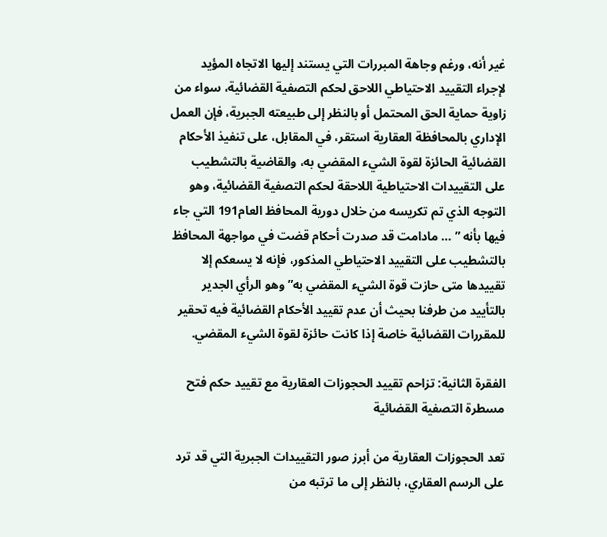غير أنه، ورغم وجاهة المبررات التي يستند إليها الاتجاه المؤيد لإجراء التقييد الاحتياطي اللاحق لحكم التصفية القضائية، سواء من زاوية حماية الحق المحتمل أو بالنظر إلى طبيعته الجبرية، فإن العمل الإداري بالمحافظة العقارية استقر، في المقابل، على تنفيذ الأحكام القضائية الحائزة لقوة الشيء المقضي به، والقاضية بالتشطيب على التقييدات الاحتياطية اللاحقة لحكم التصفية القضائية، وهو التوجه الذي تم تكريسه من خلال دورية المحافظ العام191 التي جاء فيها بأنه ” … مادامت قد صدرت أحكام قضت في مواجهة المحافظ بالتشطيب على التقييد الاحتياطي المذكور، فإنه لا يسعكم إلا تقييدها متى حازت قوة الشيء المقضي به” وهو الرأي الجدير بالتأييد من طرفنا بحيث أن عدم تقييد الأحكام القضائية فيه تحقير للمقررات القضائية خاصة إذا كانت حائزة لقوة الشيء المقضي.

الفقرة الثانية: تزاحم تقييد الحجوزات العقارية مع تقييد حكم فتح مسطرة التصفية القضائية

تعد الحجوزات العقارية من أبرز صور التقييدات الجبرية التي قد ترد على الرسم العقاري، بالنظر إلى ما ترتبه من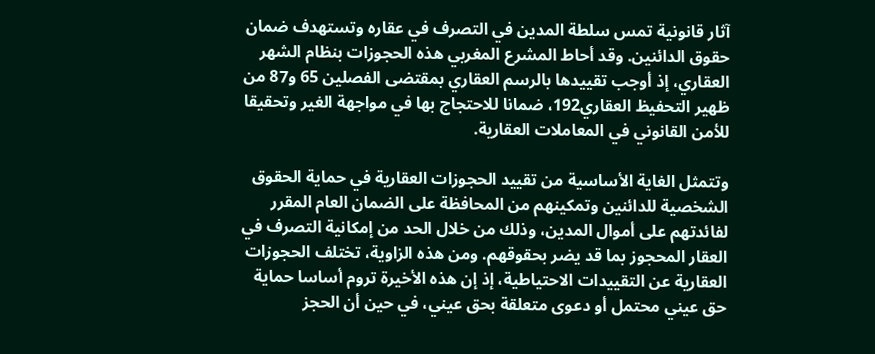آثار قانونية تمس سلطة المدين في التصرف في عقاره وتستهدف ضمان حقوق الدائنين. وقد أحاط المشرع المغربي هذه الحجوزات بنظام الشهر العقاري، إذ أوجب تقييدها بالرسم العقاري بمقتضى الفصلين 65 و87 من ظهير التحفيظ العقاري192، ضمانا للاحتجاج بها في مواجهة الغير وتحقيقا للأمن القانوني في المعاملات العقارية.

وتتمثل الغاية الأساسية من تقييد الحجوزات العقارية في حماية الحقوق الشخصية للدائنين وتمكينهم من المحافظة على الضمان العام المقرر لفائدتهم على أموال المدين، وذلك من خلال الحد من إمكانية التصرف في العقار المحجوز بما قد يضر بحقوقهم. ومن هذه الزاوية، تختلف الحجوزات العقارية عن التقييدات الاحتياطية، إذ إن هذه الأخيرة تروم أساسا حماية حق عيني محتمل أو دعوى متعلقة بحق عيني، في حين أن الحجز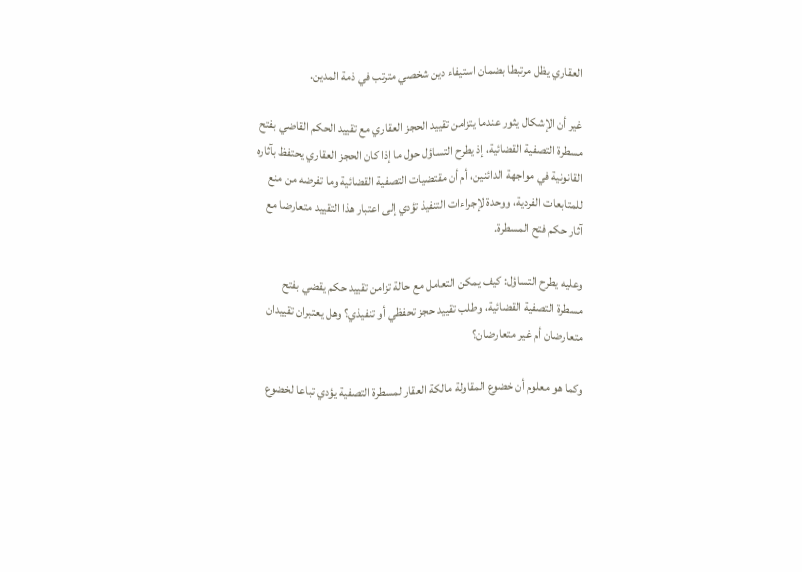العقاري يظل مرتبطا بضمان استيفاء دين شخصي مترتب في ذمة المدين.

غير أن الإشكال يثور عندما يتزامن تقييد الحجز العقاري مع تقييد الحكم القاضي بفتح مسطرة التصفية القضائية، إذ يطرح التساؤل حول ما إذا كان الحجز العقاري يحتفظ بآثاره القانونية في مواجهة الدائنين، أم أن مقتضيات التصفية القضائية وما تفرضه من منع للمتابعات الفردية، ووحدة لإجراءات التنفيذ تؤدي إلى اعتبار هذا التقييد متعارضا مع آثار حكم فتح المسطرة.

وعليه يطرح التساؤل: كيف يمكن التعامل مع حالة تزامن تقييد حكم يقضي بفتح مسطرة التصفية القضائية، وطلب تقييد حجز تحفظي أو تنفيذي؟ وهل يعتبران تقييدان متعارضان أم غير متعارضان؟

وكما هو معلوم أن خضوع المقاولة مالكة العقار لمسطرة التصفية يؤدي تباعا لخضوع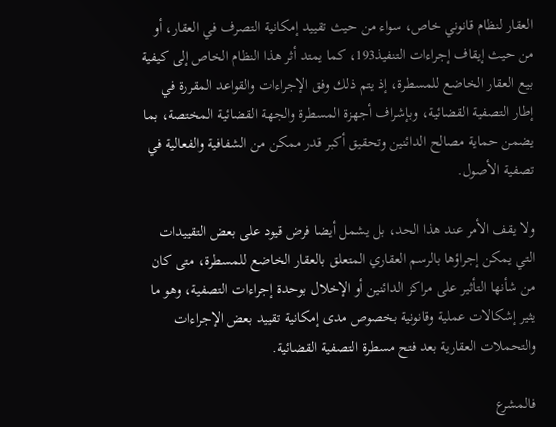العقار لنظام قانوني خاص، سواء من حيث تقييد إمكانية التصرف في العقار، أو من حيث إيقاف إجراءات التنفيذ193، كما يمتد أثر هذا النظام الخاص إلى كيفية بيع العقار الخاضع للمسطرة، إذ يتم ذلك وفق الإجراءات والقواعد المقررة في إطار التصفية القضائية، وبإشراف أجهزة المسطرة والجهة القضائية المختصة، بما يضمن حماية مصالح الدائنين وتحقيق أكبر قدر ممكن من الشفافية والفعالية في تصفية الأصول.

ولا يقف الأمر عند هذا الحد، بل يشمل أيضا فرض قيود على بعض التقييدات التي يمكن إجراؤها بالرسم العقاري المتعلق بالعقار الخاضع للمسطرة، متى كان من شأنها التأثير على مراكز الدائنين أو الإخلال بوحدة إجراءات التصفية، وهو ما يثير إشكالات عملية وقانونية بخصوص مدى إمكانية تقييد بعض الإجراءات والتحملات العقارية بعد فتح مسطرة التصفية القضائية.

فالمشرع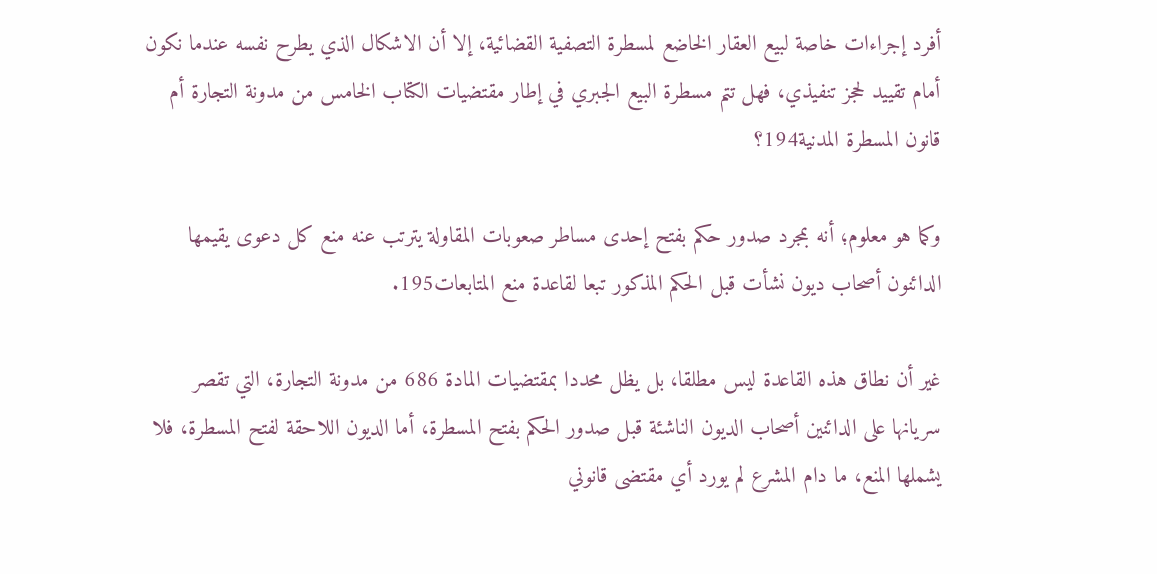أفرد إجراءات خاصة لبيع العقار الخاضع لمسطرة التصفية القضائية، إلا أن الاشكال الذي يطرح نفسه عندما نكون أمام تقييد لحجز تنفيذي، فهل تتم مسطرة البيع الجبري في إطار مقتضيات الكتاب الخامس من مدونة التجارة أم قانون المسطرة المدنية194؟

وكما هو معلوم؛ أنه بمجرد صدور حكم بفتح إحدى مساطر صعوبات المقاولة يترتب عنه منع كل دعوى يقيمها الدائنون أصحاب ديون نشأت قبل الحكم المذكور تبعا لقاعدة منع المتابعات195.

غير أن نطاق هذه القاعدة ليس مطلقا، بل يظل محددا بمقتضيات المادة 686 من مدونة التجارة، التي تقصر سريانها على الدائنين أصحاب الديون الناشئة قبل صدور الحكم بفتح المسطرة، أما الديون اللاحقة لفتح المسطرة، فلا يشملها المنع، ما دام المشرع لم يورد أي مقتضى قانوني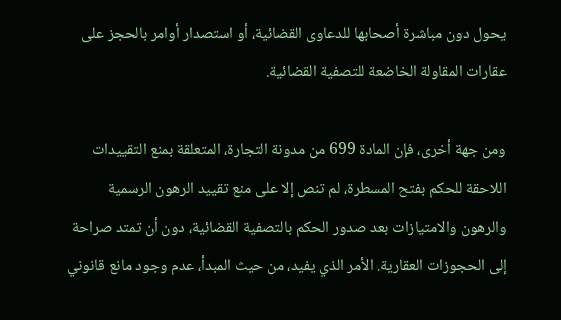يحول دون مباشرة أصحابها للدعاوى القضائية، أو استصدار أوامر بالحجز على عقارات المقاولة الخاضعة للتصفية القضائية.

ومن جهة أخرى، فإن المادة 699 من مدونة التجارة، المتعلقة بمنع التقييدات اللاحقة للحكم بفتح المسطرة، لم تنص إلا على منع تقييد الرهون الرسمية والرهون والامتيازات بعد صدور الحكم بالتصفية القضائية، دون أن تمتد صراحة إلى الحجوزات العقارية. الأمر الذي يفيد، من حيث المبدأ، عدم وجود مانع قانوني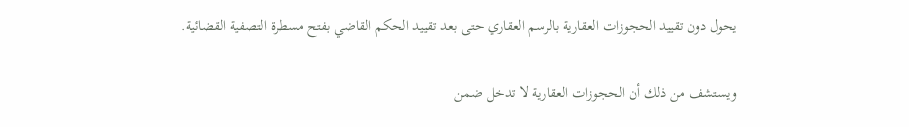يحول دون تقييد الحجوزات العقارية بالرسم العقاري حتى بعد تقييد الحكم القاضي بفتح مسطرة التصفية القضائية.

ويستشف من ذلك أن الحجوزات العقارية لا تدخل ضمن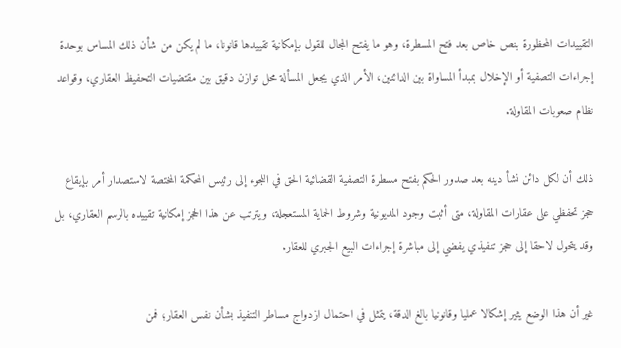التقييدات المحظورة بنص خاص بعد فتح المسطرة، وهو ما يفتح المجال للقول بإمكانية تقييدها قانونا، ما لم يكن من شأن ذلك المساس بوحدة إجراءات التصفية أو الإخلال بمبدأ المساواة بين الدائنين، الأمر الذي يجعل المسألة محل توازن دقيق بين مقتضيات التحفيظ العقاري، وقواعد نظام صعوبات المقاولة.

ذلك أن لكل دائن نشأ دينه بعد صدور الحكم بفتح مسطرة التصفية القضائية الحق في اللجوء إلى رئيس المحكمة المختصة لاستصدار أمر بإيقاع حجز تحفظي على عقارات المقاولة، متى أثبت وجود المديونية وشروط الحماية المستعجلة، ويترتب عن هذا الحجز إمكانية تقييده بالرسم العقاري، بل وقد يتحول لاحقا إلى حجز تنفيذي يفضي إلى مباشرة إجراءات البيع الجبري للعقار.

غير أن هذا الوضع يثير إشكالا عمليا وقانونيا بالغ الدقة، يتمثل في احتمال ازدواج مساطر التنفيذ بشأن نفس العقار؛ فمن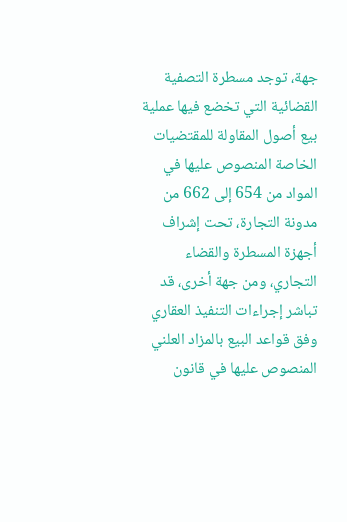جهة، توجد مسطرة التصفية القضائية التي تخضع فيها عملية بيع أصول المقاولة للمقتضيات الخاصة المنصوص عليها في المواد من 654 إلى 662 من مدونة التجارة، تحت إشراف أجهزة المسطرة والقضاء التجاري، ومن جهة أخرى، قد تباشر إجراءات التنفيذ العقاري وفق قواعد البيع بالمزاد العلني المنصوص عليها في قانون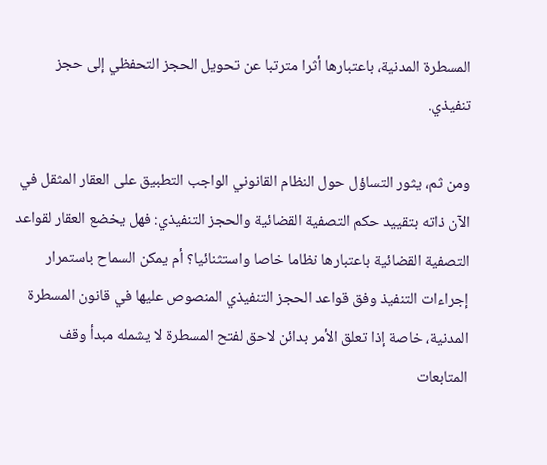المسطرة المدنية، باعتبارها أثرا مترتبا عن تحويل الحجز التحفظي إلى حجز تنفيذي.

ومن ثم، يثور التساؤل حول النظام القانوني الواجب التطبيق على العقار المثقل في الآن ذاته بتقييد حكم التصفية القضائية والحجز التنفيذي: فهل يخضع العقار لقواعد التصفية القضائية باعتبارها نظاما خاصا واستثنائيا؟ أم يمكن السماح باستمرار إجراءات التنفيذ وفق قواعد الحجز التنفيذي المنصوص عليها في قانون المسطرة المدنية، خاصة إذا تعلق الأمر بدائن لاحق لفتح المسطرة لا يشمله مبدأ وقف المتابعات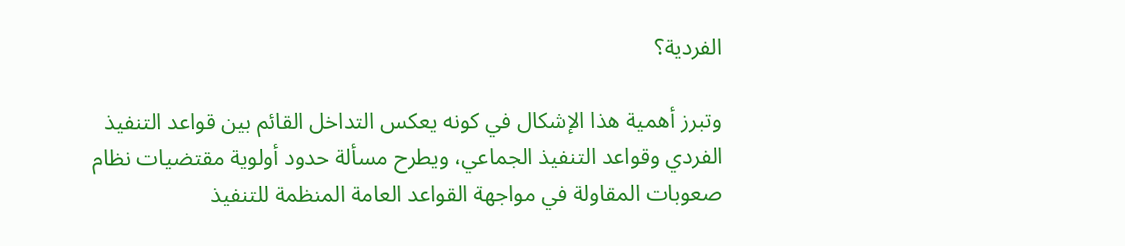الفردية؟

وتبرز أهمية هذا الإشكال في كونه يعكس التداخل القائم بين قواعد التنفيذ الفردي وقواعد التنفيذ الجماعي، ويطرح مسألة حدود أولوية مقتضيات نظام صعوبات المقاولة في مواجهة القواعد العامة المنظمة للتنفيذ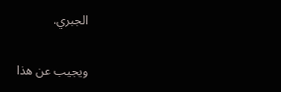الجبري.

ويجيب عن هذا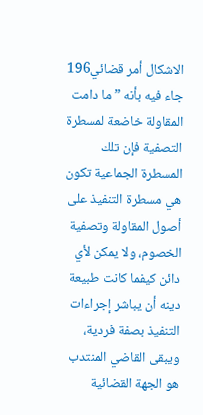الاشكال أمر قضائي196 جاء فيه بأنه ” ما دامت المقاولة خاضعة لمسطرة التصفية فإن تلك المسطرة الجماعية تكون هي مسطرة التنفيذ على أصول المقاولة وتصفية الخصوم، ولا يمكن لأي دائن كيفما كانت طبيعة دينه أن يباشر إجراءات التنفيذ بصفة فردية، ويبقى القاضي المنتدب هو الجهة القضائية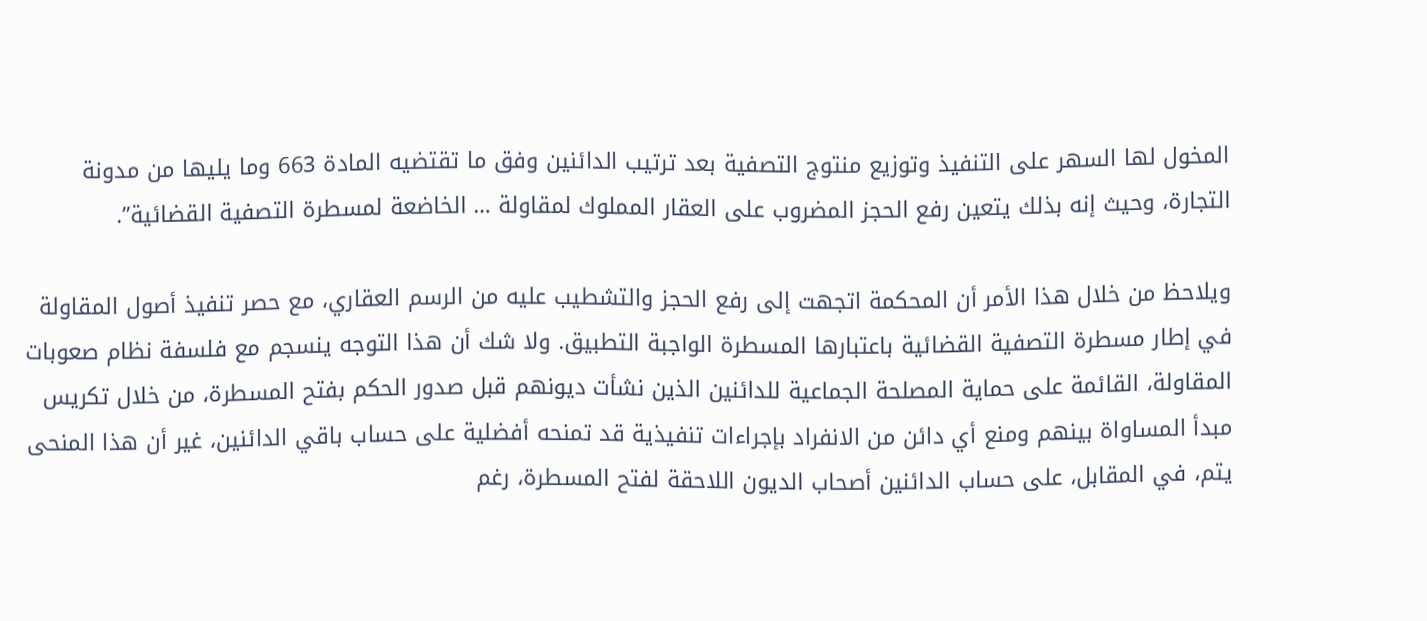المخول لها السهر على التنفيذ وتوزيع منتوج التصفية بعد ترتيب الدائنين وفق ما تقتضيه المادة 663 وما يليها من مدونة التجارة، وحيث إنه بذلك يتعين رفع الحجز المضروب على العقار المملوك لمقاولة … الخاضعة لمسطرة التصفية القضائية”.

ويلاحظ من خلال هذا الأمر أن المحكمة اتجهت إلى رفع الحجز والتشطيب عليه من الرسم العقاري، مع حصر تنفيذ أصول المقاولة في إطار مسطرة التصفية القضائية باعتبارها المسطرة الواجبة التطبيق. ولا شك أن هذا التوجه ينسجم مع فلسفة نظام صعوبات المقاولة، القائمة على حماية المصلحة الجماعية للدائنين الذين نشأت ديونهم قبل صدور الحكم بفتح المسطرة، من خلال تكريس مبدأ المساواة بينهم ومنع أي دائن من الانفراد بإجراءات تنفيذية قد تمنحه أفضلية على حساب باقي الدائنين، غير أن هذا المنحى يتم، في المقابل، على حساب الدائنين أصحاب الديون اللاحقة لفتح المسطرة، رغم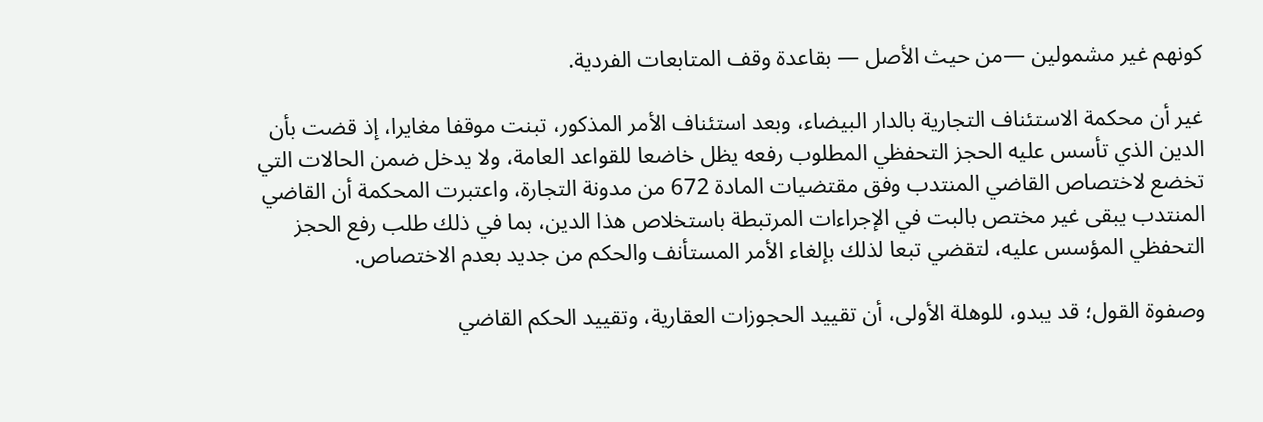كونهم غير مشمولين —من حيث الأصل — بقاعدة وقف المتابعات الفردية.

غير أن محكمة الاستئناف التجارية بالدار البيضاء، وبعد استئناف الأمر المذكور، تبنت موقفا مغايرا، إذ قضت بأن الدين الذي تأسس عليه الحجز التحفظي المطلوب رفعه يظل خاضعا للقواعد العامة، ولا يدخل ضمن الحالات التي تخضع لاختصاص القاضي المنتدب وفق مقتضيات المادة 672 من مدونة التجارة، واعتبرت المحكمة أن القاضي المنتدب يبقى غير مختص بالبت في الإجراءات المرتبطة باستخلاص هذا الدين، بما في ذلك طلب رفع الحجز التحفظي المؤسس عليه، لتقضي تبعا لذلك بإلغاء الأمر المستأنف والحكم من جديد بعدم الاختصاص.

وصفوة القول؛ قد يبدو، للوهلة الأولى، أن تقييد الحجوزات العقارية، وتقييد الحكم القاضي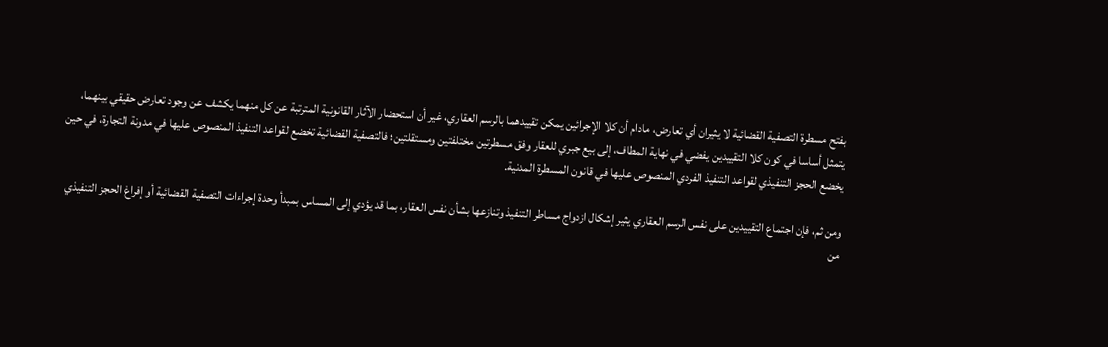بفتح مسطرة التصفية القضائية لا يثيران أي تعارض، مادام أن كلا الإجرائين يمكن تقييدهما بالرسم العقاري، غير أن استحضار الآثار القانونية المترتبة عن كل منهما يكشف عن وجود تعارض حقيقي بينهما، يتمثل أساسا في كون كلا التقييدين يفضي في نهاية المطاف، إلى بيع جبري للعقار وفق مسطرتين مختلفتين ومستقلتين؛ فالتصفية القضائية تخضع لقواعد التنفيذ المنصوص عليها في مدونة التجارة، في حين يخضع الحجز التنفيذي لقواعد التنفيذ الفردي المنصوص عليها في قانون المسطرة المدنية.

ومن ثم، فإن اجتماع التقييدين على نفس الرسم العقاري يثير إشكال ازدواج مساطر التنفيذ وتنازعها بشأن نفس العقار، بما قد يؤدي إلى المساس بمبدأ وحدة إجراءات التصفية القضائية أو إفراغ الحجز التنفيذي من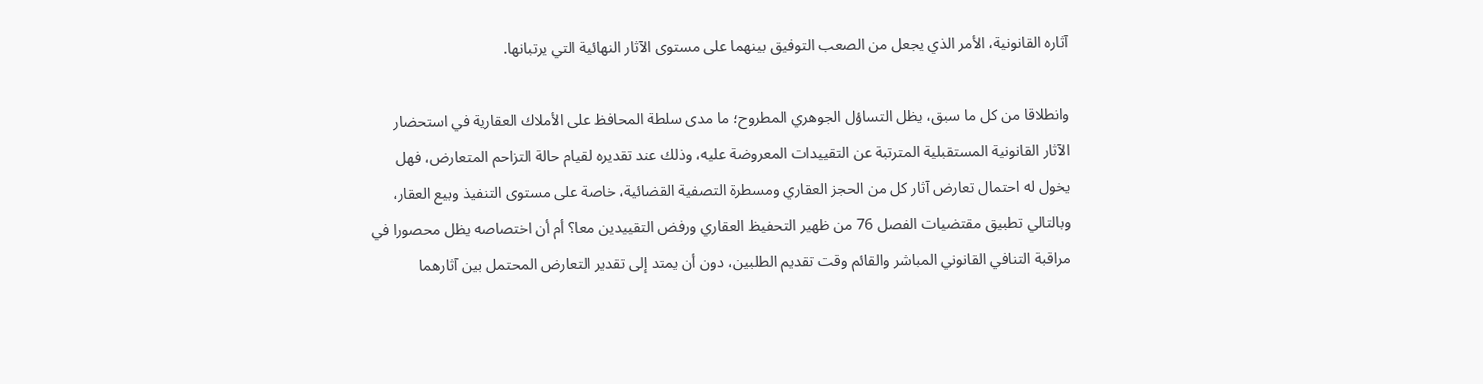آثاره القانونية، الأمر الذي يجعل من الصعب التوفيق بينهما على مستوى الآثار النهائية التي يرتبانها.

وانطلاقا من كل ما سبق، يظل التساؤل الجوهري المطروح؛ ما مدى سلطة المحافظ على الأملاك العقارية في استحضار الآثار القانونية المستقبلية المترتبة عن التقييدات المعروضة عليه، وذلك عند تقديره لقيام حالة التزاحم المتعارض، فهل يخول له احتمال تعارض آثار كل من الحجز العقاري ومسطرة التصفية القضائية، خاصة على مستوى التنفيذ وبيع العقار، وبالتالي تطبيق مقتضيات الفصل 76 من ظهير التحفيظ العقاري ورفض التقييدين معا؟ أم أن اختصاصه يظل محصورا في مراقبة التنافي القانوني المباشر والقائم وقت تقديم الطلبين، دون أن يمتد إلى تقدير التعارض المحتمل بين آثارهما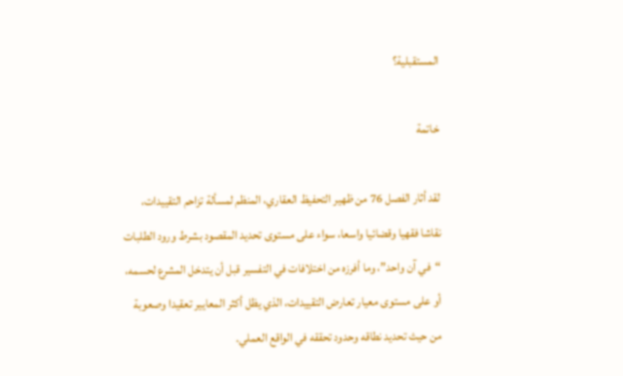المستقبلية؟

خاتمة

لقد أثار الفصل 76 من ظهير التحفيظ العقاري، المنظم لمسألة تزاحم التقييدات، نقاشا فقهيا وقضائيا واسعا، سواء على مستوى تحديد المقصود بشرط ورود الطلبات “في آن واحد”، وما أفرزه من اختلافات في التفسير قبل أن يتدخل المشرع لحسمه، أو على مستوى معيار تعارض التقييدات، الذي يظل أكثر المعايير تعقيدا وصعوبة من حيث تحديد نطاقه وحدود تحققه في الواقع العملي.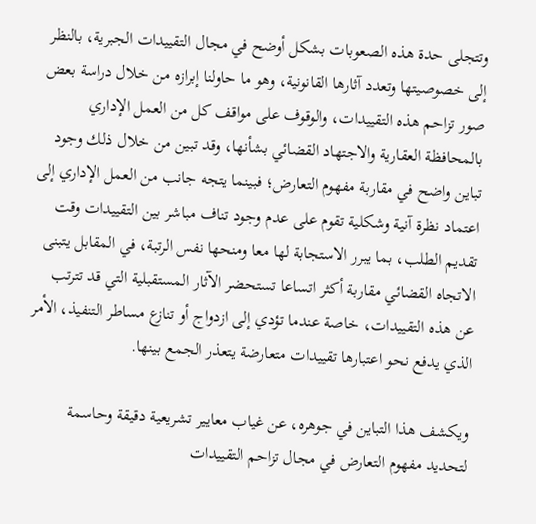وتتجلى حدة هذه الصعوبات بشكل أوضح في مجال التقييدات الجبرية، بالنظر إلى خصوصيتها وتعدد آثارها القانونية، وهو ما حاولنا إبرازه من خلال دراسة بعض صور تزاحم هذه التقييدات، والوقوف على مواقف كل من العمل الإداري بالمحافظة العقارية والاجتهاد القضائي بشأنها، وقد تبين من خلال ذلك وجود تباين واضح في مقاربة مفهوم التعارض؛ فبينما يتجه جانب من العمل الإداري إلى اعتماد نظرة آنية وشكلية تقوم على عدم وجود تناف مباشر بين التقييدات وقت تقديم الطلب، بما يبرر الاستجابة لها معا ومنحها نفس الرتبة، في المقابل يتبنى الاتجاه القضائي مقاربة أكثر اتساعا تستحضر الآثار المستقبلية التي قد تترتب عن هذه التقييدات، خاصة عندما تؤدي إلى ازدواج أو تنازع مساطر التنفيذ، الأمر الذي يدفع نحو اعتبارها تقييدات متعارضة يتعذر الجمع بينها.

ويكشف هذا التباين في جوهره، عن غياب معايير تشريعية دقيقة وحاسمة لتحديد مفهوم التعارض في مجال تزاحم التقييدات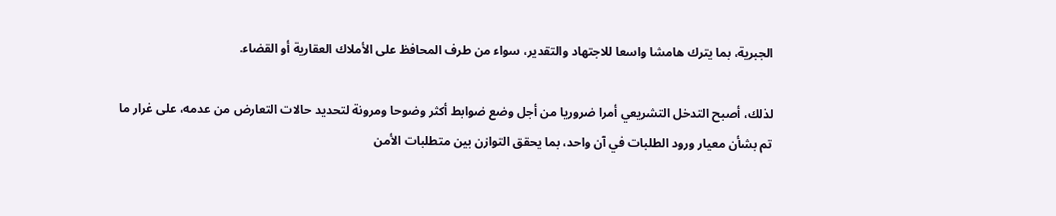الجبرية، بما يترك هامشا واسعا للاجتهاد والتقدير، سواء من طرف المحافظ على الأملاك العقارية أو القضاء.

لذلك، أصبح التدخل التشريعي أمرا ضروريا من أجل وضع ضوابط أكثر وضوحا ومرونة لتحديد حالات التعارض من عدمه، على غرار ما تم بشأن معيار ورود الطلبات في آن واحد، بما يحقق التوازن بين متطلبات الأمن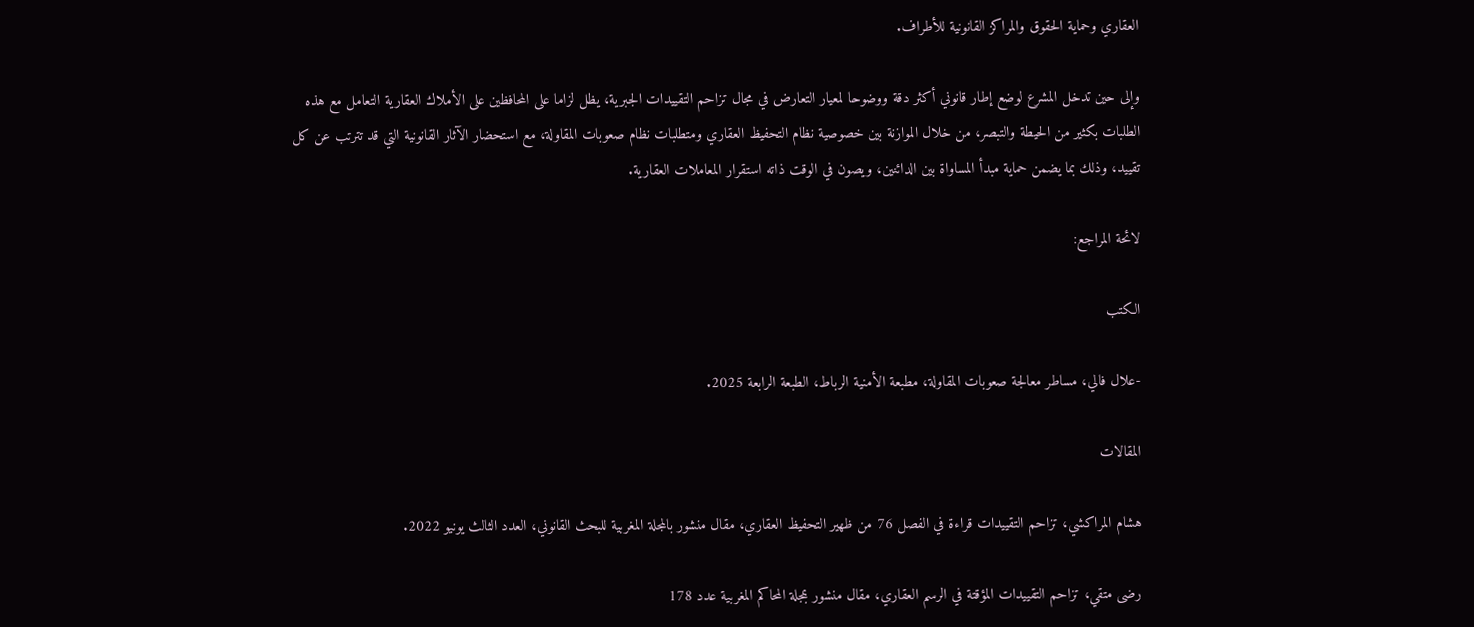العقاري وحماية الحقوق والمراكز القانونية للأطراف.

وإلى حين تدخل المشرع لوضع إطار قانوني أكثر دقة ووضوحا لمعيار التعارض في مجال تزاحم التقييدات الجبرية، يظل لزاما على المحافظين على الأملاك العقارية التعامل مع هذه الطلبات بكثير من الحيطة والتبصر، من خلال الموازنة بين خصوصية نظام التحفيظ العقاري ومتطلبات نظام صعوبات المقاولة، مع استحضار الآثار القانونية التي قد تترتب عن كل تقييد، وذلك بما يضمن حماية مبدأ المساواة بين الدائنين، ويصون في الوقت ذاته استقرار المعاملات العقارية.

لائحة المراجع:

الكتب

-علال فالي، مساطر معالجة صعوبات المقاولة، مطبعة الأمنية الرباط، الطبعة الرابعة 2025.

المقالات

هشام المراكشي، تزاحم التقييدات قراءة في الفصل 76 من ظهير التحفيظ العقاري، مقال منشور بالمجلة المغربية للبحث القانوني، العدد الثالث يونيو 2022.

رضى متقي، تزاحم التقييدات المؤقتة في الرسم العقاري، مقال منشور بمجلة المحاكم المغربية عدد 178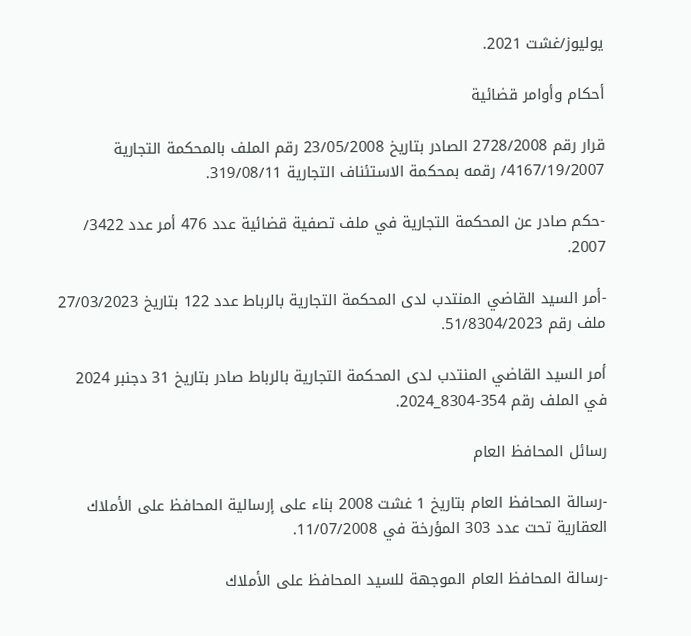يوليوز/غشت 2021.

أحكام وأوامر قضائية

قرار رقم 2728/2008 الصادر بتاريخ 23/05/2008 رقم الملف بالمحكمة التجارية 4167/19/2007/ رقمه بمحكمة الاستئناف التجارية 319/08/11.

-حكم صادر عن المحكمة التجارية في ملف تصفية قضائية عدد 476 أمر عدد 3422/ 2007.

-أمر السيد القاضي المنتدب لدى المحكمة التجارية بالرباط عدد 122 بتاريخ 27/03/2023 ملف رقم 51/8304/2023.

أمر السيد القاضي المنتدب لدى المحكمة التجارية بالرباط صادر بتاريخ 31 دجنبر 2024 في الملف رقم 354-8304_2024.

رسائل المحافظ العام

-رسالة المحافظ العام بتاريخ 1 غشت 2008 بناء على إرسالية المحافظ على الأملاك العقارية تحت عدد 303 المؤرخة في 11/07/2008.

-رسالة المحافظ العام الموجهة للسيد المحافظ على الأملاك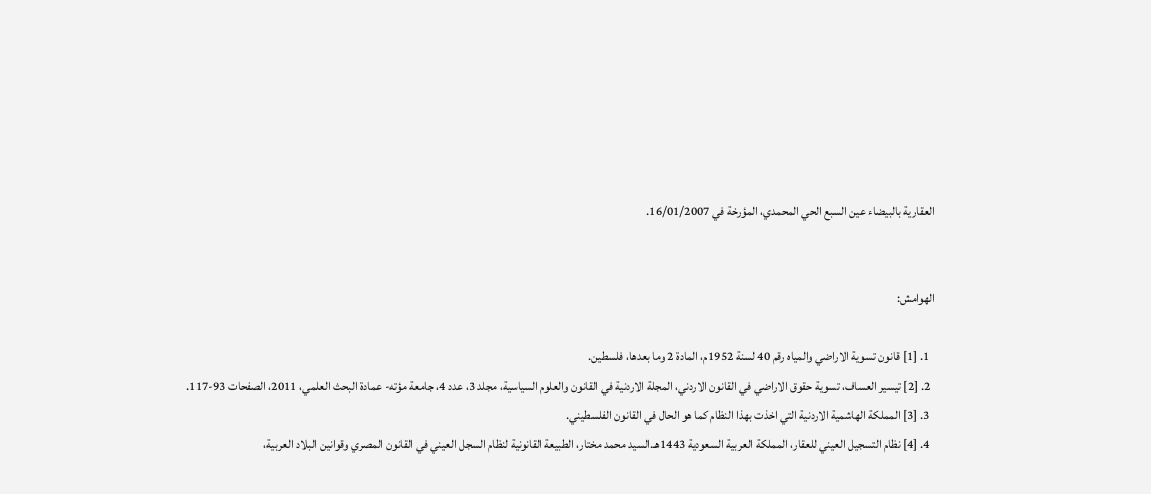العقارية بالبيضاء عين السبع الحي المحمدي، المؤرخة في 16/01/2007.


الهوامش:

  1. [1] قانون تسوية الاراضي والمياه رقم 40 لسنة 1952م، المادة 2 وما بعدها، فلسطين.
  2. [2] تيسير العساف، تسوية حقوق الاراضي في القانون الاردني، المجلة الاردنية في القانون والعلوم السياسية، مجلد 3، عدد 4، جامعة مؤته- عمادة البحث العلمي، 2011، الصفحات 93-117.
  3. [3] المملكة الهاشمية الاردنية التي اخذت بهذا النظام كما هو الحال في القانون الفلسطيني.
  4. [4] نظام التسجيل العيني للعقار، المملكة العربية السعودية 1443هـ.السيد محمد مختار، الطبيعة القانونية لنظام السجل العيني في القانون المصري وقوانين البلاد العربية،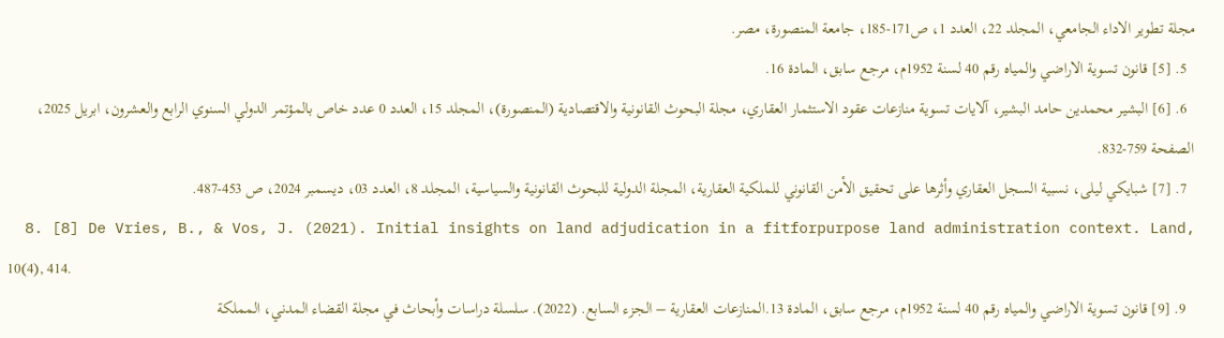مجلة تطوير الاداء الجامعي، المجلد 22، العدد 1، ص171-185، جامعة المنصورة، مصر.
  5. [5] قانون تسوية الاراضي والمياه رقم 40 لسنة 1952م، مرجع سابق، المادة 16.
  6. [6] البشير محمدين حامد البشير، آلايات تسوية منازعات عقود الاستثمار العقاري، مجلة البحوث القانونية والاقتصادية (المنصورة)، المجلد 15، العدد 0 عدد خاص بالمؤتمر الدولي السنوي الرابع والعشرون، ابريل 2025، الصفحة 759-832.
  7. [7] شبايكي ليلى، نسبية السجل العقاري وأثرها على تحقيق الأمن القانوني للملكية العقارية، المجلة الدولية للبحوث القانونية والسياسية، المجلد 8، العدد 03، ديسمبر 2024، ص 453-487.
  8. [8] De Vries, B., & Vos, J. (2021). Initial insights on land adjudication in a fitforpurpose land administration context. Land, 10(4), 414.
  9. [9] قانون تسوية الاراضي والمياه رقم 40 لسنة 1952م، مرجع سابق، المادة 13.المنازعات العقارية – الجزء السابع. (2022). سلسلة دراسات وأبحاث في مجلة القضاء المدني، المملكة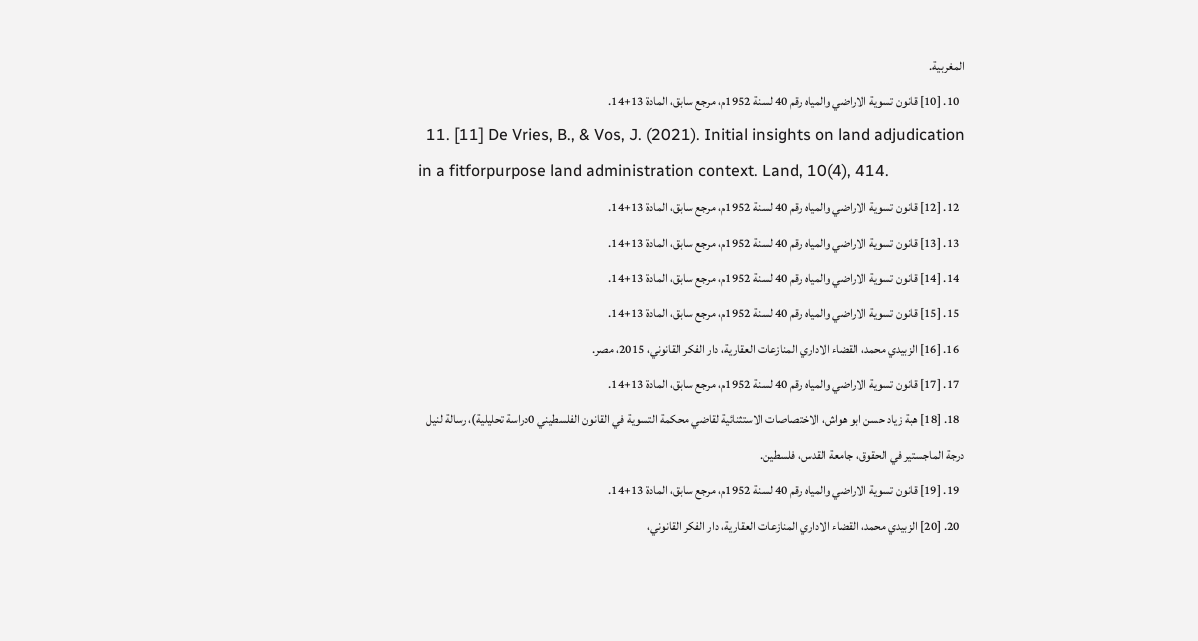المغربية.
  10. [10] قانون تسوية الاراضي والمياه رقم 40 لسنة 1952م، مرجع سابق، المادة 13+14.
  11. [11] De Vries, B., & Vos, J. (2021). Initial insights on land adjudication in a fitforpurpose land administration context. Land, 10(4), 414.
  12. [12] قانون تسوية الاراضي والمياه رقم 40 لسنة 1952م، مرجع سابق، المادة 13+14.
  13. [13] قانون تسوية الاراضي والمياه رقم 40 لسنة 1952م، مرجع سابق، المادة 13+14.
  14. [14] قانون تسوية الاراضي والمياه رقم 40 لسنة 1952م، مرجع سابق، المادة 13+14.
  15. [15] قانون تسوية الاراضي والمياه رقم 40 لسنة 1952م، مرجع سابق، المادة 13+14.
  16. [16] الزبيدي محمد، القضاء الاداري المنازعات العقارية، دار الفكر القانوني، 2015، مصر.
  17. [17] قانون تسوية الاراضي والمياه رقم 40 لسنة 1952م، مرجع سابق، المادة 13+14.
  18. [18] هبة زياد حسن ابو هواش، الاختصاصات الاستثنائية لقاضي محكمة التسوية في القانون الفلسطيني 0دراسة تحليلية)، رسالة لنيل درجة الماجستير في الحقوق، جامعة القدس، فلسطين.
  19. [19] قانون تسوية الاراضي والمياه رقم 40 لسنة 1952م، مرجع سابق، المادة 13+14.
  20. [20] الزبيدي محمد، القضاء الاداري المنازعات العقارية، دار الفكر القانوني،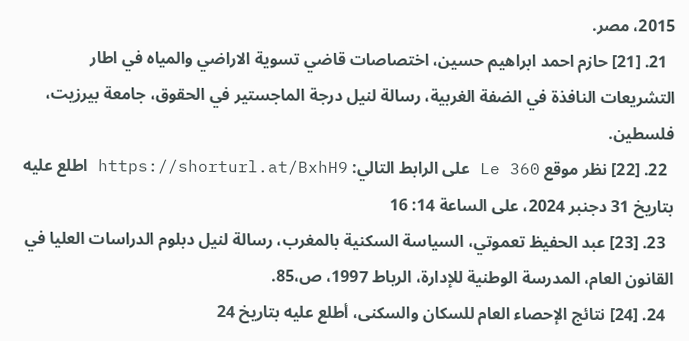2015، مصر.
  21. [21] حازم احمد ابراهيم حسين، اختصاصات قاضي تسوية الاراضي والمياه في اطار التشريعات النافذة في الضفة الغربية، رسالة لنيل درجة الماجستير في الحقوق، جامعة بيرزيت، فلسطين.
  22. [22] نظر موقع Le 360 على الرابط التالي: https://shorturl.at/BxhH9 اطلع عليه بتاريخ 31 دجنبر 2024، على الساعة 14: 16
  23. [23] عبد الحفيظ تعموتي، السياسة السكنية بالمغرب، رسالة لنيل دبلوم الدراسات العليا في القانون العام، المدرسة الوطنية للإدارة، الرباط 1997، ص،85.
  24. [24] نتائج الإحصاء العام للسكان والسكنى، أطلع عليه بتاريخ 24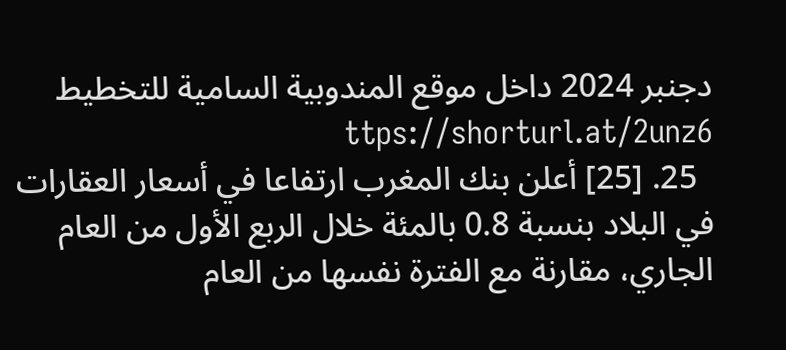دجنبر 2024 داخل موقع المندوبية السامية للتخطيط ttps://shorturl.at/2unz6
  25. [25] أعلن بنك المغرب ارتفاعا في أسعار العقارات في البلاد بنسبة 0.8 بالمئة خلال الربع الأول من العام الجاري، مقارنة مع الفترة نفسها من العام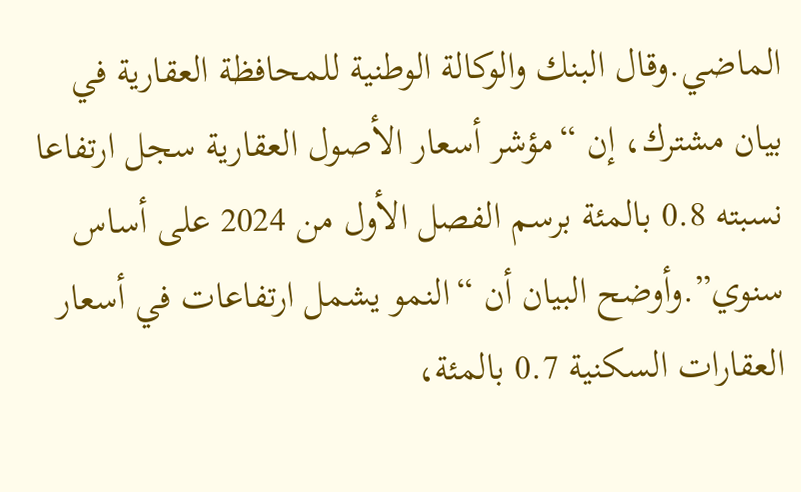الماضي.وقال البنك والوكالة الوطنية للمحافظة العقارية في بيان مشترك، إن “مؤشر أسعار الأصول العقارية سجل ارتفاعا نسبته 0.8 بالمئة برسم الفصل الأول من 2024 على أساس سنوي”.وأوضح البيان أن “النمو يشمل ارتفاعات في أسعار العقارات السكنية 0.7 بالمئة،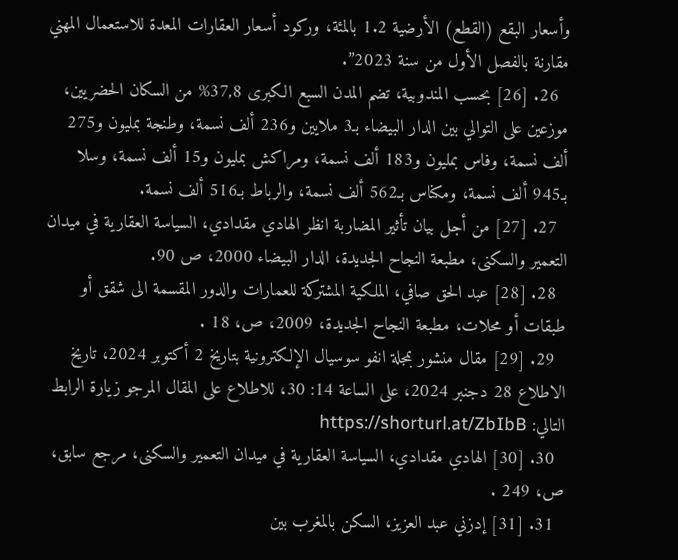وأسعار البقع (القطع) الأرضية 1.2 بالمئة، وركود أسعار العقارات المعدة للاستعمال المهني مقارنة بالفصل الأول من سنة 2023”.
  26. [26] بحسب المندوبية، تضم المدن السبع الكبرى 37,8% من السكان الحضريين، موزعين على التوالي بين الدار البيضاء بـ3 ملايين و236 ألف نسمة، وطنجة بمليون و275 ألف نسمة، وفاس بمليون و183 ألف نسمة، ومراكش بمليون و15 ألف نسمة، وسلا بـ945 ألف نسمة، ومكناس بـ562 ألف نسمة، والرباط بـ516 ألف نسمة.
  27. [27] من أجل بيان تأثير المضاربة انظر الهادي مقدادي، السياسة العقارية في ميدان التعمير والسكنى، مطبعة النجاح الجديدة، الدار البيضاء 2000، ص 90.
  28. [28] عبد الحق صافي، الملكية المشتركة للعمارات والدور المقسمة الى شقق أو طبقات أو محلات، مطبعة النجاح الجديدة، 2009، ص، 18 .
  29. [29] مقال منشور بمجلة انفو سوسيال الإلكترونية بتاريخ 2 أكتوبر 2024، تاريخ الاطلاع 28 دجنبر 2024، على الساعة 14: 30، للاطلاع على المقال المرجو زيارة الرابط التالي: https://shorturl.at/ZbIbB
  30. [30] الهادي مقدادي، السياسة العقارية في ميدان التعمير والسكنى، مرجع سابق، ص، 249 .
  31. [31] إدزني عبد العزيز، السكن بالمغرب بين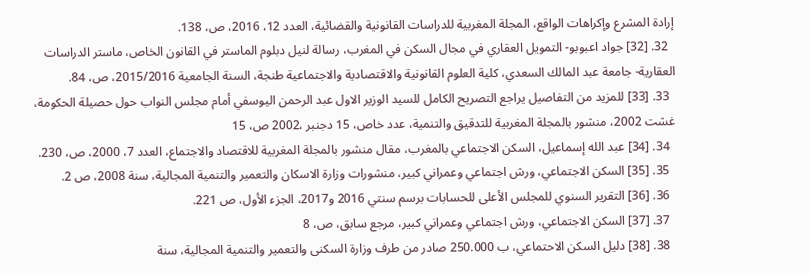إرادة المشرع وإكراهات الواقع، المجلة المغربية للدراسات القانونية والقضائية، العدد 12، 2016، ص، 138.
  32. [32] جواد اعبوبو- التمويل العقاري في مجال السكن في المغرب، رسالة لنيل دبلوم الماستر في القانون الخاص، ماستر الدراسات العقارية- جامعة عبد المالك السعدي، كلية العلوم القانونية والاقتصادية والاجتماعية طنجة، السنة الجامعية 2015/2016، ص، 84.
  33. [33] للمزيد من التفاصيل يراجع التصريح الكامل للسيد الوزير الاول عبد الرحمن اليوسفي أمام مجلس النواب حول حصيلة الحكومة، غشت 2002، منشور بالمجلة المغربية للتدقيق والتنمية، عدد خاص، 15 دجنبر ،2002 ص، 15
  34. [34] عبد الله إسماعيل، السكن الاجتماعي بالمغرب، مقال منشور بالمجلة المغربية للاقتصاد والاجتماع، العدد 7، 2000، ص، 230.
  35. [35] السكن الاجتماعي، ورش اجتماعي وعمراني كبير، منشورات وزارة الاسكان والتعمير والتنمية المجالية، سنة 2008، ص 2.
  36. [36] التقرير السنوي للمجلس الأعلى للحسابات برسم سنتي 2016 و2017، الجزء الأول، ص 221.
  37. [37] السكن الاجتماعي، ورش اجتماعي وعمراني كبير، مرجع سابق، ص، 8
  38. [38] دليل السكن الاحتماعي، ب 250.000 صادر من طرف وزارة السكنى والتعمير والتنمية المجالية، سنة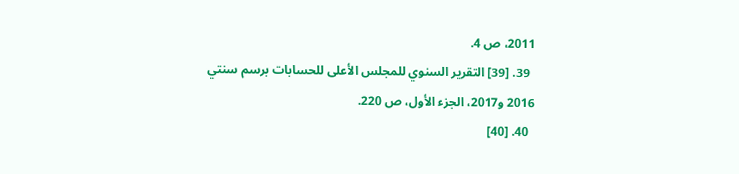2011، ص 4.
  39. [39] التقرير السنوي للمجلس الأعلى للحسابات برسم سنتي 2016 و2017، الجزء الأول، ص 220.
  40. [40]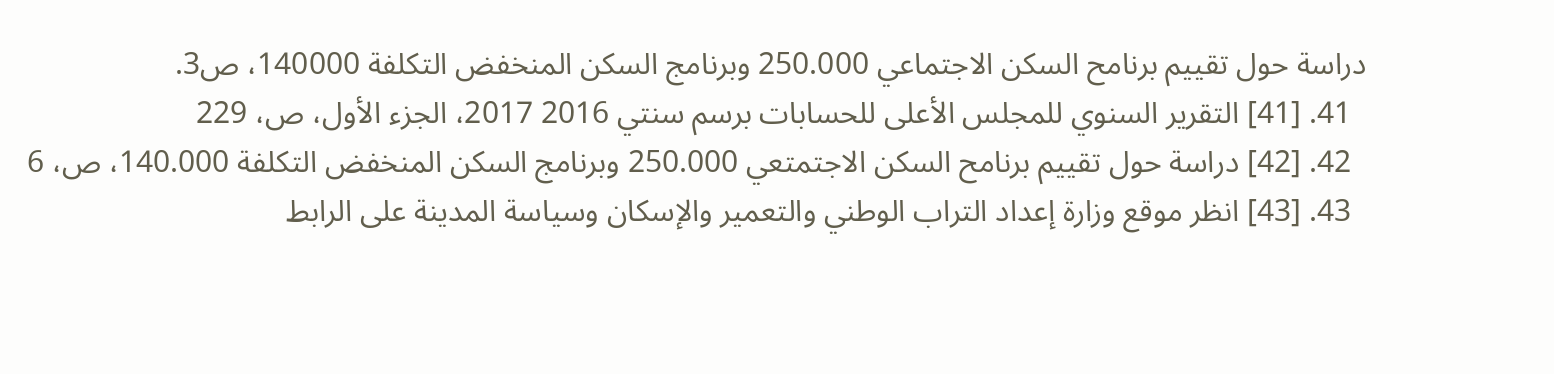دراسة حول تقييم برنامح السكن الاجتماعي 250.000 وبرنامج السكن المنخفض التكلفة 140000، ص3.
  41. [41] التقرير السنوي للمجلس الأعلى للحسابات برسم سنتي 2016 2017، الجزء الأول، ص، 229
  42. [42] دراسة حول تقييم برنامح السكن الاجتمتعي 250.000 وبرنامج السكن المنخفض التكلفة 140.000، ص، 6
  43. [43] انظر موقع وزارة إعداد التراب الوطني والتعمير والإسكان وسياسة المدينة على الرابط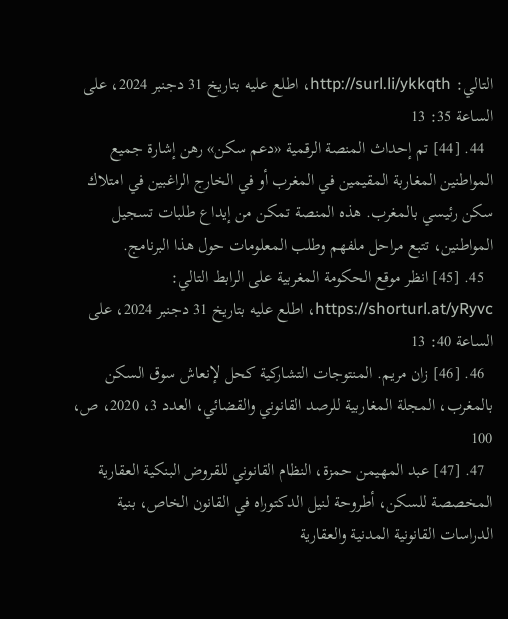التالي: http://surl.li/ykkqth، اطلع عليه بتاريخ 31 دجنبر 2024، على الساعة 35: 13
  44. [44] تم إحداث المنصة الرقمية «دعم سكن» رهن إشارة جميع المواطنين المغاربة المقيمين في المغرب أو في الخارج الراغبين في امتلاك سكن رئيسي بالمغرب. هذه المنصة تمكن من إيداع طلبات تسجيل المواطنين، تتبع مراحل ملفهم وطلب المعلومات حول هذا البرنامج.
  45. [45] انظر موقع الحكومة المغربية على الرابط التالي: https://shorturl.at/yRyvc، اطلع عليه بتاريخ 31 دجنبر 2024، على الساعة 40: 13
  46. [46] زان مريم. المنتوجات التشاركية كحل لإنعاش سوق السكن بالمغرب، المجلة المغاربية للرصد القانوني والقضائي، العدد 3، 2020، ص، 100
  47. [47] عبد المهيمن حمزة، النظام القانوني للقروض البنكية العقارية المخصصة للسكن، أطروحة لنيل الدكتوراه في القانون الخاص، بنية الدراسات القانونية المدنية والعقارية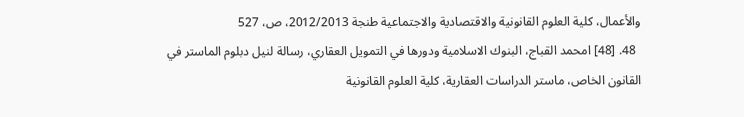والأعمال، كلية العلوم القانونية والاقتصادية والاجتماعية طنجة 2012/2013، ص، 527
  48. [48] امحمد القباج، البنوك الاسلامية ودورها في التمويل العقاري، رسالة لنيل دبلوم الماستر في القانون الخاص، ماستر الدراسات العقارية، كلية العلوم القانونية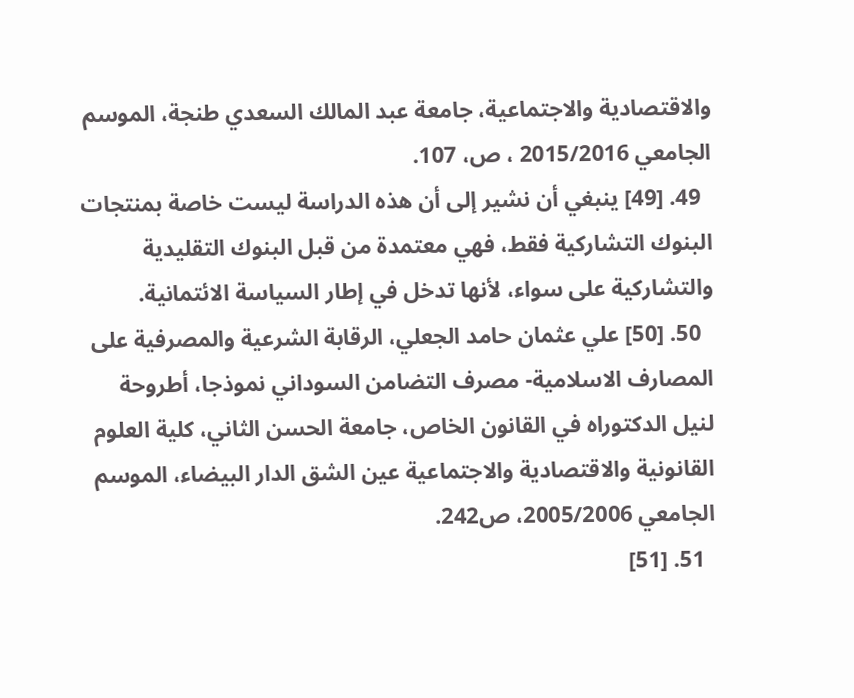والاقتصادية والاجتماعية، جامعة عبد المالك السعدي طنجة، الموسم الجامعي 2015/2016 ، ص، 107.
  49. [49] ينبغي أن نشير إلى أن هذه الدراسة ليست خاصة بمنتجات البنوك التشاركية فقط، فهي معتمدة من قبل البنوك التقليدية والتشاركية على سواء، لأنها تدخل في إطار السياسة الائتمانية.
  50. [50] علي عثمان حامد الجعلي، الرقابة الشرعية والمصرفية على المصارف الاسلامية- مصرف التضامن السوداني نموذجا، أطروحة لنيل الدكتوراه في القانون الخاص، جامعة الحسن الثاني، كلية العلوم القانونية والاقتصادية والاجتماعية عين الشق الدار البيضاء، الموسم الجامعي 2005/2006، ص242.
  51. [51]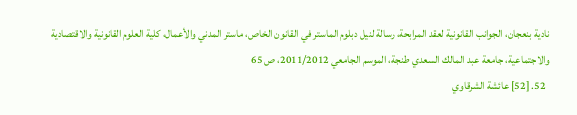نادية بنعجان، الجوانب القانونية لعقد المرابحة، رسالة لنيل دبلوم الماستر في القانون الخاص، ماستر المدني والأعمال، كلية العلوم القانونية والاقتصادية والاجتماعية، جامعة عبد المالك السعدي طنجة، الموسم الجامعي 2011/2012، ص 65
  52. [52] عائشة الشرقاوي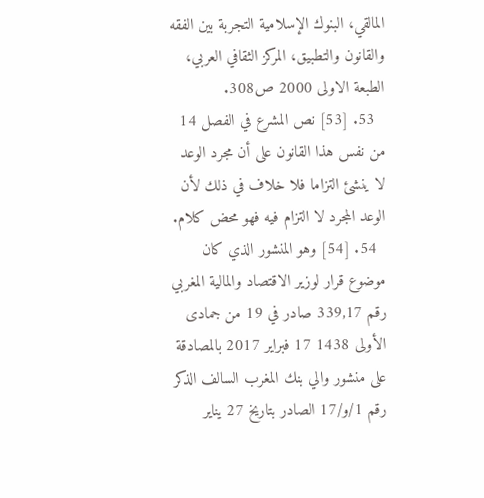المالقي، البنوك الإسلامية التجربة بين الفقه والقانون والتطبيق، المركز الثقافي العربي، الطبعة الاولى 2000 ص308.
  53. [53] نص المشرع في الفصل 14 من نفس هذا القانون على أن مجرد الوعد لا ينشئ التزاما فلا خلاف في ذلك لأن الوعد المجرد لا التزام فيه فهو محض كلام.
  54. [54] وهو المنشور الذي كان موضوع قرار لوزير الاقتصاد والمالية المغربي رقم 339,17 صادر في 19 من جمادى الأولى 1438 17 فبراير 2017 بالمصادقة على منشور والي بنك المغرب السالف الذكر رقم 1/و/17 الصادر بتاريخ 27 يناير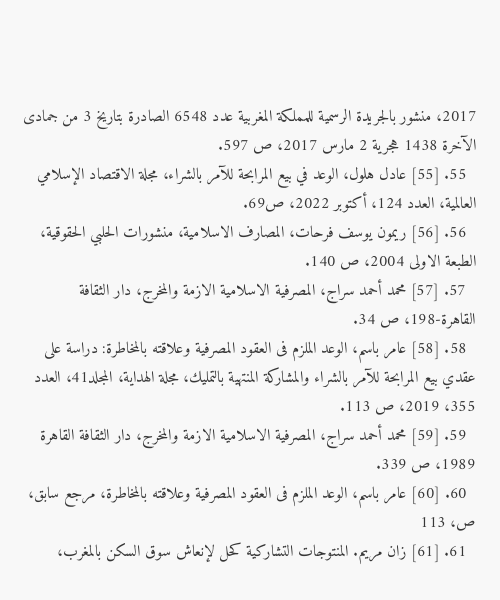2017، منشور بالجريدة الرسمية للمملكة المغربية عدد 6548 الصادرة بتاريخ 3 من جمادى الآخرة 1438 هجرية 2 مارس 2017، ص 597.
  55. [55] عادل هلول، الوعد في بيع المرابحة للآمر بالشراء، مجلة الاقتصاد الإسلامي العالمية، العدد 124، أكتوبر 2022، ص69.
  56. [56] ريمون يوسف فرحات، المصارف الاسلامية، منشورات الحلبي الحقوقية، الطبعة الاولى 2004، ص 140.
  57. [57] محمد أحمد سراج، المصرفية الاسلامية الازمة والمخرج، دار الثقافة القاهرة-198، ص 34.
  58. [58] عامر باسم، الوعد الملزم فى العقود المصرفية وعلاقته بالمخاطرة: دراسة على عقدي بيع المرابحة للآمر بالشراء والمشاركة المنتهية بالتمليك، مجلة الهداية، المجلد41، العدد 355، 2019، ص 113.
  59. [59] محمد أحمد سراج، المصرفية الاسلامية الازمة والمخرج، دار الثقافة القاهرة 1989، ص 339.
  60. [60] عامر باسم، الوعد الملزم فى العقود المصرفية وعلاقته بالمخاطرة، مرجع سابق، ص، 113
  61. [61] زان مريم. المنتوجات التشاركية كحل لإنعاش سوق السكن بالمغرب،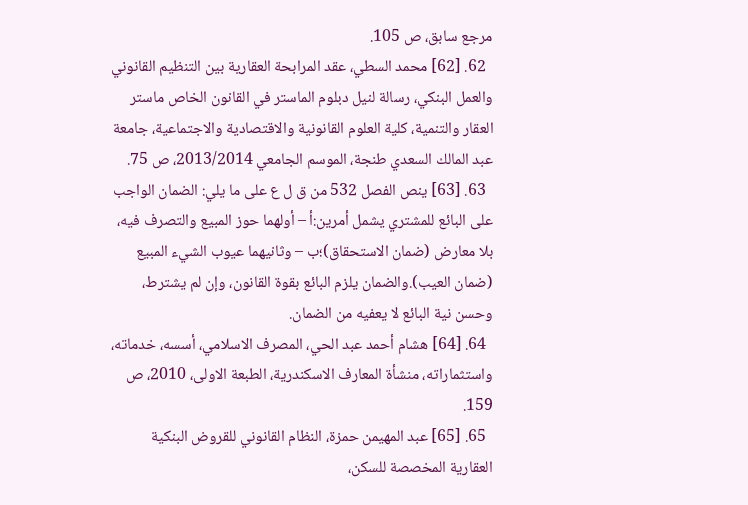مرجع سابق، ص 105.
  62. [62] محمد السطي، عقد المرابحة العقارية بين التنظيم القانوني والعمل البنكي، رسالة لنيل دبلوم الماستر في القانون الخاص ماستر العقار والتنمية، كلية العلوم القانونية والاقتصادية والاجتماعية، جامعة عبد المالك السعدي طنجة، الموسم الجامعي 2013/2014، ص 75.
  63. [63] ينص الفصل 532 من ق ل ع على ما يلي: الضمان الواجب على البائع للمشتري يشمل أمرين:أ – أولهما حوز المبيع والتصرف فيه، بلا معارض (ضمان الاستحقاق)؛ب – وثانيهما عيوب الشيء المبيع (ضمان العيب).والضمان يلزم البائع بقوة القانون، وإن لم يشترط، وحسن نية البائع لا يعفيه من الضمان.
  64. [64] هشام أحمد عبد الحي، المصرف الاسلامي، أسسه، خدماته، واستثماراته، منشأة المعارف الاسكندرية، الطبعة الاولى، 2010، ص 159.
  65. [65] عبد المهيمن حمزة، النظام القانوني للقروض البنكية العقارية المخصصة للسكن،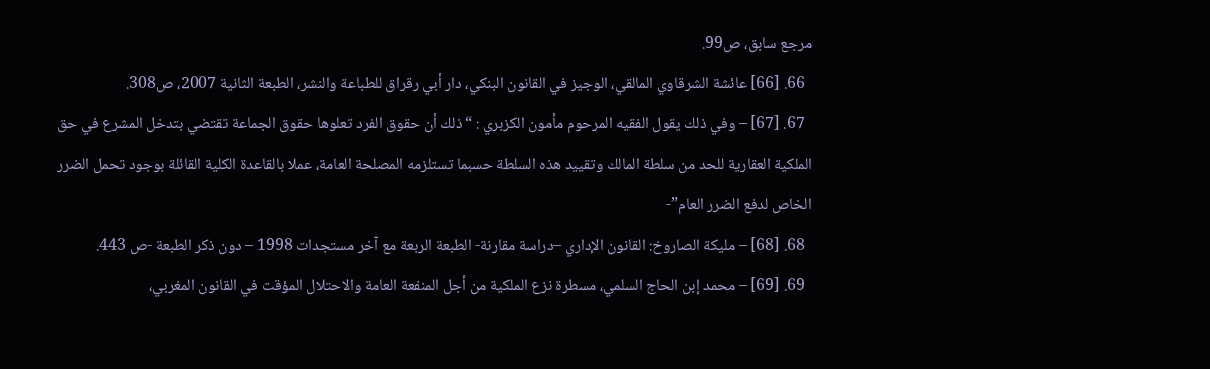مرجع سابق، ص99.
  66. [66] عائشة الشرقاوي المالقي، الوجيز في القانون البنكي، دار أبي رقراق للطباعة والنشر، الطبعة الثانية 2007، ص308.
  67. [67] – وفي ذلك يقول الفقيه المرحوم مأمون الكزبري : “ذلك أن حقوق الفرد تعلوها حقوق الجماعة تقتضي بتدخل المشرع في حق الملكية العقارية للحد من سلطة المالك وتقييد هذه السلطة حسبما تستلزمه المصلحة العامة، عملا بالقاعدة الكلية القائلة بوجود تحمل الضرر الخاص لدفع الضرر العام”-
  68. [68] – مليكة الصاروخ: القانون الإداري –دراسة مقارنة- الطبعة الربعة مع آخر مستجدات 1998 – دون ذكر الطبعة -ص 443.
  69. [69] – محمد إبن الحاج السلمي، مسطرة نزع الملكية من أجل المنفعة العامة والاحتلال المؤقت في القانون المغربي،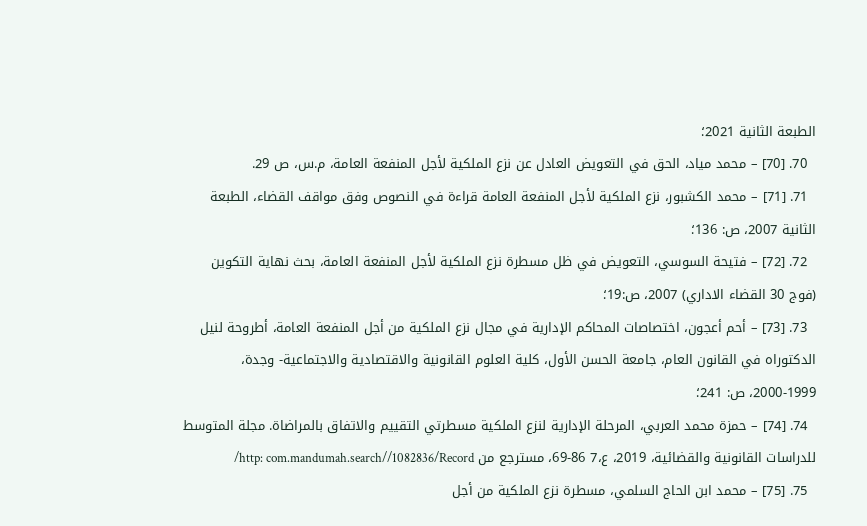الطبعة الثانية 2021؛
  70. [70] – محمد مياد، الحق في التعويض العادل عن نزع الملكية لأجل المنفعة العامة، م.س، ص 29.
  71. [71] – محمد الكشبور، نزع الملكية لأجل المنفعة العامة قراءة في النصوص وفق مواقف القضاء، الطبعة الثانية 2007، ص: 136؛
  72. [72] – فتيحة السوسي، التعويض في ظل مسطرة نزع الملكية لأجل المنفعة العامة، بحث نهاية التكوين (فوج 30 القضاء الاداري) 2007، ص:19؛
  73. [73] – أحم أعجون، اختصاصات المحاكم الإدارية في مجال نزع الملكية من أجل المنفعة العامة، أطروحة لنيل الدكتوراه في القانون العام، جامعة الحسن الأول، كلية العلوم القانونية والاقتصادية والاجتماعية- وجدة، 1999-2000، ص: 241؛
  74. [74] – حمزة محمد العربي، المرحلة الإدارية لنزع الملكية مسطرتي التقييم والاتفاق بالمراضاة. مجلة المتوسط للدراسات القانونية والقضائية، 2019، ع،7 86-69، مسترجع من http: com.mandumah.search//1082836/Record/
  75. [75] – محمد ابن الحاج السلمي، مسطرة نزع الملكية من أجل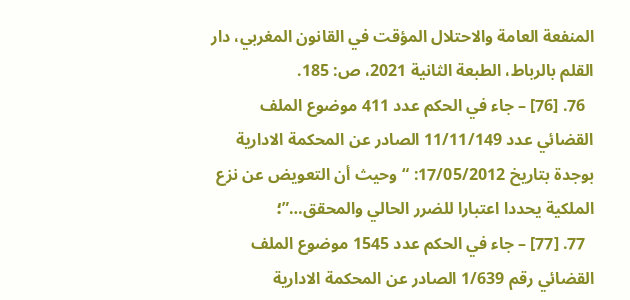المنفعة العامة والاحتلال المؤقت في القانون المغربي، دار القلم بالرباط، الطبعة الثانية 2021، ص: 185.
  76. [76] – جاء في الحكم عدد 411 موضوع الملف القضائي عدد 11/11/149 الصادر عن المحكمة الادارية بوجدة بتاريخ 17/05/2012: “وحيث أن التعويض عن نزع الملكية يحددا اعتبارا للضرر الحالي والمحقق…”؛
  77. [77] – جاء في الحكم عدد 1545 موضوع الملف القضائي رقم 1/639 الصادر عن المحكمة الادارية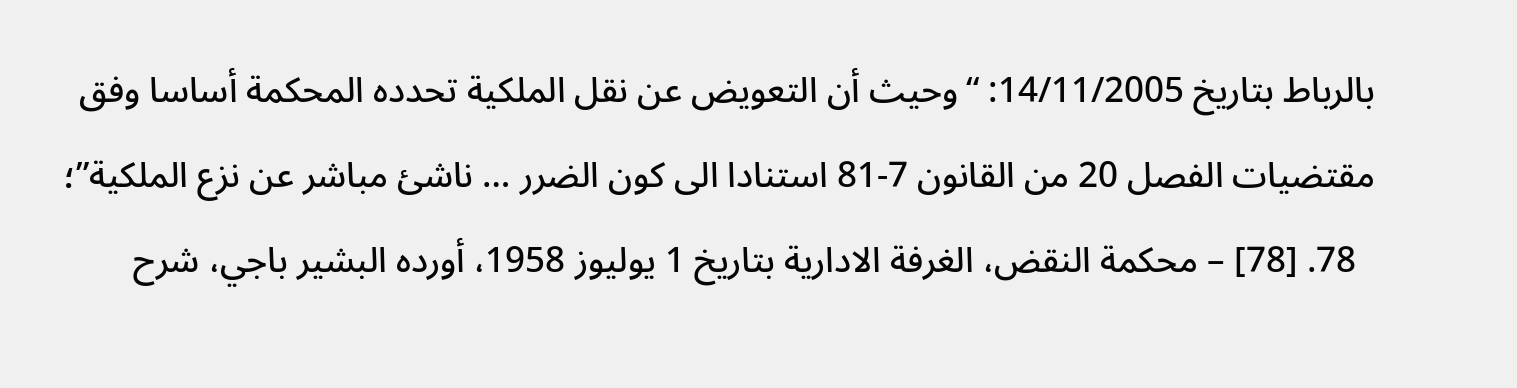بالرباط بتاريخ 14/11/2005: “وحيث أن التعويض عن نقل الملكية تحدده المحكمة أساسا وفق مقتضيات الفصل 20 من القانون 7-81 استنادا الى كون الضرر … ناشئ مباشر عن نزع الملكية”؛
  78. [78] – محكمة النقض، الغرفة الادارية بتاريخ 1 يوليوز 1958، أورده البشير باجي، شرح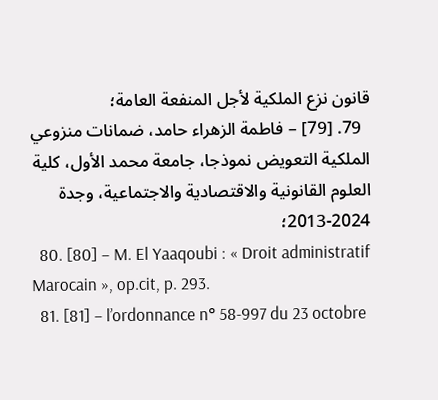قانون نزع الملكية لأجل المنفعة العامة؛
  79. [79] – فاطمة الزهراء حامد، ضمانات منزوعي الملكية التعويض نموذجا، جامعة محمد الأول، كلية العلوم القانونية والاقتصادية والاجتماعية، وجدة 2024-2013؛
  80. [80] – M. El Yaaqoubi : « Droit administratif Marocain », op.cit, p. 293.
  81. [81] – l’ordonnance n° 58-997 du 23 octobre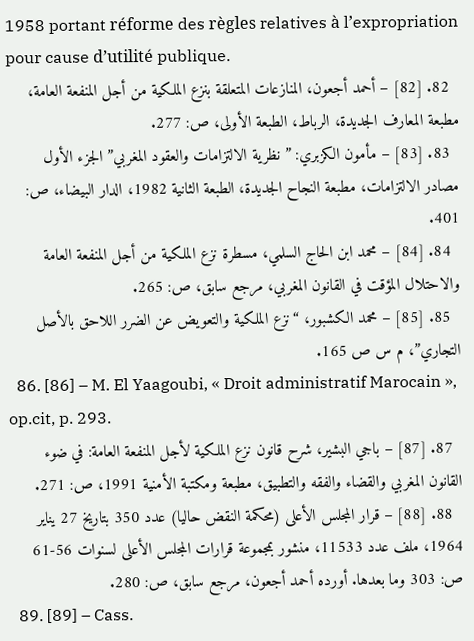1958 portant réforme des règles relatives à l’expropriation pour cause d’utilité publique.
  82. [82] – أحمد أجعون، المنازعات المتعلقة بنزع الملكية من أجل المنفعة العامة، مطبعة المعارف الجديدة، الرباط، الطبعة الأولى، ص: 277.
  83. [83] – مأمون الكزبري: ” نظرية الالتزامات والعقود المغربي” الجزء الأول مصادر الالتزامات، مطبعة النجاح الجديدة، الطبعة الثانية 1982، الدار البيضاء، ص: 401.
  84. [84] – محمد ابن الحاج السلمي، مسطرة نزع الملكية من أجل المنفعة العامة والاحتلال المؤقت في القانون المغربي، مرجع سابق، ص: 265.
  85. [85] – محمد الكشبور، “نزع الملكية والتعويض عن الضرر اللاحق بالأصل التجاري”، م س ص 165.
  86. [86] – M. El Yaagoubi, « Droit administratif Marocain », op.cit, p. 293.
  87. [87] – باجي البشير، شرح قانون نزع الملكية لأجل المنفعة العامة: في ضوء القانون المغربي والقضاء والفقه والتطبيق، مطبعة ومكتبة الأمنية 1991، ص: 271.
  88. [88] – قرار المجلس الأعلى (محكمة النقض حاليا) عدد 350 بتاريخ 27 يناير 1964، ملف عدد 11533، منشور بمجموعة قرارات المجلس الأعلى لسنوات 56-61 ص: 303 وما بعدها. أورده أحمد أجعون، مرجع سابق، ص: 280.
  89. [89] – Cass.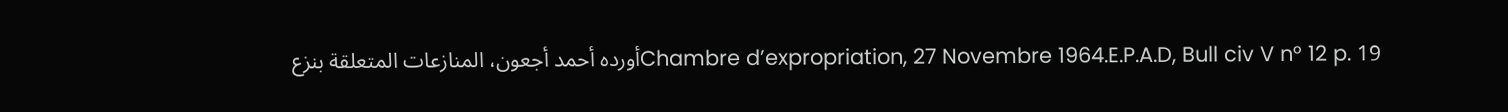Chambre d’expropriation, 27 Novembre 1964.E.P.A.D, Bull civ V n° 12 p. 19أورده أحمد أجعون، المنازعات المتعلقة بنزع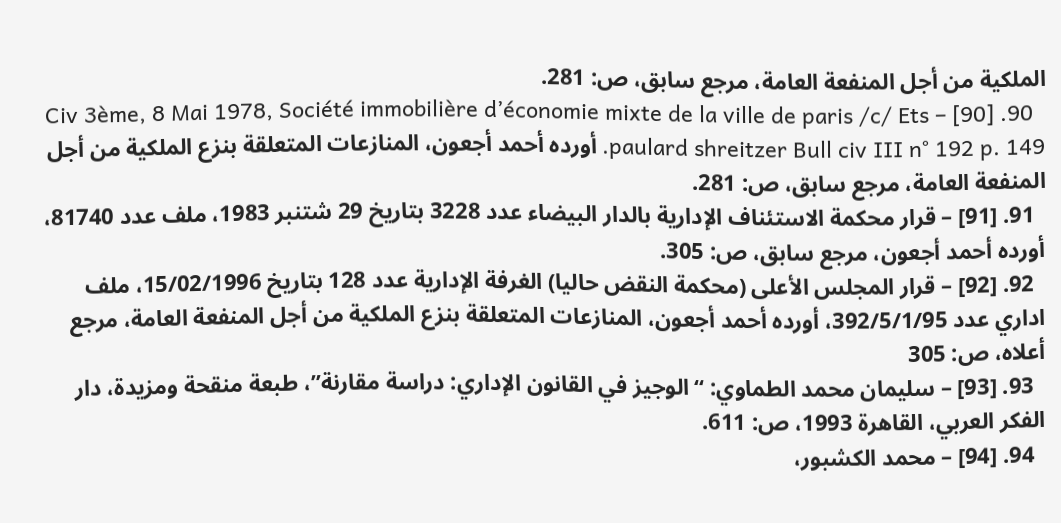الملكية من أجل المنفعة العامة، مرجع سابق، ص: 281.
  90. [90] – Civ 3ème, 8 Mai 1978, Société immobilière d’économie mixte de la ville de paris /c/ Ets paulard shreitzer Bull civ III n° 192 p. 149. أورده أحمد أجعون، المنازعات المتعلقة بنزع الملكية من أجل المنفعة العامة، مرجع سابق، ص: 281.
  91. [91] – قرار محكمة الاستئناف الإدارية بالدار البيضاء عدد 3228 بتاريخ 29 شتنبر 1983، ملف عدد 81740، أورده أحمد أجعون، مرجع سابق، ص: 305.
  92. [92] – قرار المجلس الأعلى (محكمة النقض حاليا) الغرفة الإدارية عدد 128 بتاريخ 15/02/1996، ملف اداري عدد 392/5/1/95، أورده أحمد أجعون، المنازعات المتعلقة بنزع الملكية من أجل المنفعة العامة، مرجع أعلاه، ص: 305
  93. [93] – سليمان محمد الطماوي: “الوجيز في القانون الإداري: دراسة مقارنة”، طبعة منقحة ومزيدة، دار الفكر العربي، القاهرة 1993، ص: 611.
  94. [94] – محمد الكشبور،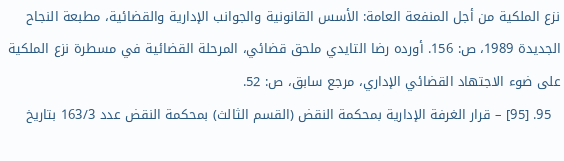نزع الملكية من أجل المنفعة العامة: الأسس القانونية والجوانب الإدارية والقضائية، مطبعة النجاح الجديدة 1989، ص: 156. أورده رضا التايدي ملحق قضائي، المرحلة القضائية في مسطرة نزع الملكية على ضوء الاجتهاد القضائي الإداري، مرجع سابق، ص: 52.
  95. [95] – قرار الغرفة الإدارية بمحكمة النقض (القسم الثالث) بمحكمة النقض عدد 163/3 بتاريخ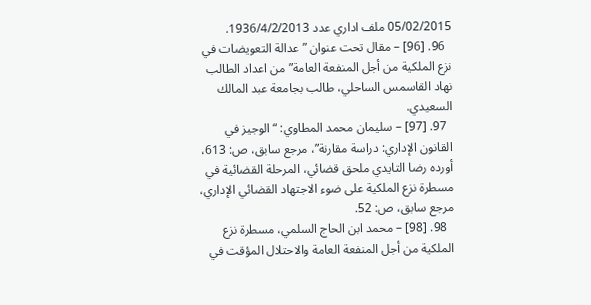05/02/2015 ملف اداري عدد 1936/4/2/2013.
  96. [96] – مقال تحت عنوان ” عدالة التعويضات في نزع الملكية من أجل المنفعة العامة” من اعداد الطالب نهاد القاسمس الساحلي، طالب بجامعة عبد المالك السعيدي.
  97. [97] – سليمان محمد المطاوي: “الوجيز في القانون الإداري: دراسة مقارنة”، مرجع سابق، ص: 613، أورده رضا التايدي ملحق قضائي، المرحلة القضائية في مسطرة نزع الملكية على ضوء الاجتهاد القضائي الإداري، مرجع سابق، ص: 52.
  98. [98] – محمد ابن الحاج السلمي، مسطرة نزع الملكية من أجل المنفعة العامة والاحتلال المؤقت في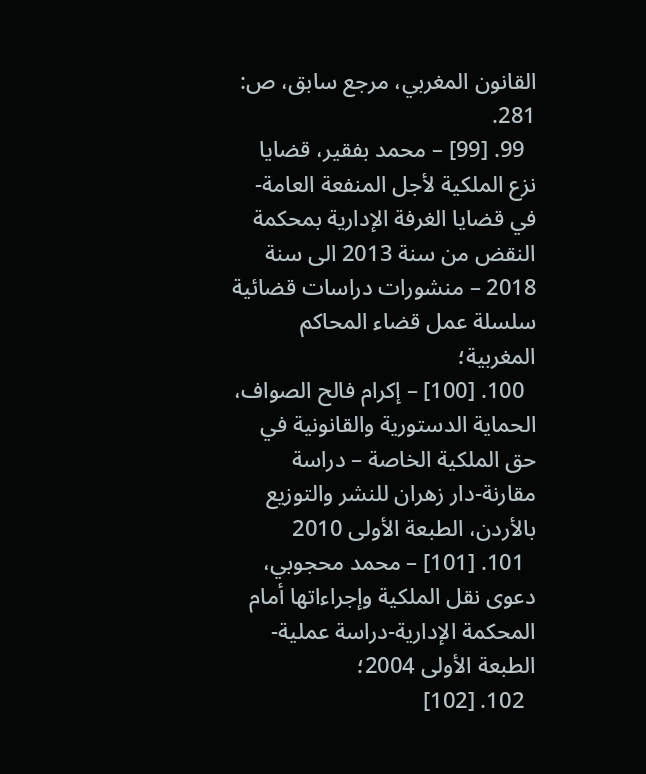القانون المغربي، مرجع سابق، ص: 281.
  99. [99] – محمد بفقير، قضايا نزع الملكية لأجل المنفعة العامة- في قضايا الغرفة الإدارية بمحكمة النقض من سنة 2013 الى سنة 2018 – منشورات دراسات قضائية سلسلة عمل قضاء المحاكم المغربية؛
  100. [100] – إكرام فالح الصواف، الحماية الدستورية والقانونية في حق الملكية الخاصة – دراسة مقارنة-دار زهران للنشر والتوزيع بالأردن، الطبعة الأولى 2010
  101. [101] – محمد محجوبي، دعوى نقل الملكية وإجراءاتها أمام المحكمة الإدارية-دراسة عملية-الطبعة الأولى 2004؛
  102. [102]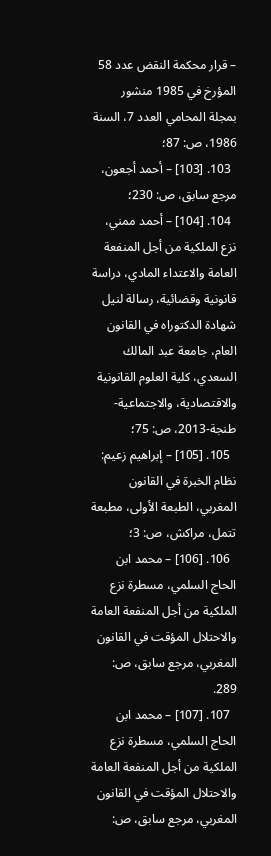– قرار محكمة النقض عدد 58 المؤرخ في 1985 منشور بمجلة المحامي العدد 7، السنة 1986، ص: 87؛
  103. [103] – أحمد أجعون، مرجع سابق، ص: 230؛
  104. [104] – أحمد ممني، نزع الملكية من أجل المنفعة العامة والاعتداء المادي، دراسة قانونية وقضائية، رسالة لنيل شهادة الدكتوراه في القانون العام، جامعة عبد المالك السعدي، كلية العلوم القانونية والاقتصادية، والاجتماعية-طنجة-2013، ص: 75؛
  105. [105] – إبراهيم زعيم: نظام الخبرة في القانون المغربي، الطبعة الأولى، مطبعة تتمل، مراكش، ص: 3؛
  106. [106] – محمد ابن الحاج السلمي، مسطرة نزع الملكية من أجل المنفعة العامة والاحتلال المؤقت في القانون المغربي، مرجع سابق، ص: 289.
  107. [107] – محمد ابن الحاج السلمي، مسطرة نزع الملكية من أجل المنفعة العامة والاحتلال المؤقت في القانون المغربي، مرجع سابق، ص: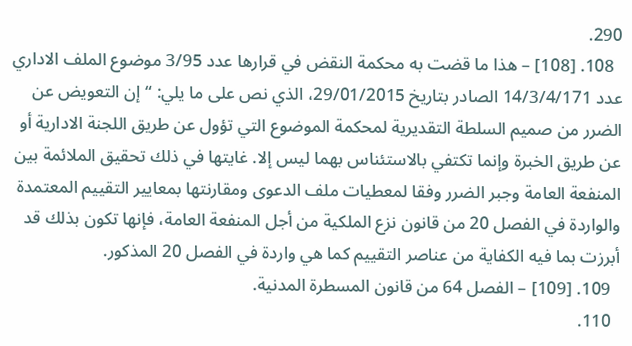290.
  108. [108] – هذا ما قضت به محكمة النقض في قرارها عدد 3/95 موضوع الملف الاداري عدد 14/3/4/171 الصادر بتاريخ 29/01/2015، الذي نص على ما يلي: “إن التعويض عن الضرر من صميم السلطة التقديرية لمحكمة الموضوع التي تؤول عن طريق اللجنة الادارية أو عن طريق الخبرة وإنما تكتفي بالاستئناس بهما ليس إلا. غايتها في ذلك تحقيق الملائمة بين المنفعة العامة وجبر الضرر وفقا لمعطيات ملف الدعوى ومقارنتها بمعايير التقييم المعتمدة والواردة في الفصل 20 من قانون نزع الملكية من أجل المنفعة العامة، فإنها تكون بذلك قد أبرزت بما فيه الكفاية من عناصر التقييم كما هي واردة في الفصل 20 المذكور.
  109. [109] – الفصل 64 من قانون المسطرة المدنية.
  110.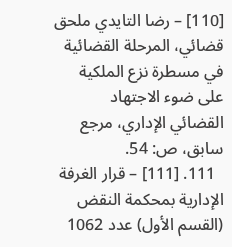[110] – رضا التايدي ملحق قضائي، المرحلة القضائية في مسطرة نزع الملكية على ضوء الاجتهاد القضائي الإداري، مرجع سابق، ص: 54.
  111. [111] – قرار الغرفة الإدارية بمحكمة النقض (القسم الأول) عدد 1062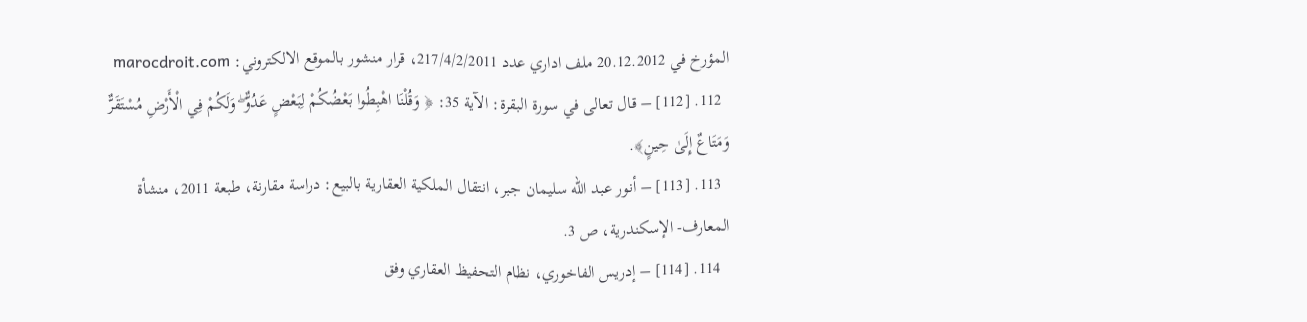المؤرخ في 20.12.2012 ملف اداري عدد 217/4/2/2011، قرار منشور بالموقع الالكتروني: marocdroit.com
  112. [112] – قال تعالى في سورة البقرة: الآية 35: ﴿ وَقُلْنَا اهْبِطُوا بَعْضُكُمْ لِبَعْضٍ عَدُوٌّ ۖ وَلَكُمْ فِي الْأَرْضِ مُسْتَقَرٌّ وَمَتَاعٌ إِلَىٰ حِينٍ﴾.
  113. [113] – أنور عبد الله سليمان جبر، انتقال الملكية العقارية بالبيع: دراسة مقارنة، طبعة 2011، منشأة المعارف- الإسكندرية، ص 3.
  114. [114] – إدريس الفاخوري، نظام التحفيظ العقاري وفق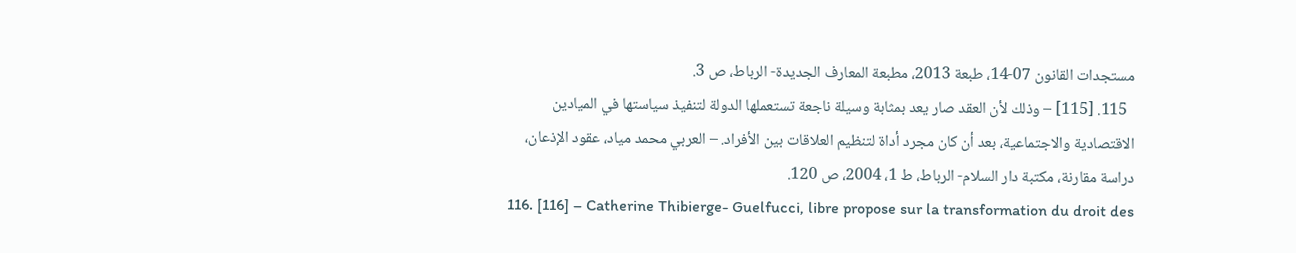مستجدات القانون 07-14، طبعة 2013، مطبعة المعارف الجديدة- الرباط، ص 3.
  115. [115] – وذلك لأن العقد صار يعد بمثابة وسيلة ناجعة تستعملها الدولة لتنفيذ سياستها في الميادين الاقتصادية والاجتماعية، بعد أن كان مجرد أداة لتنظيم العلاقات بين الأفراد. – العربي محمد مياد، عقود الإذعان، دراسة مقارنة، مكتبة دار السلام- الرباط، ط 1، 2004، ص 120.
  116. [116] – Catherine Thibierge- Guelfucci, libre propose sur la transformation du droit des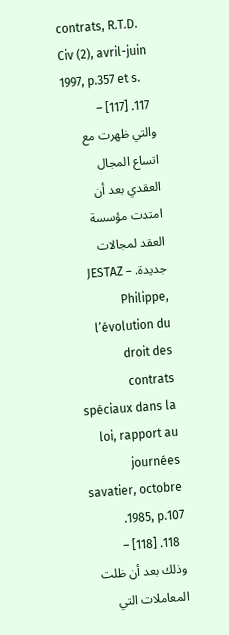contrats, R.T.D. Civ (2), avril-juin 1997, p.357 et s.
  117. [117] – والتي ظهرت مع اتساع المجال العقدي بعد أن امتدت مؤسسة العقد لمجالات جديدة. – JESTAZ Philippe, l’évolution du droit des contrats spéciaux dans la loi, rapport au journées savatier, octobre 1985, p.107.
  118. [118] – وذلك بعد أن ظلت المعاملات التي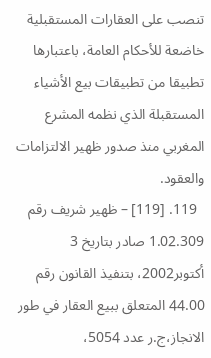تنصب على العقارات المستقبلية خاضعة للأحكام العامة، باعتبارها تطبيقا من تطبيقات بيع الأشياء المستقبلة الذي نظمه المشرع المغربي منذ صدور ظهير الالتزامات والعقود.
  119. [119] – ظهير شريف رقم 1.02.309 صادر بتاريخ 3 أكتوبر2002، بتنفيذ القانون رقم 44.00 المتعلق ببيع العقار في طور الانجاز،ج.ر عدد 5054،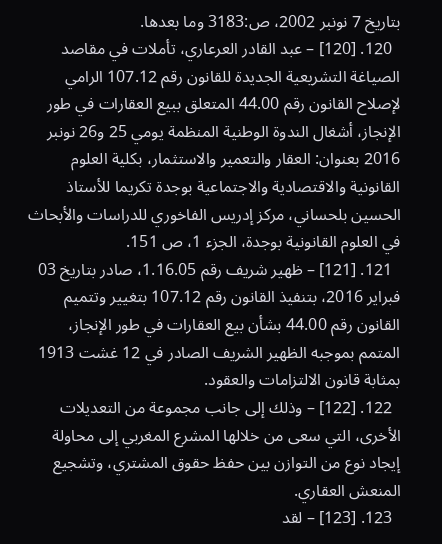بتاريخ 7 نونبر 2002، ص:3183 وما بعدها.
  120. [120] – عبد القادر العرعاري، تأملات في مقاصد الصياغة التشريعية الجديدة للقانون رقم 107.12 الرامي لإصلاح القانون رقم 44.00 المتعلق ببيع العقارات في طور الإنجاز، أشغال الندوة الوطنية المنظمة يومي 25 و26 نونبر 2016 بعنوان: العقار والتعمير والاستثمار، بكلية العلوم القانونية والاقتصادية والاجتماعية بوجدة تكريما للأستاذ الحسين بلحساني، مركز إدريس الفاخوري للدراسات والأبحاث في العلوم القانونية بوجدة، الجزء 1، ص 151.
  121. [121] – ظهير شريف رقم 1.16.05، صادر بتاريخ 03 فبراير 2016، بتنفيذ القانون رقم 107.12 بتغيير وتتميم القانون رقم 44.00 بشأن بيع العقارات في طور الإنجاز، المتمم بموجبه الظهير الشريف الصادر في 12 غشت 1913 بمثابة قانون الالتزامات والعقود.
  122. [122] – وذلك إلى جانب مجموعة من التعديلات الأخرى، التي سعى من خلالها المشرع المغربي إلى محاولة إيجاد نوع من التوازن بين حفظ حقوق المشتري، وتشجيع المنعش العقاري.
  123. [123] – لقد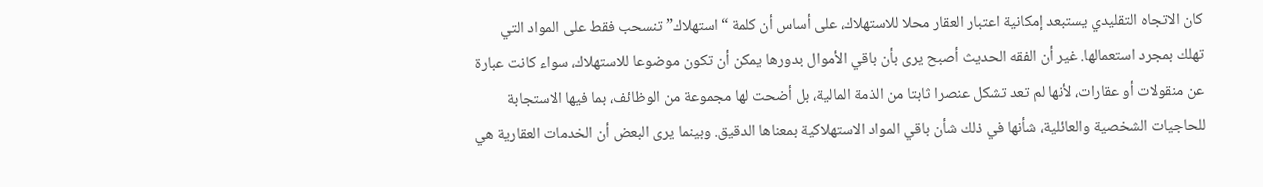كان الاتجاه التقليدي يستبعد إمكانية اعتبار العقار محلا للاستهلاك، على أساس أن كلمة “استهلاك” تنسحب فقط على المواد التي تهلك بمجرد استعمالها. غير أن الفقه الحديث أصبح يرى بأن باقي الأموال بدورها يمكن أن تكون موضوعا للاستهلاك، سواء كانت عبارة عن منقولات أو عقارات، لأنها لم تعد تشكل عنصرا ثابتا من الذمة المالية، بل أضحت لها مجموعة من الوظائف، بما فيها الاستجابة للحاجيات الشخصية والعائلية، شأنها في ذلك شأن باقي المواد الاستهلاكية بمعناها الدقيق. وبينما يرى البعض أن الخدمات العقارية هي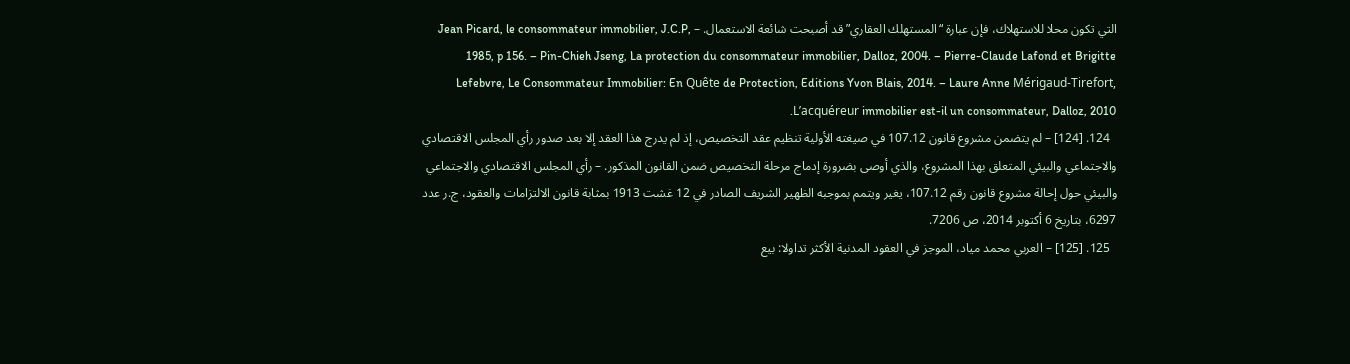التي تكون محلا للاستهلاك، فإن عبارة “المستهلك العقاري” قد أصبحت شائعة الاستعمال. – Jean Picard, le consommateur immobilier, J.C.P, 1985, p 156. – Pin-Chieh Jseng, La protection du consommateur immobilier, Dalloz, 2004. – Pierre-Claude Lafond et Brigitte Lefebvre, Le Consommateur Immobilier: En Quête de Protection, Editions Yvon Blais, 2014. – Laure Anne Mérigaud-Tirefort, L’acquéreur immobilier est-il un consommateur, Dalloz, 2010.
  124. [124] – لم يتضمن مشروع قانون 107.12 في صيغته الأولية تنظيم عقد التخصيص، إذ لم يدرج هذا العقد إلا بعد صدور رأي المجلس الاقتصادي والاجتماعي والبيئي المتعلق بهذا المشروع، والذي أوصى بضرورة إدماج مرحلة التخصيص ضمن القانون المذكور. – رأي المجلس الاقتصادي والاجتماعي والبيئي حول إحالة مشروع قانون رقم 107.12، يغير ويتمم بموجبه الظهير الشريف الصادر في 12 غشت 1913 بمثابة قانون الالتزامات والعقود، ج.ر عدد 6297، بتاريخ 6 أكتوبر 2014، ص 7206.
  125. [125] – العربي محمد مياد، الموجز في العقود المدنية الأكثر تداولا: بيع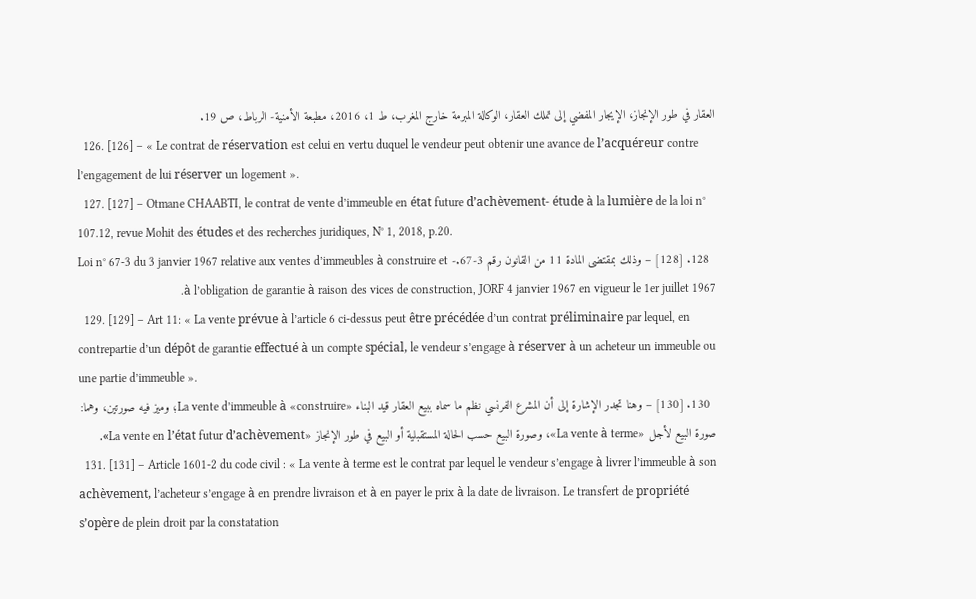العقار في طور الإنجاز، الإيجار المفضي إلى تملك العقار، الوكالة المبرمة خارج المغرب، ط 1، 2016، مطبعة الأمنية- الرباط، ص 19.
  126. [126] – « Le contrat de réservation est celui en vertu duquel le vendeur peut obtenir une avance de l’acquéreur contre l’engagement de lui réserver un logement ».
  127. [127] – Otmane CHAABTI, le contrat de vente d’immeuble en état future d’achèvement- étude à la lumière de la loi n° 107.12, revue Mohit des études et des recherches juridiques, N° 1, 2018, p.20.
  128. [128] – وذلك بمقتضى المادة 11 من القانون رقم 3-67.- Loi n° 67-3 du 3 janvier 1967 relative aux ventes d’immeubles à construire et à l’obligation de garantie à raison des vices de construction, JORF 4 janvier 1967 en vigueur le 1er juillet 1967.
  129. [129] – Art 11: « La vente prévue à l’article 6 ci-dessus peut être précédée d’un contrat préliminaire par lequel, en contrepartie d’un dépôt de garantie effectué à un compte spécial, le vendeur s’engage à réserver à un acheteur un immeuble ou une partie d’immeuble ».
  130. [130] – وهنا تجدر الإشارة إلى أن المشرع الفرنسي نظم ما سماه ببيع العقار قيد البناء «La vente d’immeuble à «construire؛ وميز فيه صورتين، وهما: صورة البيع لأجل «La vente à terme»، وصورة البيع حسب الحالة المستقبلية أو البيع في طور الإنجاز «La vente en l’état futur d’achèvement».
  131. [131] – Article 1601-2 du code civil : « La vente à terme est le contrat par lequel le vendeur s’engage à livrer l’immeuble à son achèvement, l’acheteur s’engage à en prendre livraison et à en payer le prix à la date de livraison. Le transfert de propriété s’opère de plein droit par la constatation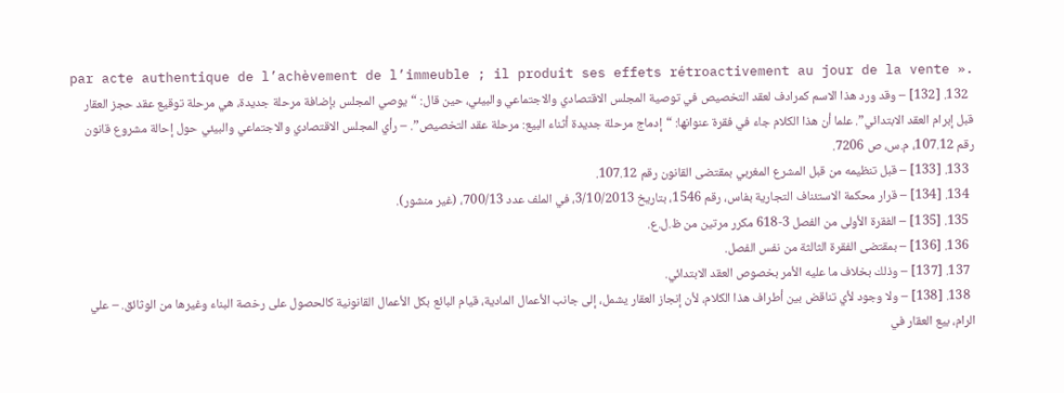par acte authentique de l’achèvement de l’immeuble ; il produit ses effets rétroactivement au jour de la vente ».
  132. [132] – وقد ورد هذا الاسم كمرادف لعقد التخصيص في توصية المجلس الاقتصادي والاجتماعي والبيئي، حين قال: “يوصي المجلس بإضافة مرحلة جديدة، هي مرحلة توقيع عقد حجز العقار قبل إبرام العقد الابتدائي”. علما أن هذا الكلام جاء في فقرة عنوانها: “إدماج مرحلة جديدة أثناء البيع: مرحلة عقد التخصيص”. – رأي المجلس الاقتصادي والاجتماعي والبيئي حول إحالة مشروع قانون رقم 107.12، م.س، ص 7206.
  133. [133] – قبل تنظيمه من قبل المشرع المغربي بمقتضى القانون رقم 107.12.
  134. [134] – قرار محكمة الاستئناف التجارية بفاس، رقم 1546، بتاريخ 3/10/2013، في الملف عدد 700/13، (غير منشور).
  135. [135] – الفقرة الأولى من الفصل 3-618 مكرر مرتين من ظ.ل.ع.
  136. [136] – بمقتضى الفقرة الثالثة من نفس الفصل.
  137. [137] – وذلك بخلاف ما عليه الأمر بخصوص العقد الابتدائي.
  138. [138] – ولا وجود لأي تناقض بين أطراف هذا الكلام، لأن إنجاز العقار يشمل، إلى جانب الأعمال المادية، قيام البائع بكل الأعمال القانونية كالحصول على رخصة البناء وغيرها من الوثائق. – علي الرام، بيع العقار في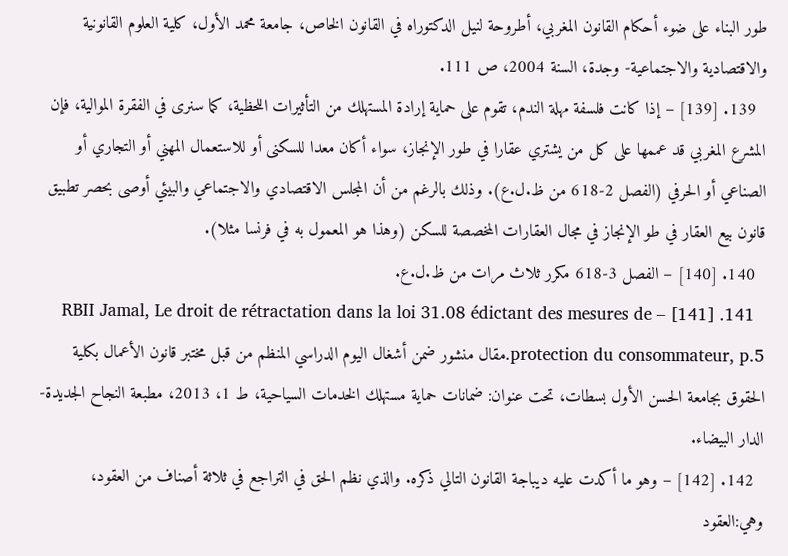طور البناء على ضوء أحكام القانون المغربي، أطروحة لنيل الدكتوراه في القانون الخاص، جامعة محمد الأول، كلية العلوم القانونية والاقتصادية والاجتماعية- وجدة، السنة 2004، ص 111.
  139. [139] – إذا كانت فلسفة مهلة الندم، تقوم على حماية إرادة المستهلك من التأثيرات اللحظية، كما سنرى في الفقرة الموالية، فإن المشرع المغربي قد عممها على كل من يشتري عقارا في طور الإنجاز، سواء أكان معدا للسكنى أو للاستعمال المهني أو التجاري أو الصناعي أو الحرفي (الفصل 2-618 من ظ.ل.ع). وذلك بالرغم من أن المجلس الاقتصادي والاجتماعي والبيئي أوصى بحصر تطبيق قانون بيع العقار في طو الإنجاز في مجال العقارات المخصصة للسكن (وهذا هو المعمول به في فرنسا مثلا).
  140. [140] – الفصل 3-618 مكرر ثلاث مرات من ظ.ل.ع.
  141. [141] – RBII Jamal, Le droit de rétractation dans la loi 31.08 édictant des mesures de protection du consommateur, p.5.مقال منشور ضمن أشغال اليوم الدراسي المنظم من قبل مختبر قانون الأعمال بكلية الحقوق بجامعة الحسن الأول بسطات، تحت عنوان: ضمانات حماية مستهلك الخدمات السياحية، ط 1، 2013، مطبعة النجاح الجديدة- الدار البيضاء.
  142. [142] – وهو ما أكدت عليه ديباجة القانون التالي ذكره. والذي نظم الحق في التراجع في ثلاثة أصناف من العقود، وهي:العقود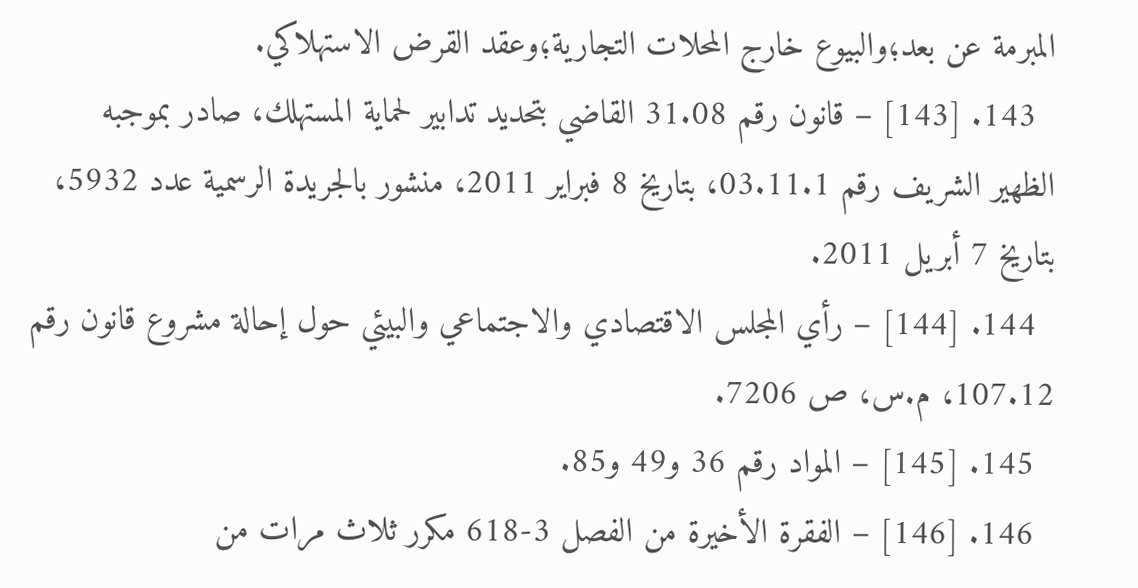المبرمة عن بعد؛والبيوع خارج المحلات التجارية؛وعقد القرض الاستهلاكي.
  143. [143] – قانون رقم 31.08 القاضي بتحديد تدابير لحماية المستهلك، صادر بموجبه الظهير الشريف رقم 03.11.1، بتاريخ 8 فبراير 2011، منشور بالجريدة الرسمية عدد 5932، بتاريخ 7 أبريل 2011.
  144. [144] – رأي المجلس الاقتصادي والاجتماعي والبيئي حول إحالة مشروع قانون رقم 107.12، م.س، ص 7206.
  145. [145] – المواد رقم 36 و49 و85.
  146. [146] – الفقرة الأخيرة من الفصل 3-618 مكرر ثلاث مرات من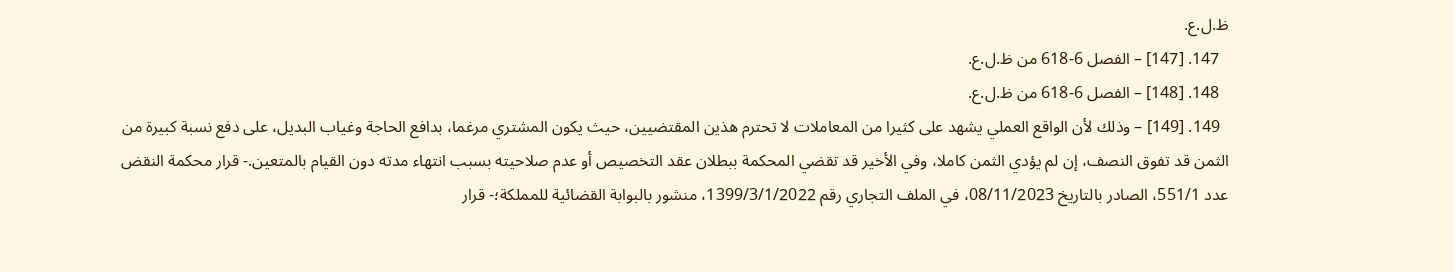ظ.ل.ع.
  147. [147] – الفصل 6-618 من ظ.ل.ع.
  148. [148] – الفصل 6-618 من ظ.ل.ع.
  149. [149] – وذلك لأن الواقع العملي يشهد على كثيرا من المعاملات لا تحترم هذين المقتضيين، حيث يكون المشتري مرغما، بدافع الحاجة وغياب البديل، على دفع نسبة كبيرة من الثمن قد تفوق النصف، إن لم يؤدي الثمن كاملا، وفي الأخير قد تقضي المحكمة ببطلان عقد التخصيص أو عدم صلاحيته بسبب انتهاء مدته دون القيام بالمتعين.- قرار محكمة النقض عدد 551/1، الصادر بالتاريخ 08/11/2023، في الملف التجاري رقم 1399/3/1/2022، منشور بالبوابة القضائية للمملكة؛- قرار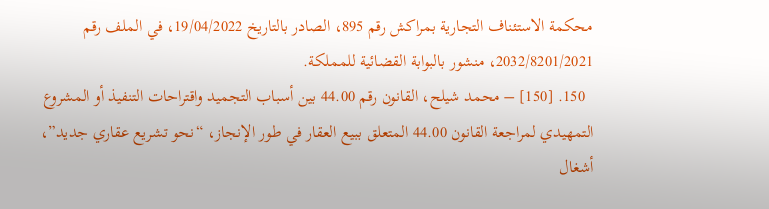محكمة الاستئناف التجارية بمراكش رقم 895، الصادر بالتاريخ 19/04/2022، في الملف رقم 2032/8201/2021، منشور بالبوابة القضائية للمملكة.
  150. [150] – محمد شيلح، القانون رقم 44.00 بين أسباب التجميد واقتراحات التنفيذ أو المشروع التمهيدي لمراجعة القانون 44.00 المتعلق ببيع العقار في طور الإنجاز، “نحو تشريع عقاري جديد”، أشغال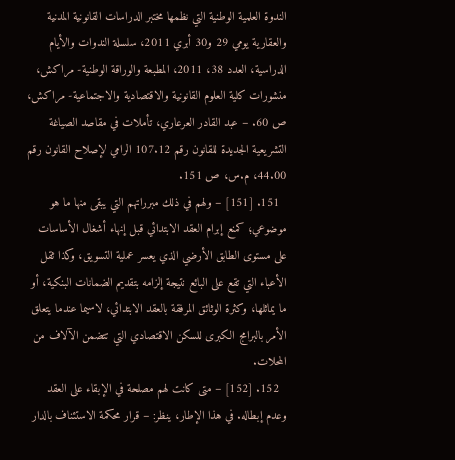الندوة العلمية الوطنية التي نظمها مختبر الدراسات القانونية المدنية والعقارية يومي 29 و30 أبري 2011، سلسلة الندوات والأيام الدراسية، العدد 38، 2011، المطبعة والوراقة الوطنية- مراكش، منشورات كلية العلوم القانونية والاقتصادية والاجتماعية- مراكش، ص 60. – عبد القادر العرعاري، تأملات في مقاصد الصياغة التشريعية الجديدة للقانون رقم 107.12 الرامي لإصلاح القانون رقم 44.00، م.س، ص 151.
  151. [151] – ولهم في ذلك مبرراتهم التي يبقى منها ما هو موضوعي؛ كمنع إبرام العقد الابتدائي قبل إنهاء أشغال الأساسات على مستوى الطابق الأرضي الذي يعسر عملية التسويق، وكذا ثقل الأعباء التي تقع على البائع نتيجة إلزامه بتقديم الضمانات البنكية، أو ما يماثلها، وكثرة الوثائق المرفقة بالعقد الابتدائي، لاسيما عندما يتعلق الأمر بالبرامج الكبرى للسكن الاقتصادي التي تتضمن الآلاف من المحلات.
  152. [152] – متى كانت لهم مصلحة في الإبقاء على العقد وعدم إبطاله. في هذا الإطار، ينظر: – قرار محكمة الاستئناف بالدار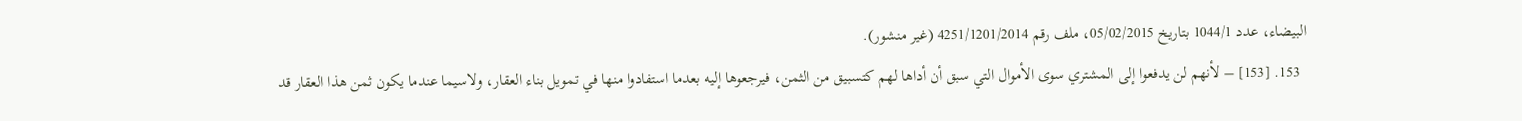البيضاء، عدد 1044/1 بتاريخ 05/02/2015، ملف رقم 4251/1201/2014 (غير منشور).
  153. [153] – لأنهم لن يدفعوا إلى المشتري سوى الأموال التي سبق أن أداها لهم كتسبيق من الثمن، فيرجعوها إليه بعدما استفادوا منها في تمويل بناء العقار، ولاسيما عندما يكون ثمن هذا العقار قد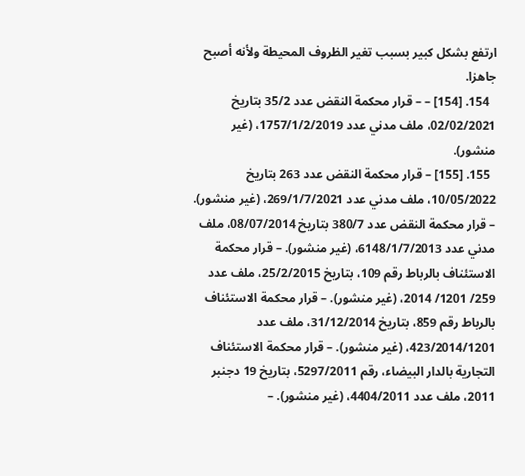ارتفع بشكل كبير بسبب تغير الظروف المحيطة ولأنه أصبح جاهزا.
  154. [154] – – قرار محكمة النقض عدد 35/2 بتاريخ 02/02/2021، ملف مدني عدد 1757/1/2/2019، (غير منشور).
  155. [155] – قرار محكمة النقض عدد 263 بتاريخ 10/05/2022، ملف مدني عدد 269/1/7/2021، (غير منشور). – قرار محكمة النقض عدد 380/7 بتاريخ 08/07/2014، ملف مدني عدد 6148/1/7/2013، (غير منشور). – قرار محكمة الاستئناف بالرباط رقم 109، بتاريخ 25/2/2015، ملف عدد 259/ 1201/ 2014، (غير منشور). – قرار محكمة الاستئناف بالرباط رقم 859، بتاريخ 31/12/2014، ملف عدد 423/2014/1201، (غير منشور). – قرار محكمة الاستئناف التجارية بالدار البيضاء، رقم 5297/2011، بتاريخ 19 دجنبر 2011، ملف عدد 4404/2011، (غير منشور). –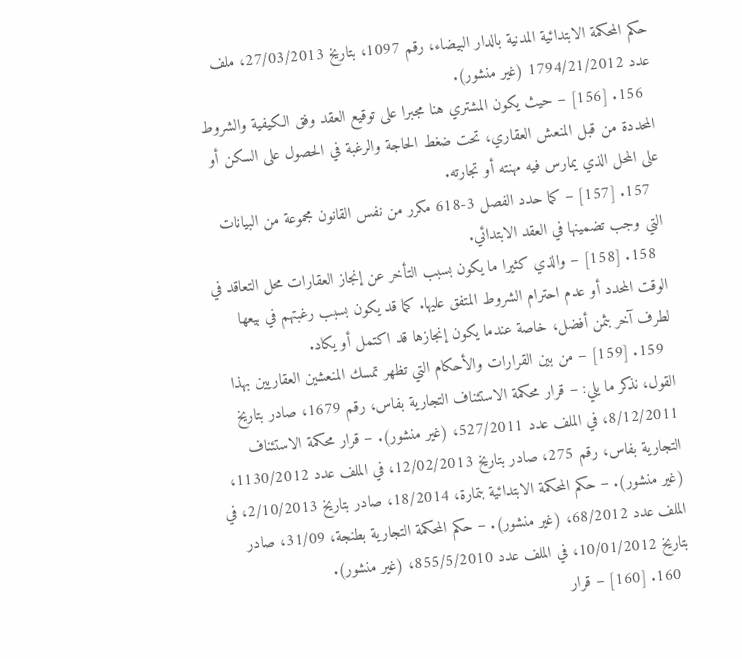حكم المحكمة الابتدائية المدنية بالدار البيضاء، رقم 1097، بتاريخ 27/03/2013، ملف عدد 1794/21/2012 (غير منشور).
  156. [156] – حيث يكون المشتري هنا مجبرا على توقيع العقد وفق الكيفية والشروط المحددة من قبل المنعش العقاري، تحت ضغط الحاجة والرغبة في الحصول على السكن أو على المحل الذي يمارس فيه مهنته أو تجارته.
  157. [157] – كما حدد الفصل 3-618 مكرر من نفس القانون مجموعة من البيانات التي وجب تضمينها في العقد الابتدائي.
  158. [158] – والذي كثيرا ما يكون بسبب التأخر عن إنجاز العقارات محل التعاقد في الوقت المحدد أو عدم احترام الشروط المتفق عليها. كما قد يكون بسبب رغبتهم في بيعها لطرف آخر بثمن أفضل، خاصة عندما يكون إنجازها قد اكتمل أو يكاد.
  159. [159] – من بين القرارات والأحكام التي تظهر تمسك المنعشين العقاريين بهذا القول، نذكر ما يلي: – قرار محكمة الاستئناف التجارية بفاس، رقم 1679، صادر بتاريخ 8/12/2011، في الملف عدد 527/2011، (غير منشور). – قرار محكمة الاستئناف التجارية بفاس، رقم 275، صادر بتاريخ 12/02/2013، في الملف عدد 1130/2012، (غير منشور). – حكم المحكمة الابتدائية بتمارة، 18/2014، صادر بتاريخ 2/10/2013، في الملف عدد 68/2012، (غير منشور). – حكم المحكمة التجارية بطنجة، 31/09، صادر بتاريخ 10/01/2012، في الملف عدد 855/5/2010، (غير منشور).
  160. [160] – قرار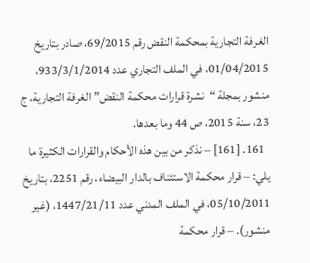الغرفة التجارية بمحكمة النقض رقم 69/2015، صادر بتاريخ 01/04/2015، في الملف التجاري عدد 933/3/1/2014، منشور بمجلة “نشرة قرارات محكمة النقض” الغرفة التجارية، ج 23، سنة 2015، ص 44 وما بعدها.
  161. [161] – نذكر من بين هذه الأحكام والقرارات الكثيرة ما يلي: – قرار محكمة الاستئناف بالدار البيضاء، رقم 2251، بتاريخ 05/10/2011، في الملف المدني عدد 1447/21/11، (غير منشور). – قرار محكمة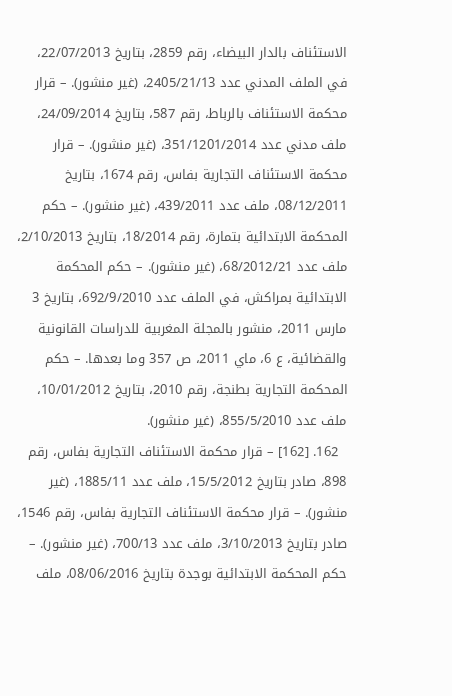الاستئناف بالدار البيضاء، رقم 2859، بتاريخ 22/07/2013، في الملف المدني عدد 2405/21/13، (غير منشور). – قرار محكمة الاستئناف بالرباط، رقم 587، بتاريخ 24/09/2014، ملف مدني عدد 351/1201/2014، (غير منشور). – قرار محكمة الاستئناف التجارية بفاس، رقم 1674، بتاريخ 08/12/2011، ملف عدد 439/2011، (غير منشور). – حكم المحكمة الابتدائية بتمارة، رقم 18/2014، بتاريخ 2/10/2013، ملف عدد 68/2012/21، (غير منشور). – حكم المحكمة الابتدائية بمراكش، في الملف عدد 692/9/2010، بتاريخ 3 مارس 2011، منشور بالمجلة المغربية للدراسات القانونية والقضائية، ع 6، ماي 2011، ص 357 وما بعدها. – حكم المحكمة التجارية بطنجة، رقم 2010، بتاريخ 10/01/2012، ملف عدد 855/5/2010، (غير منشور).
  162. [162] – قرار محكمة الاستئناف التجارية بفاس، رقم 898، صادر بتاريخ 15/5/2012، ملف عدد 1885/11، (غير منشور). – قرار محكمة الاستئناف التجارية بفاس، رقم 1546، صادر بتاريخ 3/10/2013، ملف عدد 700/13، (غير منشور). – حكم المحكمة الابتدائية بوجدة بتاريخ 08/06/2016، ملف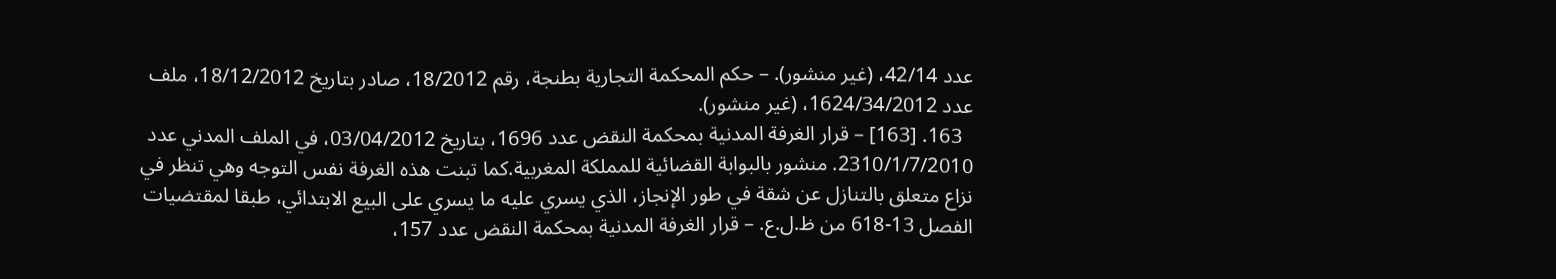عدد 42/14، (غير منشور). – حكم المحكمة التجارية بطنجة، رقم 18/2012، صادر بتاريخ 18/12/2012، ملف عدد 1624/34/2012، (غير منشور).
  163. [163] – قرار الغرفة المدنية بمحكمة النقض عدد 1696، بتاريخ 03/04/2012، في الملف المدني عدد 2310/1/7/2010. منشور بالبوابة القضائية للمملكة المغربية.كما تبنت هذه الغرفة نفس التوجه وهي تنظر في نزاع متعلق بالتنازل عن شقة في طور الإنجاز، الذي يسري عليه ما يسري على البيع الابتدائي، طبقا لمقتضيات الفصل 13-618 من ظ.ل.ع. – قرار الغرفة المدنية بمحكمة النقض عدد 157،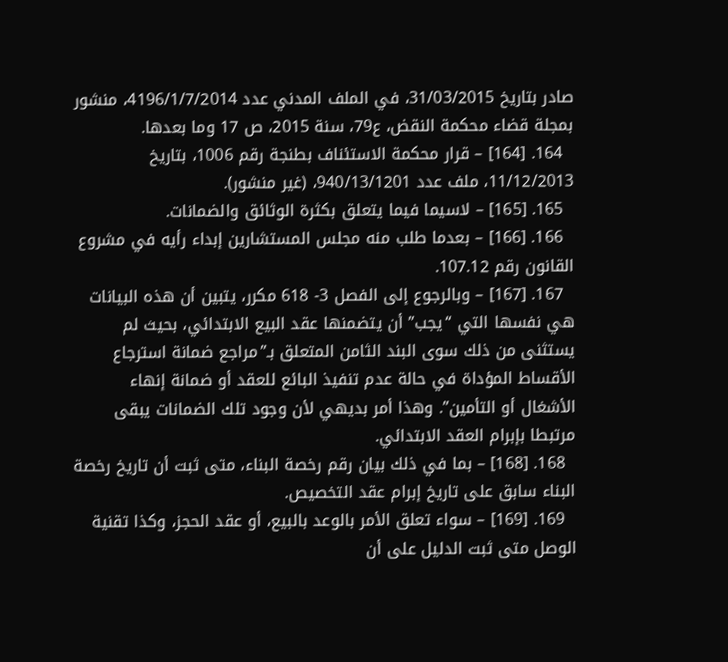صادر بتاريخ 31/03/2015، في الملف المدني عدد 4196/1/7/2014، منشور بمجلة قضاء محكمة النقض، ع79، سنة 2015، ص 17 وما بعدها.
  164. [164] – قرار محكمة الاستئناف بطنجة رقم 1006، بتاريخ 11/12/2013، ملف عدد 940/13/1201، (غير منشور).
  165. [165] – لاسيما فيما يتعلق بكثرة الوثائق والضمانات.
  166. [166] – بعدما طلب منه مجلس المستشارين إبداء رأيه في مشروع القانون رقم 107.12.
  167. [167] – وبالرجوع إلى الفصل 3- 618 مكرر، يتبين أن هذه البيانات هي نفسها التي “يجب” أن يتضمنها عقد البيع الابتدائي، بحيث لم يستثنى من ذلك سوى البند الثامن المتعلق بـ”مراجع ضمانة استرجاع الأقساط المؤداة في حالة عدم تنفيذ البائع للعقد أو ضمانة إنهاء الأشغال أو التأمين”. وهذا أمر بديهي لأن وجود تلك الضمانات يبقى مرتبطا بإبرام العقد الابتدائي.
  168. [168] – بما في ذلك بيان رقم رخصة البناء، متى ثبت أن تاريخ رخصة البناء سابق على تاريخ إبرام عقد التخصيص.
  169. [169] – سواء تعلق الأمر بالوعد بالبيع، أو عقد الحجز، وكذا تقنية الوصل متى ثبت الدليل على أن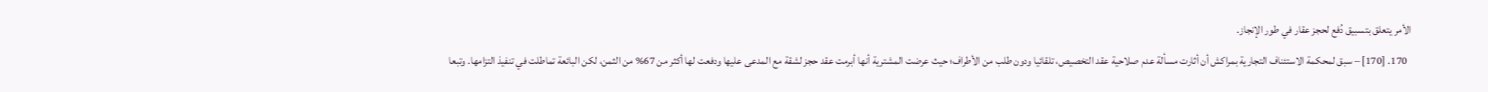الأمر يتعلق بتسبيق دُفع لحجز عقار في طور الإنجاز.
  170. [170] – سبق لمحكمة الاستئناف التجارية بمراكش أن أثارت مسألة عدم صلاحية عقد التخصيص، تلقائيا ودون طلب من الأطراف؛ حيث عرضت المشترية أنها أبرمت عقد حجز لشقة مع المدعى عليها ودفعت لها أكثر من 67% من الثمن، لكن البائعة تماطلت في تنفيذ التزامها. وتبعا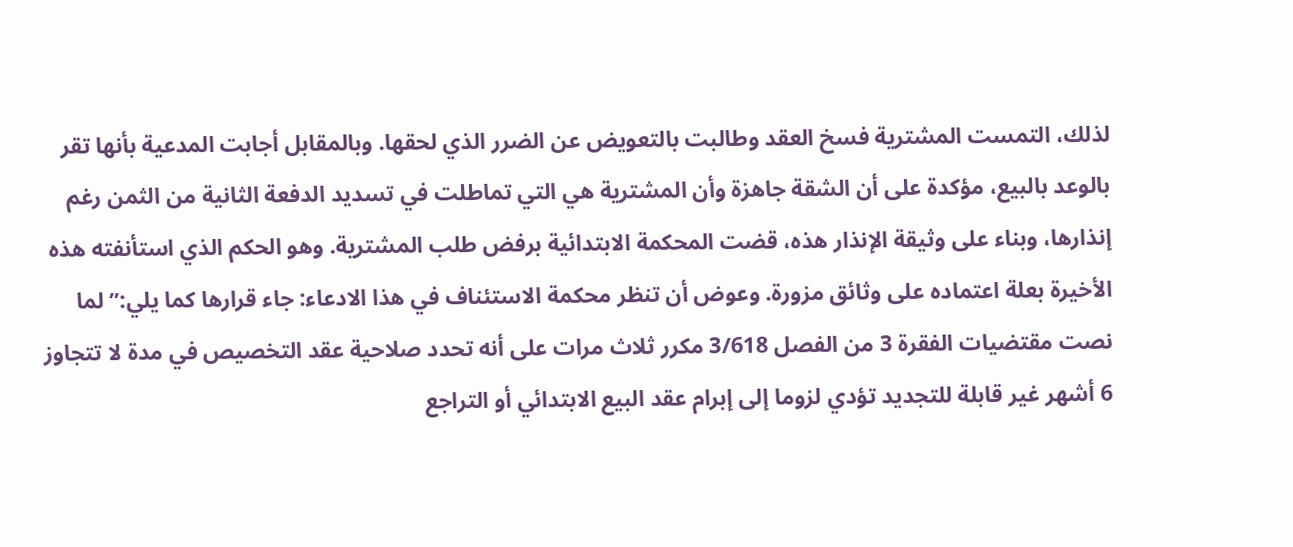لذلك، التمست المشترية فسخ العقد وطالبت بالتعويض عن الضرر الذي لحقها. وبالمقابل أجابت المدعية بأنها تقر بالوعد بالبيع، مؤكدة على أن الشقة جاهزة وأن المشترية هي التي تماطلت في تسديد الدفعة الثانية من الثمن رغم إنذارها، وبناء على وثيقة الإنذار هذه، قضت المحكمة الابتدائية برفض طلب المشترية. وهو الحكم الذي استأنفته هذه الأخيرة بعلة اعتماده على وثائق مزورة. وعوض أن تنظر محكمة الاستئناف في هذا الادعاء: جاء قرارها كما يلي:”لما نصت مقتضيات الفقرة 3 من الفصل 3/618 مكرر ثلاث مرات على أنه تحدد صلاحية عقد التخصيص في مدة لا تتجاوز 6 أشهر غير قابلة للتجديد تؤدي لزوما إلى إبرام عقد البيع الابتدائي أو التراجع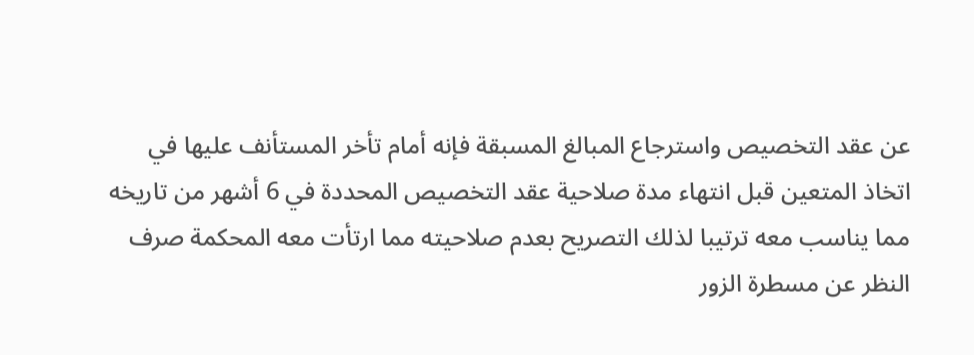عن عقد التخصيص واسترجاع المبالغ المسبقة فإنه أمام تأخر المستأنف عليها في اتخاذ المتعين قبل انتهاء مدة صلاحية عقد التخصيص المحددة في 6 أشهر من تاريخه مما يناسب معه ترتيبا لذلك التصريح بعدم صلاحيته مما ارتأت معه المحكمة صرف النظر عن مسطرة الزور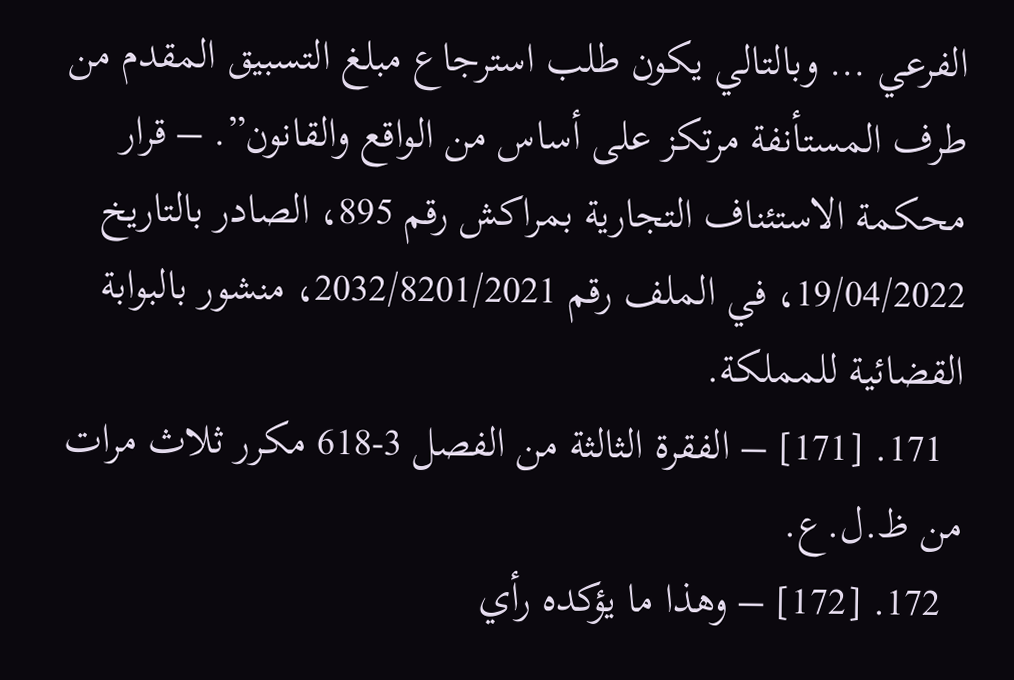الفرعي … وبالتالي يكون طلب استرجاع مبلغ التسبيق المقدم من طرف المستأنفة مرتكز على أساس من الواقع والقانون”. – قرار محكمة الاستئناف التجارية بمراكش رقم 895، الصادر بالتاريخ 19/04/2022، في الملف رقم 2032/8201/2021، منشور بالبوابة القضائية للمملكة.
  171. [171] – الفقرة الثالثة من الفصل 3-618 مكرر ثلاث مرات من ظ.ل.ع.
  172. [172] – وهذا ما يؤكده رأي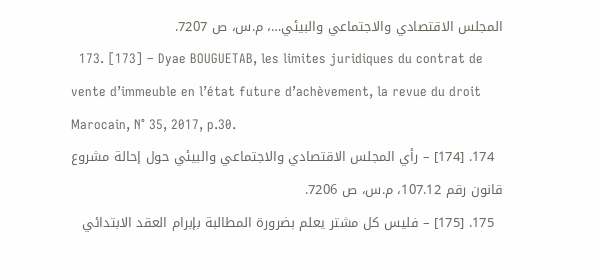المجلس الاقتصادي والاجتماعي والبيئي…، م.س، ص 7207.
  173. [173] – Dyae BOUGUETAB, les limites juridiques du contrat de vente d’immeuble en l’état future d’achèvement, la revue du droit Marocain, N° 35, 2017, p.30.
  174. [174] – رأي المجلس الاقتصادي والاجتماعي والبيئي حول إحالة مشروع قانون رقم 107.12، م.س، ص 7206.
  175. [175] – فليس كل مشتر يعلم بضرورة المطالبة بإبرام العقد الابتدائي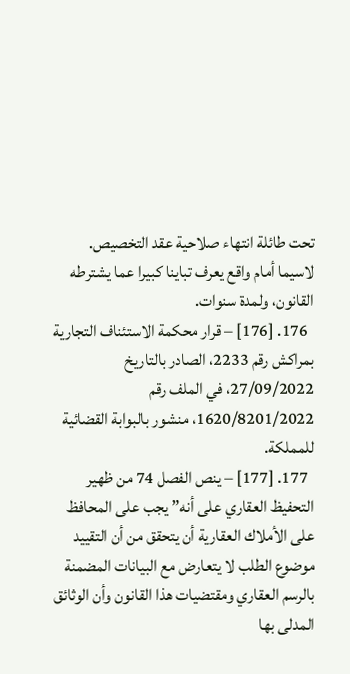تحت طائلة انتهاء صلاحية عقد التخصيص. لاسيما أمام واقع يعرف تباينا كبيرا عما يشترطه القانون، ولمدة سنوات.
  176. [176] – قرار محكمة الاستئناف التجارية بمراكش رقم 2233، الصادر بالتاريخ 27/09/2022، في الملف رقم 1620/8201/2022، منشور بالبوابة القضائية للمملكة.
  177. [177] – ينص الفصل 74 من ظهير التحفيظ العقاري على أنه” يجب على المحافظ على الأملاك العقارية أن يتحقق من أن التقييد موضوع الطلب لا يتعارض مع البيانات المضمنة بالرسم العقاري ومقتضيات هذا القانون وأن الوثائق المدلى بها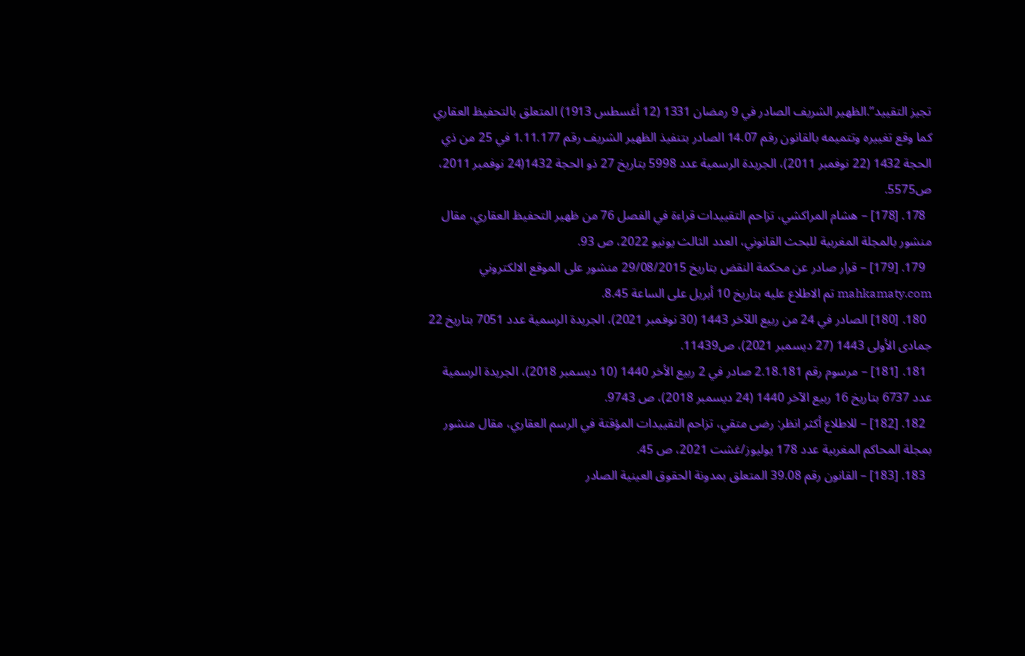تجيز التقييد”.الظهير الشريف الصادر في 9 رمضان 1331 (12 أغسطس 1913) المتعلق بالتحفيظ العقاري كما وقع تغييره وتتميمه بالقانون رقم 14.07 الصادر بتنفيذ الظهير الشريف رقم 1.11.177 في 25 من ذي الحجة 1432 (22 نوفمبر 2011)، الجريدة الرسمية عدد 5998 بتاريخ 27 ذو الحجة 1432(24 نوفمبر 2011، ص5575.
  178. [178] – هشام المراكشي، تزاحم التقييدات قراءة في الفصل 76 من ظهير التحفيظ العقاري، مقال منشور بالمجلة المغربية للبحث القانوني، العدد الثالث يونيو 2022، ص 93.
  179. [179] – قرار صادر عن محكمة النقض بتاريخ 29/08/2015 منشور على الموقع الالكتروني mahkamaty.com تم الاطلاع عليه بتاريخ 10 أبريل على الساعة 8.45.
  180. [180] الصادر في 24 من ربيع اللآخر 1443 (30 نوفمبر 2021)، الجريدة الرسمية عدد 7051 بتاريخ 22 جمادى الأولى 1443 (27 ديسمبر 2021)، ص11439.
  181. [181] – مرسوم رقم 2.18.181 صادر في 2 ربيع الأخر 1440 (10 ديسمبر 2018)، الجريدة الرسمية عدد 6737 بتاريخ 16 ربيع الآخر 1440 (24 ديسمبر 2018)، ص 9743.
  182. [182] – للاطلاع أكثر انظر: رضى متقي، تزاحم التقييدات المؤقتة في الرسم العقاري، مقال منشور بمجلة المحاكم المغربية عدد 178 يوليوز/غشت 2021، ص 45.
  183. [183] – القانون رقم 39.08 المتعلق بمدونة الحقوق العينية الصادر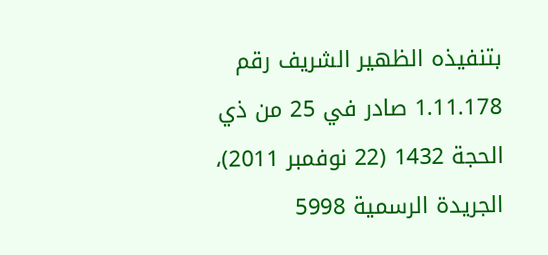بتنفيذه الظهير الشريف رقم 1.11.178 صادر في 25 من ذي الحجة 1432 (22 نوفمبر 2011)، الجريدة الرسمية 5998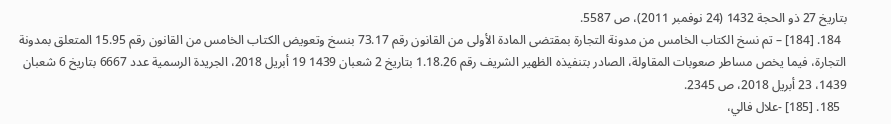بتاريخ 27 ذو الحجة 1432 (24 نوفمبر 2011)، ص 5587.
  184. [184] – تم نسخ الكتاب الخامس من مدونة التجارة بمقتضى المادة الأولى من القانون رقم 73.17 بنسخ وتعويض الكتاب الخامس من القانون رقم 15.95 المتعلق بمدونة التجارة، فيما يخص مساطر صعوبات المقاولة، الصادر بتنفيذه الظهير الشريف رقم 1.18.26 بتاريخ 2 شعبان 1439 19 أبريل 2018، الجريدة الرسمية عدد 6667 بتاريخ 6 شعبان 1439، 23 أبريل 2018، ص 2345.
  185. [185] -علال فالي،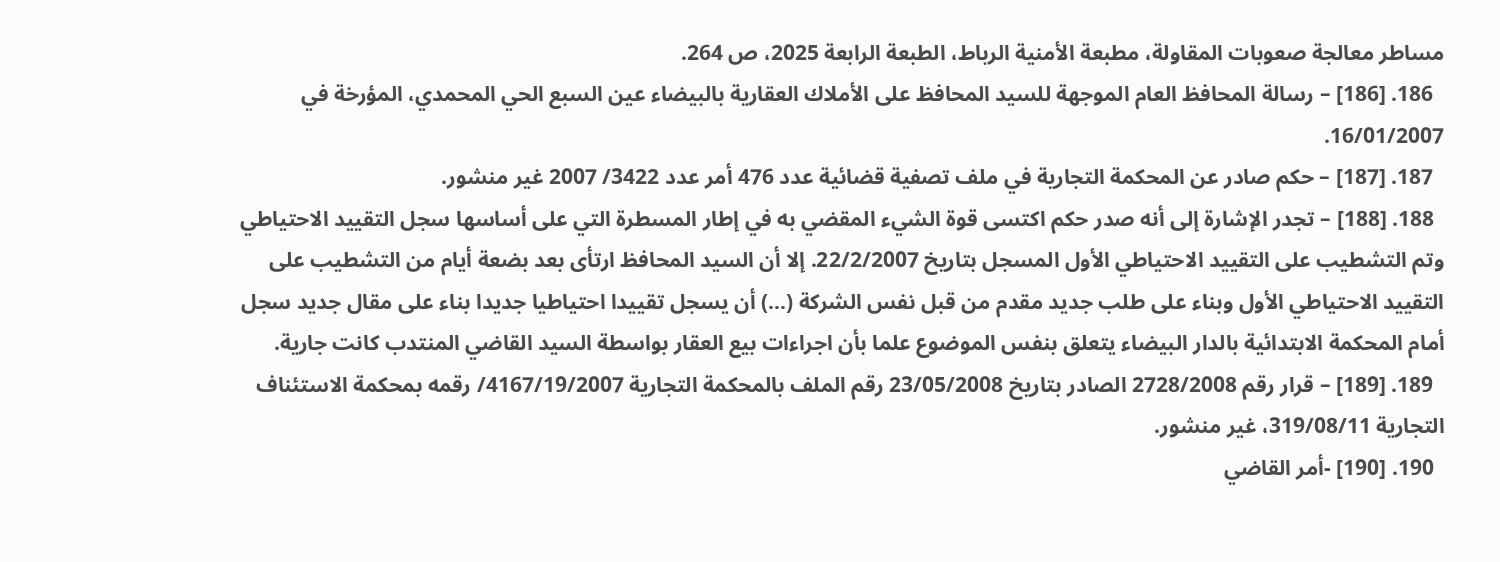مساطر معالجة صعوبات المقاولة، مطبعة الأمنية الرباط، الطبعة الرابعة 2025، ص 264.
  186. [186] – رسالة المحافظ العام الموجهة للسيد المحافظ على الأملاك العقارية بالبيضاء عين السبع الحي المحمدي، المؤرخة في 16/01/2007.
  187. [187] – حكم صادر عن المحكمة التجارية في ملف تصفية قضائية عدد 476 أمر عدد 3422/ 2007 غير منشور.
  188. [188] – تجدر الإشارة إلى أنه صدر حكم اكتسى قوة الشيء المقضي به في إطار المسطرة التي على أساسها سجل التقييد الاحتياطي وتم التشطيب على التقييد الاحتياطي الأول المسجل بتاريخ 22/2/2007. إلا أن السيد المحافظ ارتأى بعد بضعة أيام من التشطيب على التقييد الاحتياطي الأول وبناء على طلب جديد مقدم من قبل نفس الشركة (…) أن يسجل تقييدا احتياطيا جديدا بناء على مقال جديد سجل أمام المحكمة الابتدائية بالدار البيضاء يتعلق بنفس الموضوع علما بأن اجراءات بيع العقار بواسطة السيد القاضي المنتدب كانت جارية.
  189. [189] – قرار رقم 2728/2008 الصادر بتاريخ 23/05/2008 رقم الملف بالمحكمة التجارية 4167/19/2007/ رقمه بمحكمة الاستئناف التجارية 319/08/11، غير منشور.
  190. [190] -أمر القاضي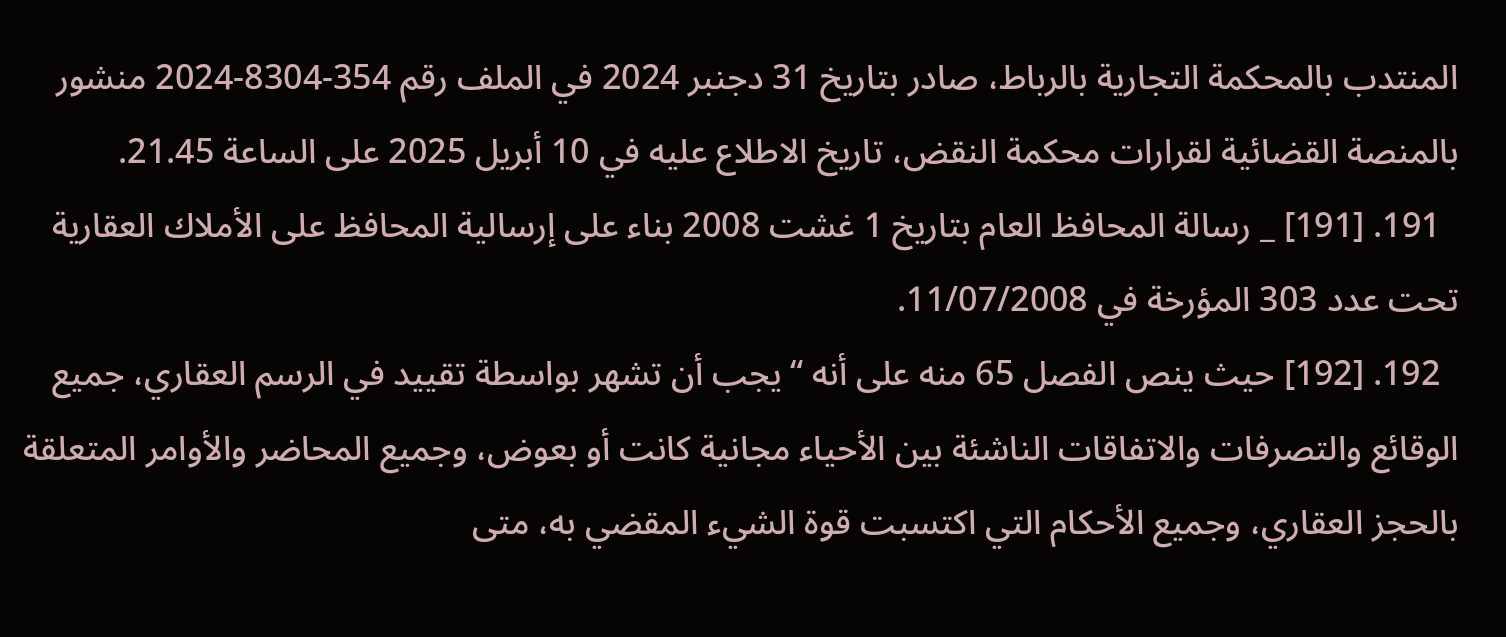المنتدب بالمحكمة التجارية بالرباط، صادر بتاريخ 31 دجنبر 2024 في الملف رقم 354-8304-2024 منشور بالمنصة القضائية لقرارات محكمة النقض، تاريخ الاطلاع عليه في 10 أبريل 2025 على الساعة 21.45.
  191. [191] _ رسالة المحافظ العام بتاريخ 1 غشت 2008 بناء على إرسالية المحافظ على الأملاك العقارية تحت عدد 303 المؤرخة في 11/07/2008.
  192. [192] حيث ينص الفصل 65 منه على أنه “يجب أن تشهر بواسطة تقييد في الرسم العقاري، جميع الوقائع والتصرفات والاتفاقات الناشئة بين الأحياء مجانية كانت أو بعوض، وجميع المحاضر والأوامر المتعلقة بالحجز العقاري، وجميع الأحكام التي اكتسبت قوة الشيء المقضي به، متى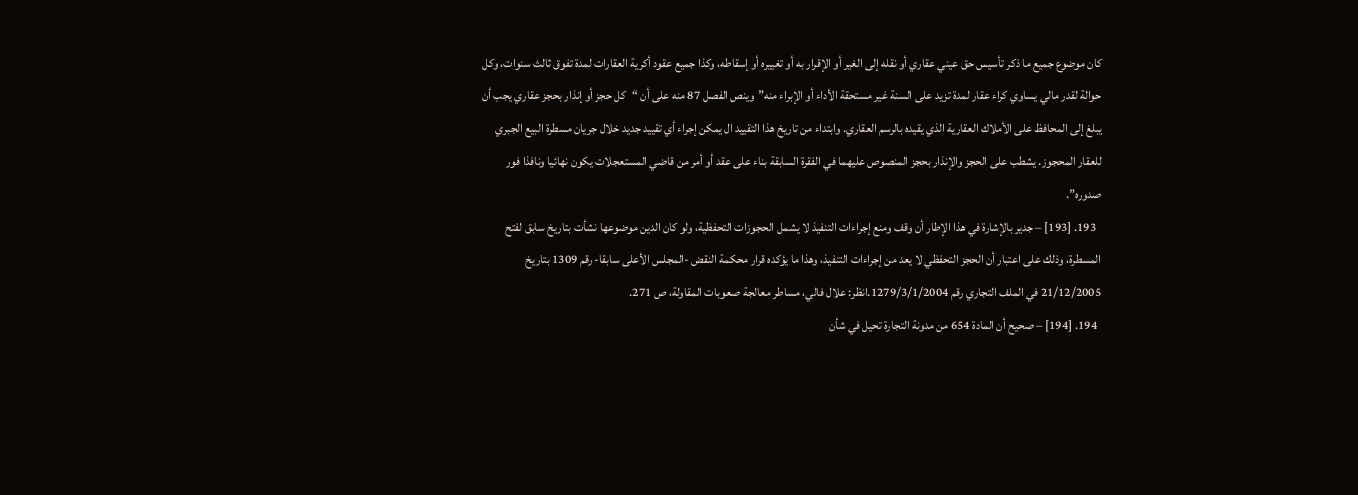كان موضوع جميع ما ذكر تأسيس حق عيني عقاري أو نقله إلى الغير أو الإقرار به أو تغييره أو إسقاطه، وكذا جميع عقود أكرية العقارات لمدة تفوق ثالث سنوات، وكل حوالة لقدر مالي يساوي كراء عقار لمدة تزيد على السنة غير مستحقة الأداء أو الإبراء منه”وينص الفصل 87 منه على أن “كل حجز أو إنذار بحجز عقاري يجب أن يبلغ إلى المحافظ على الأملاك العقارية الذي يقيده بالرسم العقاري. وابتداء من تاريخ هذا التقييد ال يمكن إجراء أي تقييد جديد خلال جريان مسطرة البيع الجبري للعقار المحجوز. يشطب على الحجز والإنذار بحجز المنصوص عليهما في الفقرة السابقة بناء على عقد أو أمر من قاضي المستعجلات يكون نهائيا ونافذا فور صدوره”.
  193. [193] – جدير بالإشارة في هذا الإطار أن وقف ومنع إجراءات التنفيذ لا يشمل الحجوزات التحفظية، ولو كان الدين موضوعها نشأت بتاريخ سابق لفتح المسطرة، وذلك على اعتبار أن الحجز التحفظي لا يعد من إجراءات التنفيذ، وهذا ما يؤكده قرار محكمة النقض -المجلس الأعلى سابقا- رقم 1309 بتاريخ 21/12/2005 في الملف التجاري رقم 1279/3/1/2004.انظر: علال فالي، مساطر معالجة صعوبات المقاولة، ص 271.
  194. [194] – صحيح أن المادة 654 من مدونة التجارة تحيل في شأن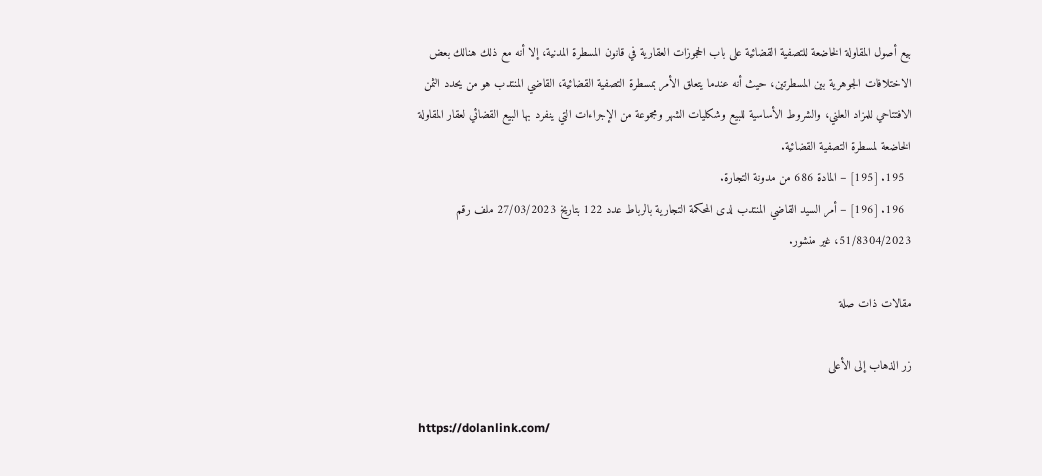بيع أصول المقاولة الخاضعة للتصفية القضائية على باب الحجوزات العقارية في قانون المسطرة المدنية، إلا أنه مع ذلك هنالك بعض الاختلافات الجوهرية بين المسطرتين، حيث أنه عندما يتعلق الأمر بمسطرة التصفية القضائية، القاضي المنتدب هو من يحدد الثمن الافتتاحي للمزاد العلني، والشروط الأساسية للبيع وشكليات الشهر ومجموعة من الإجراءات التي ينفرد بها البيع القضائي لعقار المقاولة الخاضعة لمسطرة التصفية القضائية.
  195. [195] – المادة 686 من مدونة التجارة.
  196. [196] – أمر السيد القاضي المنتدب لدى المحكمة التجارية بالرباط عدد 122 بتاريخ 27/03/2023 ملف رقم 51/8304/2023، غير منشور.

مقالات ذات صلة

زر الذهاب إلى الأعلى

https://dolanlink.com/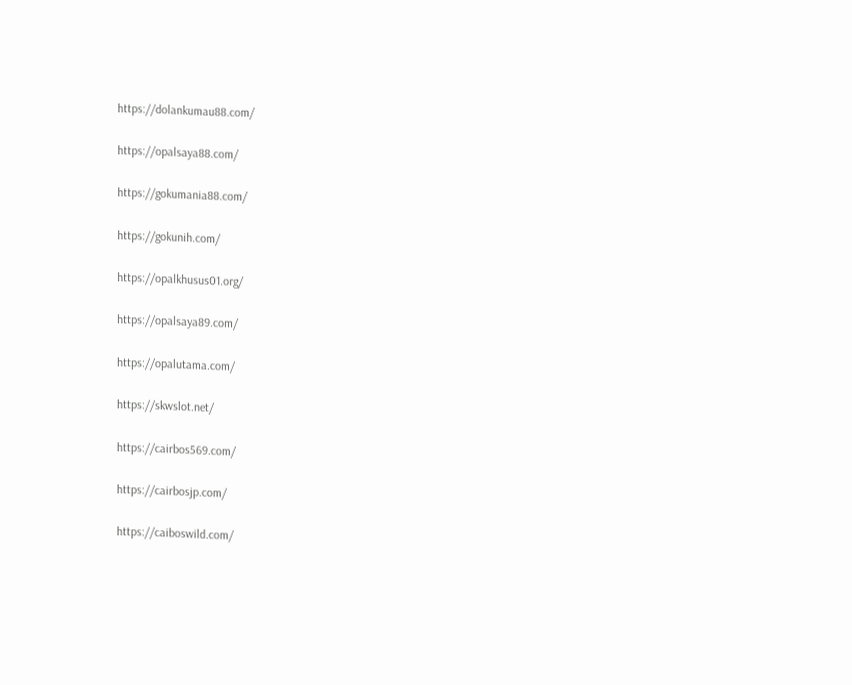https://dolankumau88.com/

https://opalsaya88.com/

https://gokumania88.com/

https://gokunih.com/

https://opalkhusus01.org/

https://opalsaya89.com/

https://opalutama.com/

https://skwslot.net/

https://cairbos569.com/

https://cairbosjp.com/

https://caiboswild.com/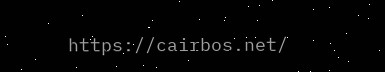https://cairbos.net/